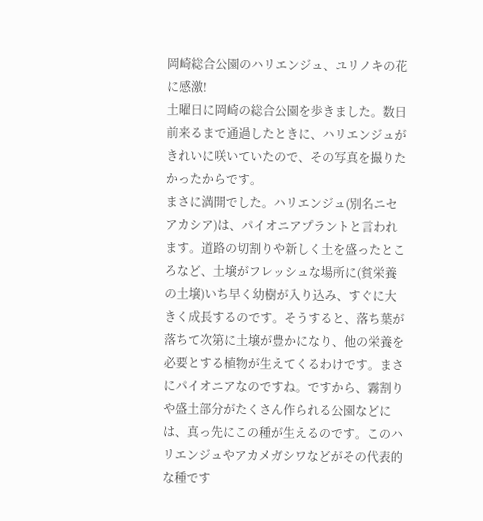岡崎総合公園のハリエンジュ、ユリノキの花に感激!
土曜日に岡崎の総合公園を歩きました。数日前来るまで通過したときに、ハリエンジュがきれいに咲いていたので、その写真を撮りたかったからです。
まさに満開でした。ハリエンジュ(別名ニセアカシア)は、パイオニアプラントと言われます。道路の切割りや新しく土を盛ったところなど、土壌がフレッシュな場所に(貧栄養の土壌)いち早く幼樹が入り込み、すぐに大きく成長するのです。そうすると、落ち葉が落ちて次第に土壌が豊かになり、他の栄養を必要とする植物が生えてくるわけです。まさにパイオニアなのですね。ですから、霧割りや盛土部分がたくさん作られる公園などには、真っ先にこの種が生えるのです。このハリエンジュやアカメガシワなどがその代表的な種です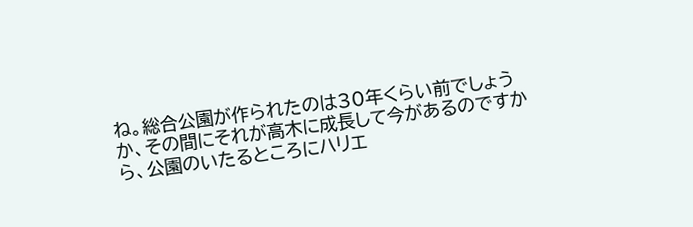ね。総合公園が作られたのは30年くらい前でしょうか、その間にそれが高木に成長して今があるのですから、公園のいたるところにハリエ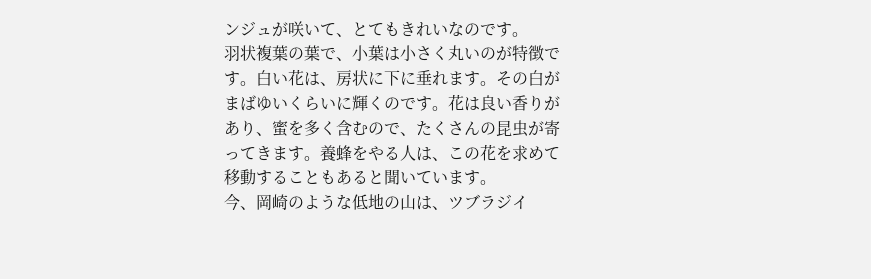ンジュが咲いて、とてもきれいなのです。
羽状複葉の葉で、小葉は小さく丸いのが特徴です。白い花は、房状に下に垂れます。その白がまばゆいくらいに輝くのです。花は良い香りがあり、蜜を多く含むので、たくさんの昆虫が寄ってきます。養蜂をやる人は、この花を求めて移動することもあると聞いています。
今、岡崎のような低地の山は、ツブラジイ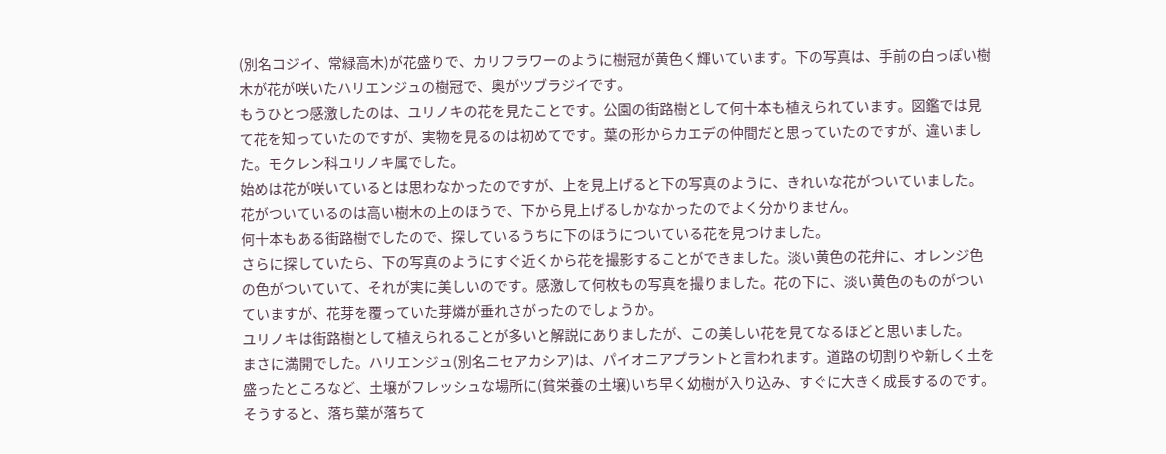(別名コジイ、常緑高木)が花盛りで、カリフラワーのように樹冠が黄色く輝いています。下の写真は、手前の白っぽい樹木が花が咲いたハリエンジュの樹冠で、奥がツブラジイです。
もうひとつ感激したのは、ユリノキの花を見たことです。公園の街路樹として何十本も植えられています。図鑑では見て花を知っていたのですが、実物を見るのは初めてです。葉の形からカエデの仲間だと思っていたのですが、違いました。モクレン科ユリノキ属でした。
始めは花が咲いているとは思わなかったのですが、上を見上げると下の写真のように、きれいな花がついていました。花がついているのは高い樹木の上のほうで、下から見上げるしかなかったのでよく分かりません。
何十本もある街路樹でしたので、探しているうちに下のほうについている花を見つけました。
さらに探していたら、下の写真のようにすぐ近くから花を撮影することができました。淡い黄色の花弁に、オレンジ色の色がついていて、それが実に美しいのです。感激して何枚もの写真を撮りました。花の下に、淡い黄色のものがついていますが、花芽を覆っていた芽燐が垂れさがったのでしょうか。
ユリノキは街路樹として植えられることが多いと解説にありましたが、この美しい花を見てなるほどと思いました。
まさに満開でした。ハリエンジュ(別名ニセアカシア)は、パイオニアプラントと言われます。道路の切割りや新しく土を盛ったところなど、土壌がフレッシュな場所に(貧栄養の土壌)いち早く幼樹が入り込み、すぐに大きく成長するのです。そうすると、落ち葉が落ちて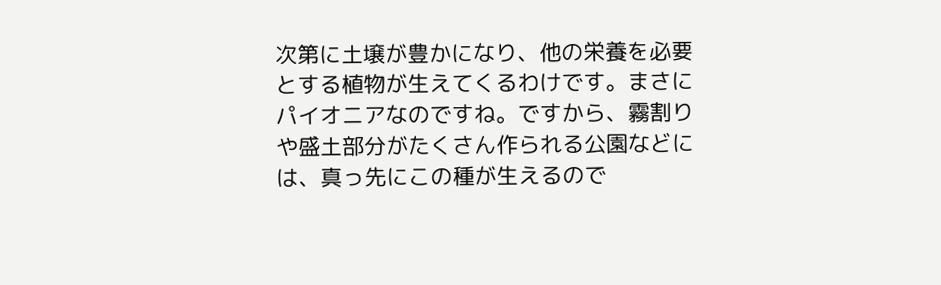次第に土壌が豊かになり、他の栄養を必要とする植物が生えてくるわけです。まさにパイオニアなのですね。ですから、霧割りや盛土部分がたくさん作られる公園などには、真っ先にこの種が生えるので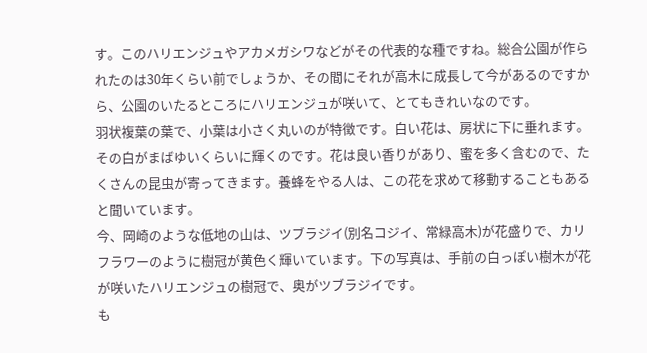す。このハリエンジュやアカメガシワなどがその代表的な種ですね。総合公園が作られたのは30年くらい前でしょうか、その間にそれが高木に成長して今があるのですから、公園のいたるところにハリエンジュが咲いて、とてもきれいなのです。
羽状複葉の葉で、小葉は小さく丸いのが特徴です。白い花は、房状に下に垂れます。その白がまばゆいくらいに輝くのです。花は良い香りがあり、蜜を多く含むので、たくさんの昆虫が寄ってきます。養蜂をやる人は、この花を求めて移動することもあると聞いています。
今、岡崎のような低地の山は、ツブラジイ(別名コジイ、常緑高木)が花盛りで、カリフラワーのように樹冠が黄色く輝いています。下の写真は、手前の白っぽい樹木が花が咲いたハリエンジュの樹冠で、奥がツブラジイです。
も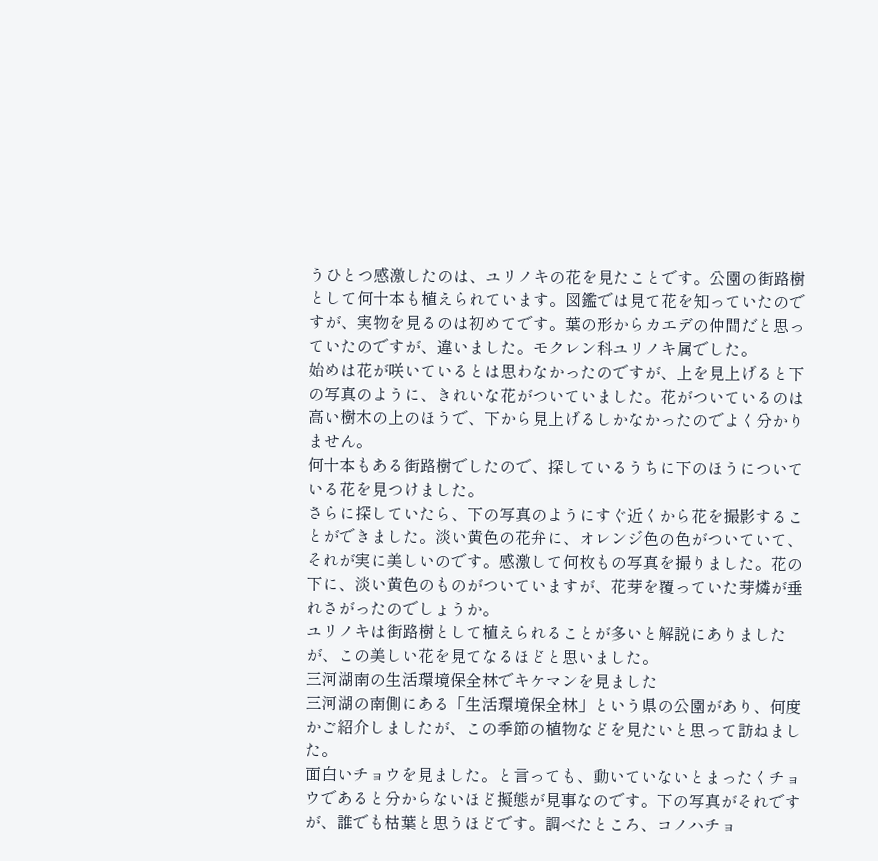うひとつ感激したのは、ユリノキの花を見たことです。公園の街路樹として何十本も植えられています。図鑑では見て花を知っていたのですが、実物を見るのは初めてです。葉の形からカエデの仲間だと思っていたのですが、違いました。モクレン科ユリノキ属でした。
始めは花が咲いているとは思わなかったのですが、上を見上げると下の写真のように、きれいな花がついていました。花がついているのは高い樹木の上のほうで、下から見上げるしかなかったのでよく分かりません。
何十本もある街路樹でしたので、探しているうちに下のほうについている花を見つけました。
さらに探していたら、下の写真のようにすぐ近くから花を撮影することができました。淡い黄色の花弁に、オレンジ色の色がついていて、それが実に美しいのです。感激して何枚もの写真を撮りました。花の下に、淡い黄色のものがついていますが、花芽を覆っていた芽燐が垂れさがったのでしょうか。
ユリノキは街路樹として植えられることが多いと解説にありましたが、この美しい花を見てなるほどと思いました。
三河湖南の生活環境保全林でキケマンを見ました
三河湖の南側にある「生活環境保全林」という県の公園があり、何度かご紹介しましたが、この季節の植物などを見たいと思って訪ねました。
面白いチョウを見ました。と言っても、動いていないとまったくチョウであると分からないほど擬態が見事なのです。下の写真がそれですが、誰でも枯葉と思うほどです。調べたところ、コノハチョ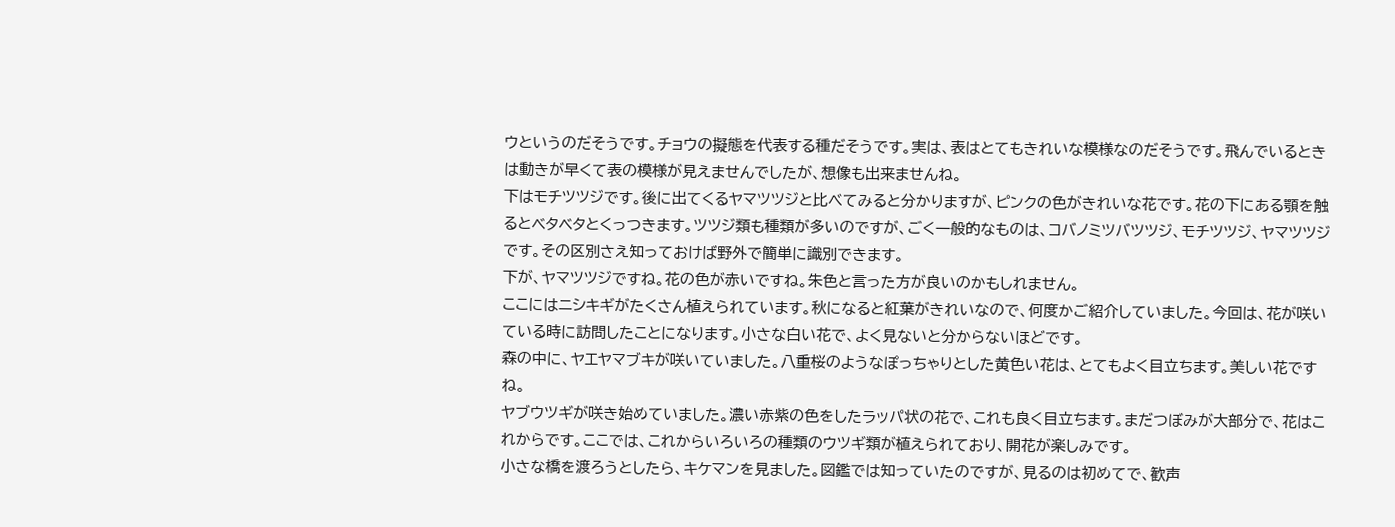ウというのだそうです。チョウの擬態を代表する種だそうです。実は、表はとてもきれいな模様なのだそうです。飛んでいるときは動きが早くて表の模様が見えませんでしたが、想像も出来ませんね。
下はモチツツジです。後に出てくるヤマツツジと比べてみると分かりますが、ピンクの色がきれいな花です。花の下にある顎を触るとベタベタとくっつきます。ツツジ類も種類が多いのですが、ごく一般的なものは、コバノミツバツツジ、モチツツジ、ヤマツツジです。その区別さえ知っておけば野外で簡単に識別できます。
下が、ヤマツツジですね。花の色が赤いですね。朱色と言った方が良いのかもしれません。
ここにはニシキギがたくさん植えられています。秋になると紅葉がきれいなので、何度かご紹介していました。今回は、花が咲いている時に訪問したことになります。小さな白い花で、よく見ないと分からないほどです。
森の中に、ヤエヤマブキが咲いていました。八重桜のようなぽっちゃりとした黄色い花は、とてもよく目立ちます。美しい花ですね。
ヤブウツギが咲き始めていました。濃い赤紫の色をしたラッパ状の花で、これも良く目立ちます。まだつぼみが大部分で、花はこれからです。ここでは、これからいろいろの種類のウツギ類が植えられており、開花が楽しみです。
小さな橋を渡ろうとしたら、キケマンを見ました。図鑑では知っていたのですが、見るのは初めてで、歓声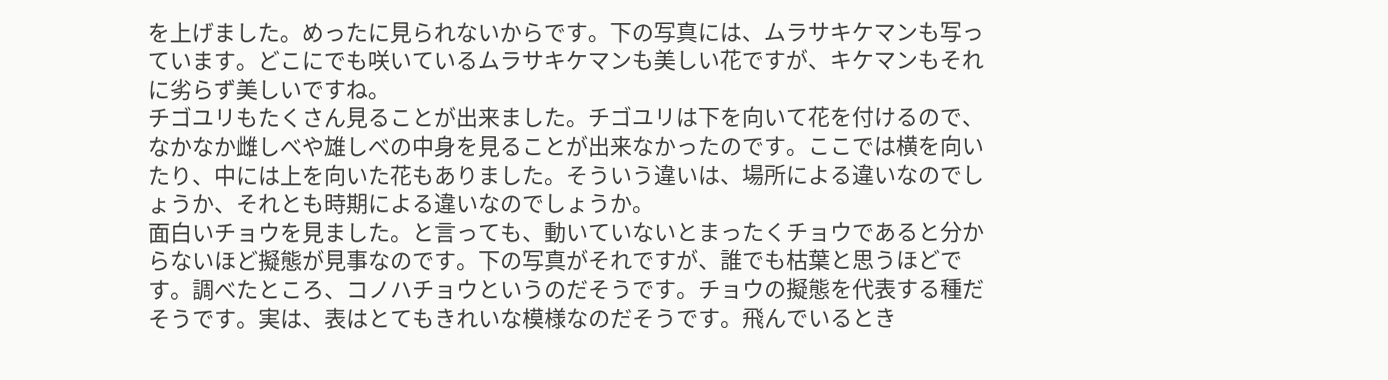を上げました。めったに見られないからです。下の写真には、ムラサキケマンも写っています。どこにでも咲いているムラサキケマンも美しい花ですが、キケマンもそれに劣らず美しいですね。
チゴユリもたくさん見ることが出来ました。チゴユリは下を向いて花を付けるので、なかなか雌しべや雄しべの中身を見ることが出来なかったのです。ここでは横を向いたり、中には上を向いた花もありました。そういう違いは、場所による違いなのでしょうか、それとも時期による違いなのでしょうか。
面白いチョウを見ました。と言っても、動いていないとまったくチョウであると分からないほど擬態が見事なのです。下の写真がそれですが、誰でも枯葉と思うほどです。調べたところ、コノハチョウというのだそうです。チョウの擬態を代表する種だそうです。実は、表はとてもきれいな模様なのだそうです。飛んでいるとき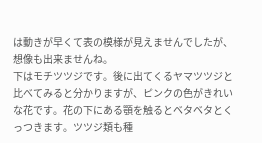は動きが早くて表の模様が見えませんでしたが、想像も出来ませんね。
下はモチツツジです。後に出てくるヤマツツジと比べてみると分かりますが、ピンクの色がきれいな花です。花の下にある顎を触るとベタベタとくっつきます。ツツジ類も種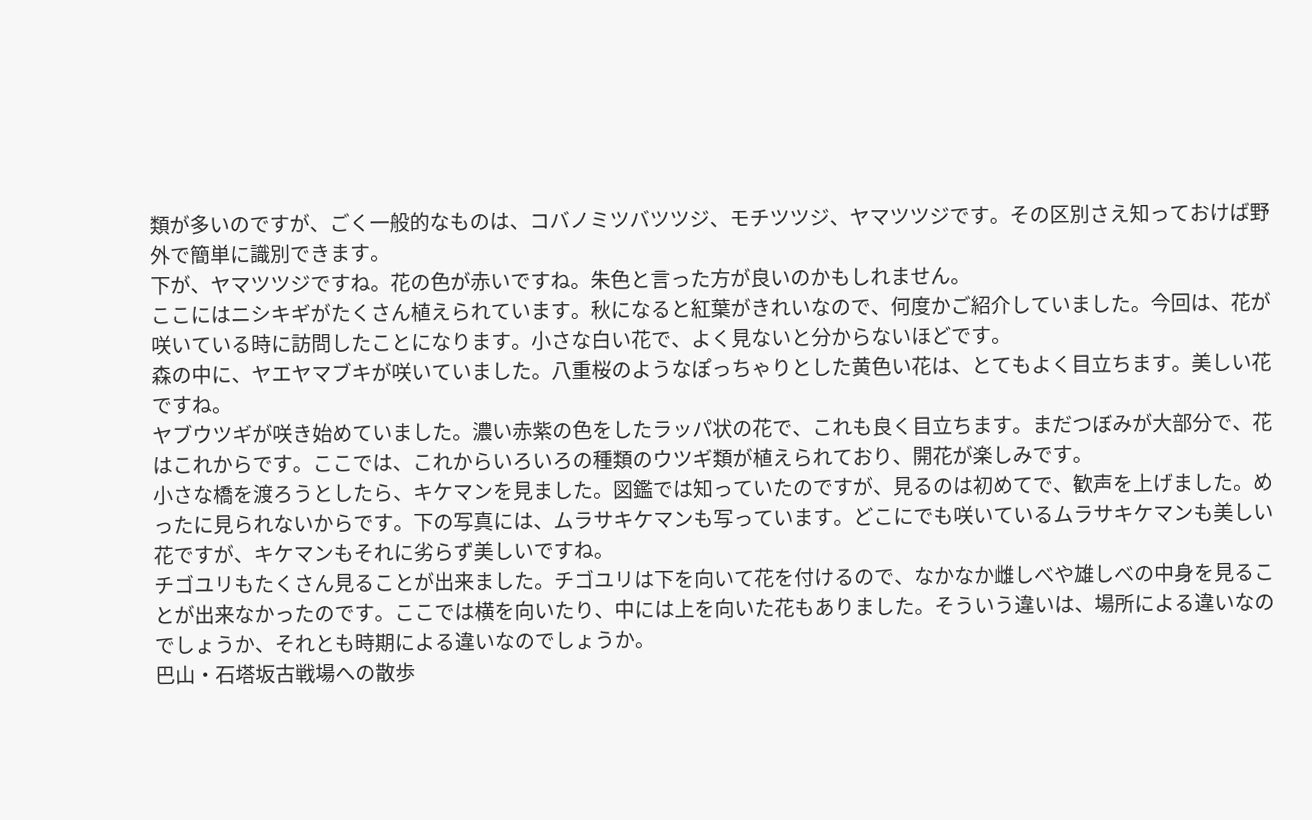類が多いのですが、ごく一般的なものは、コバノミツバツツジ、モチツツジ、ヤマツツジです。その区別さえ知っておけば野外で簡単に識別できます。
下が、ヤマツツジですね。花の色が赤いですね。朱色と言った方が良いのかもしれません。
ここにはニシキギがたくさん植えられています。秋になると紅葉がきれいなので、何度かご紹介していました。今回は、花が咲いている時に訪問したことになります。小さな白い花で、よく見ないと分からないほどです。
森の中に、ヤエヤマブキが咲いていました。八重桜のようなぽっちゃりとした黄色い花は、とてもよく目立ちます。美しい花ですね。
ヤブウツギが咲き始めていました。濃い赤紫の色をしたラッパ状の花で、これも良く目立ちます。まだつぼみが大部分で、花はこれからです。ここでは、これからいろいろの種類のウツギ類が植えられており、開花が楽しみです。
小さな橋を渡ろうとしたら、キケマンを見ました。図鑑では知っていたのですが、見るのは初めてで、歓声を上げました。めったに見られないからです。下の写真には、ムラサキケマンも写っています。どこにでも咲いているムラサキケマンも美しい花ですが、キケマンもそれに劣らず美しいですね。
チゴユリもたくさん見ることが出来ました。チゴユリは下を向いて花を付けるので、なかなか雌しべや雄しべの中身を見ることが出来なかったのです。ここでは横を向いたり、中には上を向いた花もありました。そういう違いは、場所による違いなのでしょうか、それとも時期による違いなのでしょうか。
巴山・石塔坂古戦場への散歩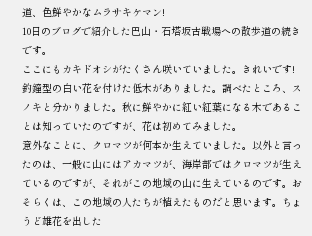道、色鮮やかなムラサキケマン!
10日のブログで紹介した巴山・石塔坂古戦場への散歩道の続きです。
ここにもカキドオシがたくさん咲いていました。きれいです!
釣鐘型の白い花を付けた低木がありました。調べたところ、スノキと分かりました。秋に鮮やかに紅い紅葉になる木であることは知っていたのですが、花は初めてみました。
意外なことに、クロマツが何本か生えていました。以外と言ったのは、一般に山にはアカマツが、海岸部ではクロマツが生えているのですが、それがこの地域の山に生えているのです。おそらくは、この地域の人たちが植えたものだと思います。ちょうど雄花を出した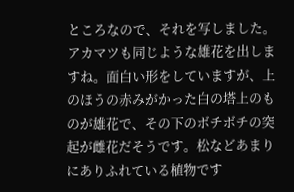ところなので、それを写しました。
アカマツも同じような雄花を出しますね。面白い形をしていますが、上のほうの赤みがかった白の塔上のものが雄花で、その下のボチボチの突起が雌花だそうです。松などあまりにありふれている植物です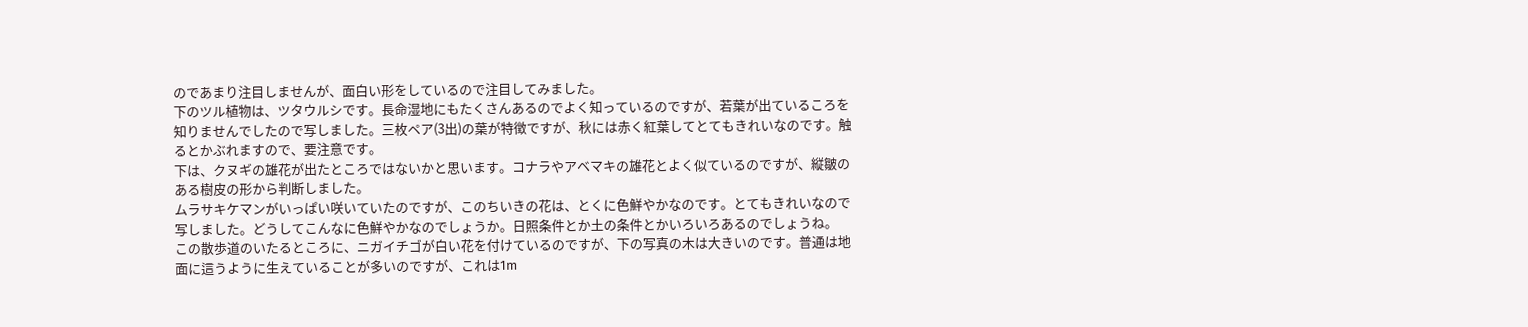のであまり注目しませんが、面白い形をしているので注目してみました。
下のツル植物は、ツタウルシです。長命湿地にもたくさんあるのでよく知っているのですが、若葉が出ているころを知りませんでしたので写しました。三枚ペア(3出)の葉が特徴ですが、秋には赤く紅葉してとてもきれいなのです。触るとかぶれますので、要注意です。
下は、クヌギの雄花が出たところではないかと思います。コナラやアベマキの雄花とよく似ているのですが、縦皺のある樹皮の形から判断しました。
ムラサキケマンがいっぱい咲いていたのですが、このちいきの花は、とくに色鮮やかなのです。とてもきれいなので写しました。どうしてこんなに色鮮やかなのでしょうか。日照条件とか土の条件とかいろいろあるのでしょうね。
この散歩道のいたるところに、ニガイチゴが白い花を付けているのですが、下の写真の木は大きいのです。普通は地面に這うように生えていることが多いのですが、これは1m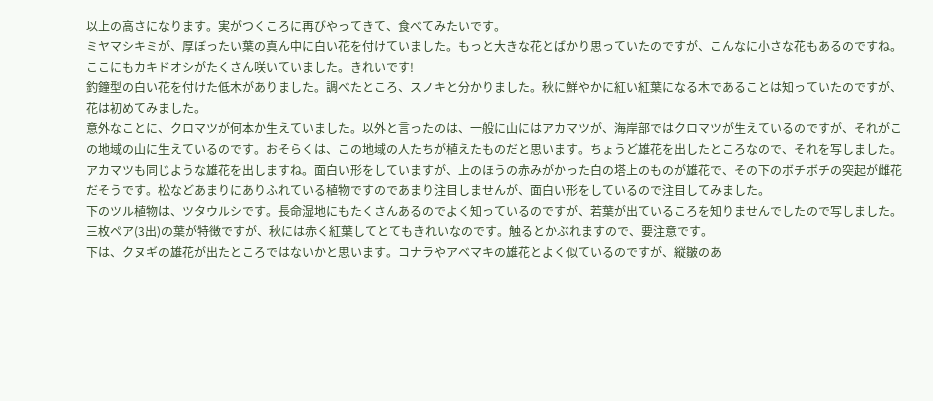以上の高さになります。実がつくころに再びやってきて、食べてみたいです。
ミヤマシキミが、厚ぼったい葉の真ん中に白い花を付けていました。もっと大きな花とばかり思っていたのですが、こんなに小さな花もあるのですね。
ここにもカキドオシがたくさん咲いていました。きれいです!
釣鐘型の白い花を付けた低木がありました。調べたところ、スノキと分かりました。秋に鮮やかに紅い紅葉になる木であることは知っていたのですが、花は初めてみました。
意外なことに、クロマツが何本か生えていました。以外と言ったのは、一般に山にはアカマツが、海岸部ではクロマツが生えているのですが、それがこの地域の山に生えているのです。おそらくは、この地域の人たちが植えたものだと思います。ちょうど雄花を出したところなので、それを写しました。
アカマツも同じような雄花を出しますね。面白い形をしていますが、上のほうの赤みがかった白の塔上のものが雄花で、その下のボチボチの突起が雌花だそうです。松などあまりにありふれている植物ですのであまり注目しませんが、面白い形をしているので注目してみました。
下のツル植物は、ツタウルシです。長命湿地にもたくさんあるのでよく知っているのですが、若葉が出ているころを知りませんでしたので写しました。三枚ペア(3出)の葉が特徴ですが、秋には赤く紅葉してとてもきれいなのです。触るとかぶれますので、要注意です。
下は、クヌギの雄花が出たところではないかと思います。コナラやアベマキの雄花とよく似ているのですが、縦皺のあ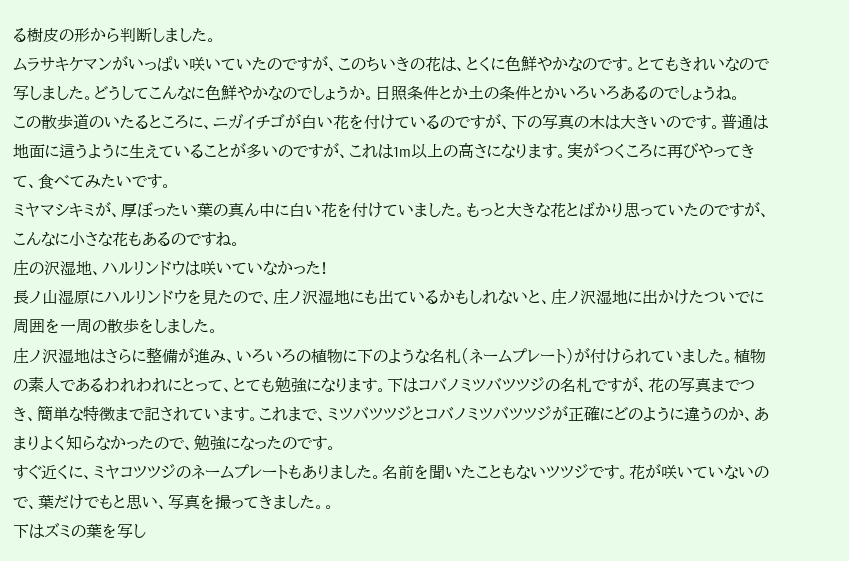る樹皮の形から判断しました。
ムラサキケマンがいっぱい咲いていたのですが、このちいきの花は、とくに色鮮やかなのです。とてもきれいなので写しました。どうしてこんなに色鮮やかなのでしょうか。日照条件とか土の条件とかいろいろあるのでしょうね。
この散歩道のいたるところに、ニガイチゴが白い花を付けているのですが、下の写真の木は大きいのです。普通は地面に這うように生えていることが多いのですが、これは1m以上の高さになります。実がつくころに再びやってきて、食べてみたいです。
ミヤマシキミが、厚ぼったい葉の真ん中に白い花を付けていました。もっと大きな花とばかり思っていたのですが、こんなに小さな花もあるのですね。
庄の沢湿地、ハルリンドウは咲いていなかった!
長ノ山湿原にハルリンドウを見たので、庄ノ沢湿地にも出ているかもしれないと、庄ノ沢湿地に出かけたついでに周囲を一周の散歩をしました。
庄ノ沢湿地はさらに整備が進み、いろいろの植物に下のような名札(ネームプレート)が付けられていました。植物の素人であるわれわれにとって、とても勉強になります。下はコバノミツバツツジの名札ですが、花の写真までつき、簡単な特徴まで記されています。これまで、ミツバツツジとコバノミツバツツジが正確にどのように違うのか、あまりよく知らなかったので、勉強になったのです。
すぐ近くに、ミヤコツツジのネームプレートもありました。名前を聞いたこともないツツジです。花が咲いていないので、葉だけでもと思い、写真を撮ってきました。。
下はズミの葉を写し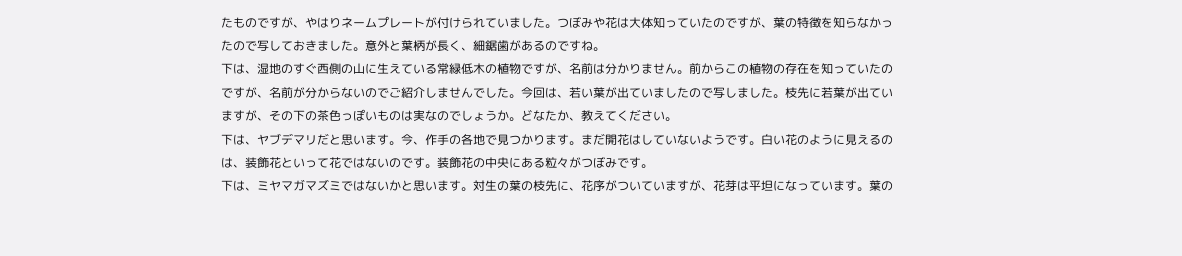たものですが、やはりネームプレートが付けられていました。つぼみや花は大体知っていたのですが、葉の特徴を知らなかったので写しておきました。意外と葉柄が長く、細鋸歯があるのですね。
下は、湿地のすぐ西側の山に生えている常緑低木の植物ですが、名前は分かりません。前からこの植物の存在を知っていたのですが、名前が分からないのでご紹介しませんでした。今回は、若い葉が出ていましたので写しました。枝先に若葉が出ていますが、その下の茶色っぽいものは実なのでしょうか。どなたか、教えてください。
下は、ヤブデマリだと思います。今、作手の各地で見つかります。まだ開花はしていないようです。白い花のように見えるのは、装飾花といって花ではないのです。装飾花の中央にある粒々がつぼみです。
下は、ミヤマガマズミではないかと思います。対生の葉の枝先に、花序がついていますが、花芽は平坦になっています。葉の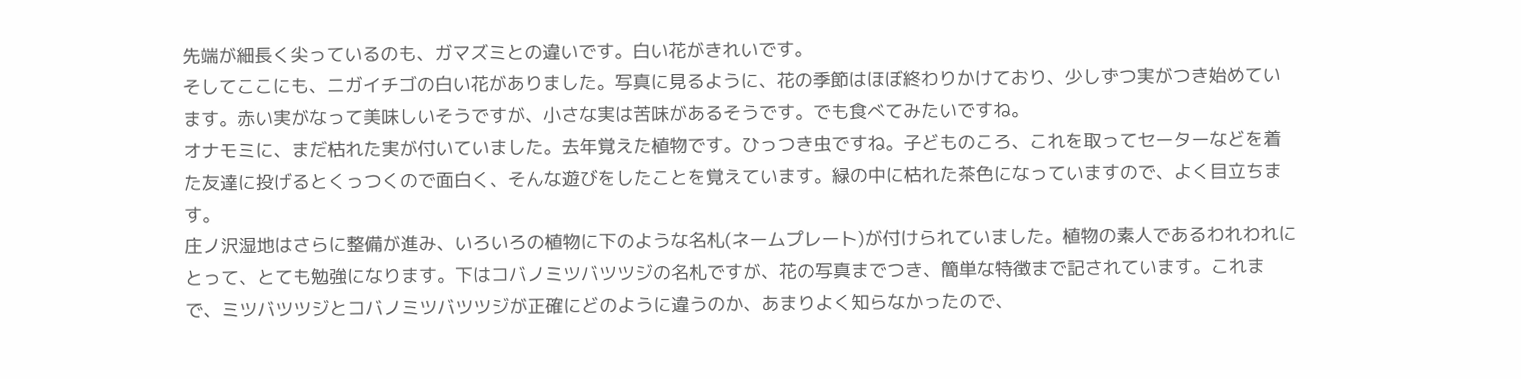先端が細長く尖っているのも、ガマズミとの違いです。白い花がきれいです。
そしてここにも、ニガイチゴの白い花がありました。写真に見るように、花の季節はほぼ終わりかけており、少しずつ実がつき始めています。赤い実がなって美味しいそうですが、小さな実は苦味があるそうです。でも食べてみたいですね。
オナモミに、まだ枯れた実が付いていました。去年覚えた植物です。ひっつき虫ですね。子どものころ、これを取ってセーターなどを着た友達に投げるとくっつくので面白く、そんな遊びをしたことを覚えています。緑の中に枯れた茶色になっていますので、よく目立ちます。
庄ノ沢湿地はさらに整備が進み、いろいろの植物に下のような名札(ネームプレート)が付けられていました。植物の素人であるわれわれにとって、とても勉強になります。下はコバノミツバツツジの名札ですが、花の写真までつき、簡単な特徴まで記されています。これまで、ミツバツツジとコバノミツバツツジが正確にどのように違うのか、あまりよく知らなかったので、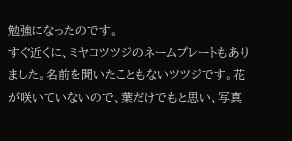勉強になったのです。
すぐ近くに、ミヤコツツジのネームプレートもありました。名前を聞いたこともないツツジです。花が咲いていないので、葉だけでもと思い、写真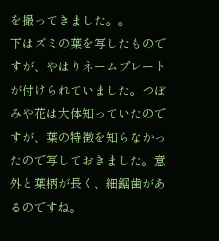を撮ってきました。。
下はズミの葉を写したものですが、やはりネームプレートが付けられていました。つぼみや花は大体知っていたのですが、葉の特徴を知らなかったので写しておきました。意外と葉柄が長く、細鋸歯があるのですね。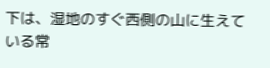下は、湿地のすぐ西側の山に生えている常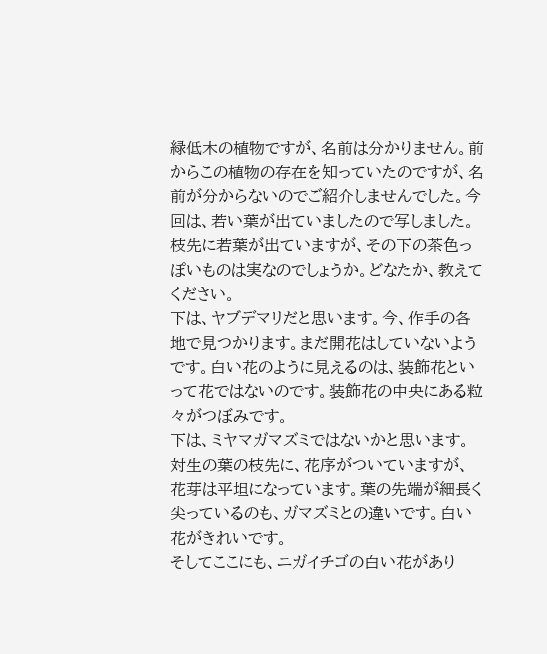緑低木の植物ですが、名前は分かりません。前からこの植物の存在を知っていたのですが、名前が分からないのでご紹介しませんでした。今回は、若い葉が出ていましたので写しました。枝先に若葉が出ていますが、その下の茶色っぽいものは実なのでしょうか。どなたか、教えてください。
下は、ヤブデマリだと思います。今、作手の各地で見つかります。まだ開花はしていないようです。白い花のように見えるのは、装飾花といって花ではないのです。装飾花の中央にある粒々がつぼみです。
下は、ミヤマガマズミではないかと思います。対生の葉の枝先に、花序がついていますが、花芽は平坦になっています。葉の先端が細長く尖っているのも、ガマズミとの違いです。白い花がきれいです。
そしてここにも、ニガイチゴの白い花があり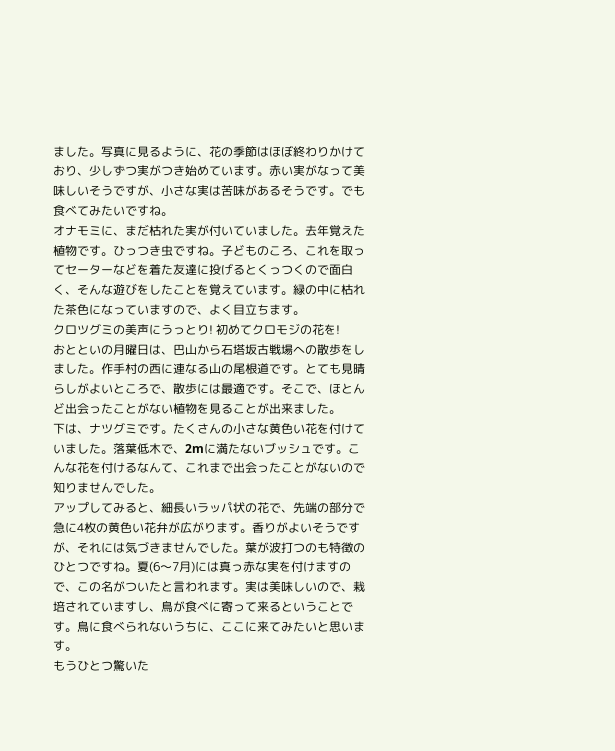ました。写真に見るように、花の季節はほぼ終わりかけており、少しずつ実がつき始めています。赤い実がなって美味しいそうですが、小さな実は苦味があるそうです。でも食べてみたいですね。
オナモミに、まだ枯れた実が付いていました。去年覚えた植物です。ひっつき虫ですね。子どものころ、これを取ってセーターなどを着た友達に投げるとくっつくので面白く、そんな遊びをしたことを覚えています。緑の中に枯れた茶色になっていますので、よく目立ちます。
クロツグミの美声にうっとり! 初めてクロモジの花を!
おとといの月曜日は、巴山から石塔坂古戦場への散歩をしました。作手村の西に連なる山の尾根道です。とても見晴らしがよいところで、散歩には最適です。そこで、ほとんど出会ったことがない植物を見ることが出来ました。
下は、ナツグミです。たくさんの小さな黄色い花を付けていました。落葉低木で、2mに満たないブッシュです。こんな花を付けるなんて、これまで出会ったことがないので知りませんでした。
アップしてみると、細長いラッパ状の花で、先端の部分で急に4枚の黄色い花弁が広がります。香りがよいそうですが、それには気づきませんでした。葉が波打つのも特徴のひとつですね。夏(6〜7月)には真っ赤な実を付けますので、この名がついたと言われます。実は美味しいので、栽培されていますし、鳥が食べに寄って来るということです。鳥に食べられないうちに、ここに来てみたいと思います。
もうひとつ驚いた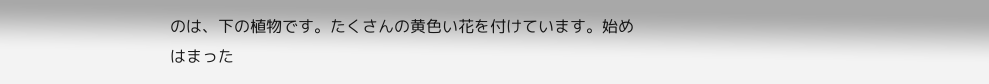のは、下の植物です。たくさんの黄色い花を付けています。始めはまった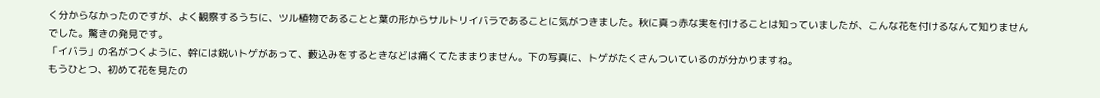く分からなかったのですが、よく観察するうちに、ツル植物であることと葉の形からサルトリイバラであることに気がつきました。秋に真っ赤な実を付けることは知っていましたが、こんな花を付けるなんて知りませんでした。驚きの発見です。
「イバラ」の名がつくように、幹には鋭いトゲがあって、藪込みをするときなどは痛くてたままりません。下の写真に、トゲがたくさんついているのが分かりますね。
もうひとつ、初めて花を見たの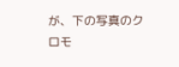が、下の写真のクロモ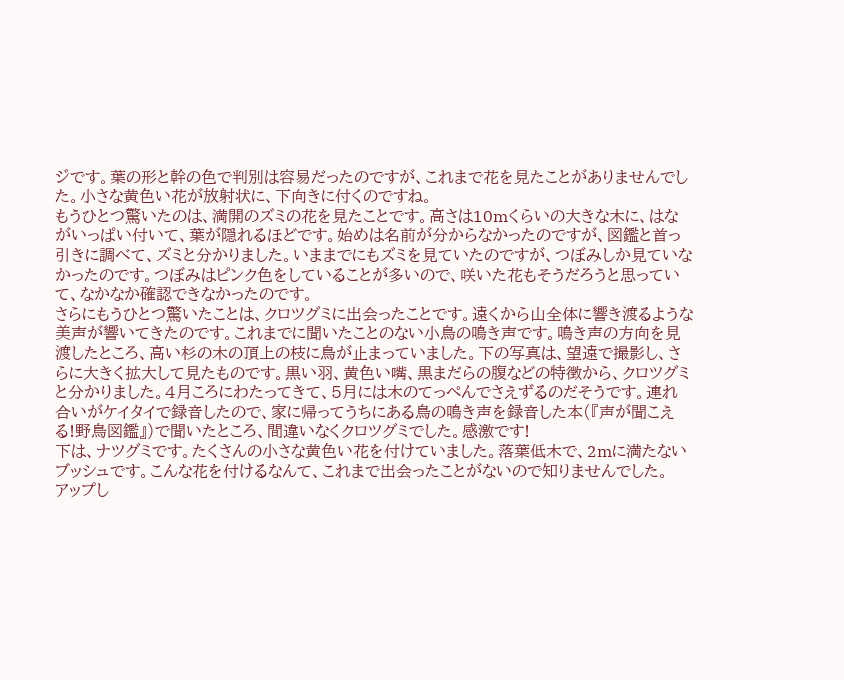ジです。葉の形と幹の色で判別は容易だったのですが、これまで花を見たことがありませんでした。小さな黄色い花が放射状に、下向きに付くのですね。
もうひとつ驚いたのは、満開のズミの花を見たことです。高さは10mくらいの大きな木に、はながいっぱい付いて、葉が隠れるほどです。始めは名前が分からなかったのですが、図鑑と首っ引きに調べて、ズミと分かりました。いままでにもズミを見ていたのですが、つぼみしか見ていなかったのです。つぼみはピンク色をしていることが多いので、咲いた花もそうだろうと思っていて、なかなか確認できなかったのです。
さらにもうひとつ驚いたことは、クロツグミに出会ったことです。遠くから山全体に響き渡るような美声が響いてきたのです。これまでに聞いたことのない小鳥の鳴き声です。鳴き声の方向を見渡したところ、高い杉の木の頂上の枝に鳥が止まっていました。下の写真は、望遠で撮影し、さらに大きく拡大して見たものです。黒い羽、黄色い嘴、黒まだらの腹などの特徴から、クロツグミと分かりました。4月ころにわたってきて、5月には木のてっぺんでさえずるのだそうです。連れ合いがケイタイで録音したので、家に帰ってうちにある鳥の鳴き声を録音した本(『声が聞こえる!野鳥図鑑』)で聞いたところ、間違いなくクロツグミでした。感激です!
下は、ナツグミです。たくさんの小さな黄色い花を付けていました。落葉低木で、2mに満たないブッシュです。こんな花を付けるなんて、これまで出会ったことがないので知りませんでした。
アップし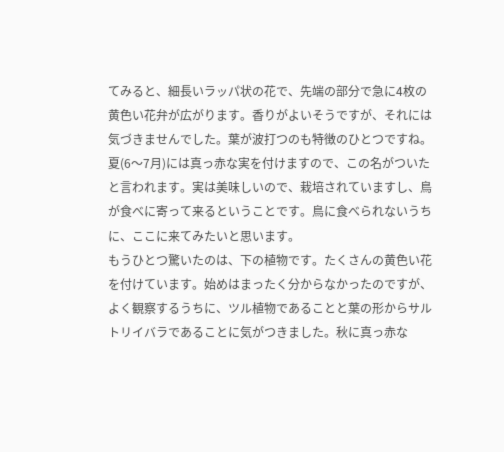てみると、細長いラッパ状の花で、先端の部分で急に4枚の黄色い花弁が広がります。香りがよいそうですが、それには気づきませんでした。葉が波打つのも特徴のひとつですね。夏(6〜7月)には真っ赤な実を付けますので、この名がついたと言われます。実は美味しいので、栽培されていますし、鳥が食べに寄って来るということです。鳥に食べられないうちに、ここに来てみたいと思います。
もうひとつ驚いたのは、下の植物です。たくさんの黄色い花を付けています。始めはまったく分からなかったのですが、よく観察するうちに、ツル植物であることと葉の形からサルトリイバラであることに気がつきました。秋に真っ赤な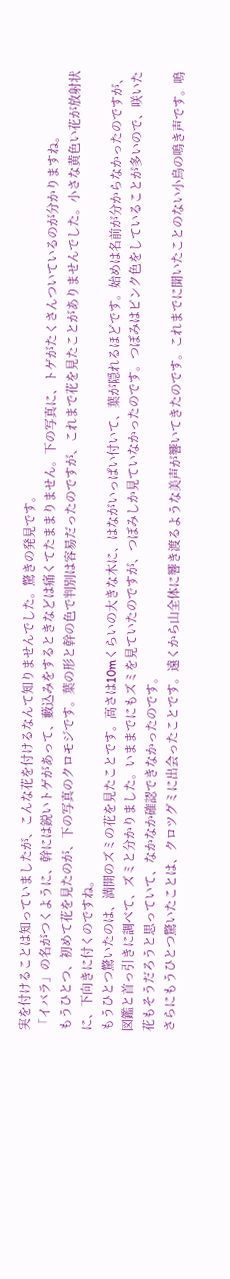実を付けることは知っていましたが、こんな花を付けるなんて知りませんでした。驚きの発見です。
「イバラ」の名がつくように、幹には鋭いトゲがあって、藪込みをするときなどは痛くてたままりません。下の写真に、トゲがたくさんついているのが分かりますね。
もうひとつ、初めて花を見たのが、下の写真のクロモジです。葉の形と幹の色で判別は容易だったのですが、これまで花を見たことがありませんでした。小さな黄色い花が放射状に、下向きに付くのですね。
もうひとつ驚いたのは、満開のズミの花を見たことです。高さは10mくらいの大きな木に、はながいっぱい付いて、葉が隠れるほどです。始めは名前が分からなかったのですが、図鑑と首っ引きに調べて、ズミと分かりました。いままでにもズミを見ていたのですが、つぼみしか見ていなかったのです。つぼみはピンク色をしていることが多いので、咲いた花もそうだろうと思っていて、なかなか確認できなかったのです。
さらにもうひとつ驚いたことは、クロツグミに出会ったことです。遠くから山全体に響き渡るような美声が響いてきたのです。これまでに聞いたことのない小鳥の鳴き声です。鳴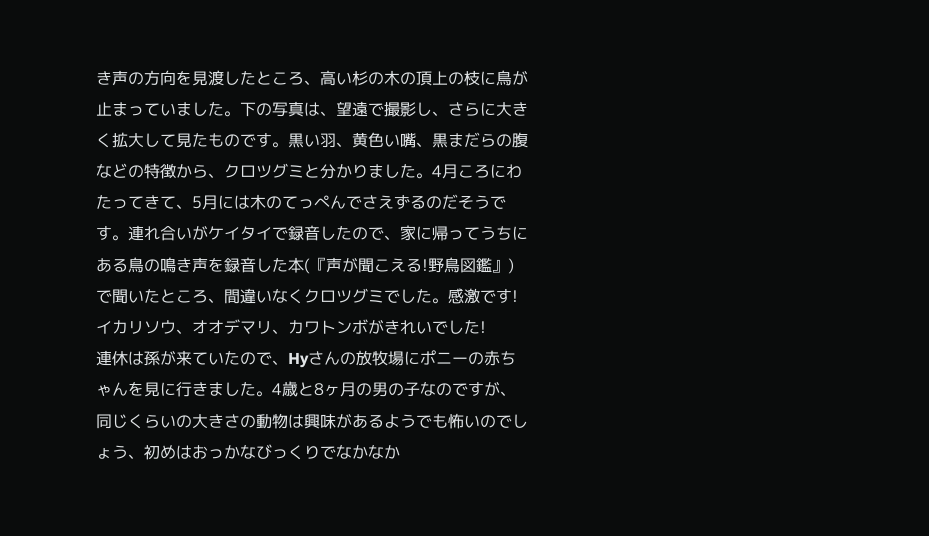き声の方向を見渡したところ、高い杉の木の頂上の枝に鳥が止まっていました。下の写真は、望遠で撮影し、さらに大きく拡大して見たものです。黒い羽、黄色い嘴、黒まだらの腹などの特徴から、クロツグミと分かりました。4月ころにわたってきて、5月には木のてっぺんでさえずるのだそうです。連れ合いがケイタイで録音したので、家に帰ってうちにある鳥の鳴き声を録音した本(『声が聞こえる!野鳥図鑑』)で聞いたところ、間違いなくクロツグミでした。感激です!
イカリソウ、オオデマリ、カワトンボがきれいでした!
連休は孫が来ていたので、Hyさんの放牧場にポニーの赤ちゃんを見に行きました。4歳と8ヶ月の男の子なのですが、同じくらいの大きさの動物は興味があるようでも怖いのでしょう、初めはおっかなびっくりでなかなか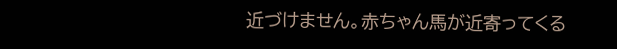近づけません。赤ちゃん馬が近寄ってくる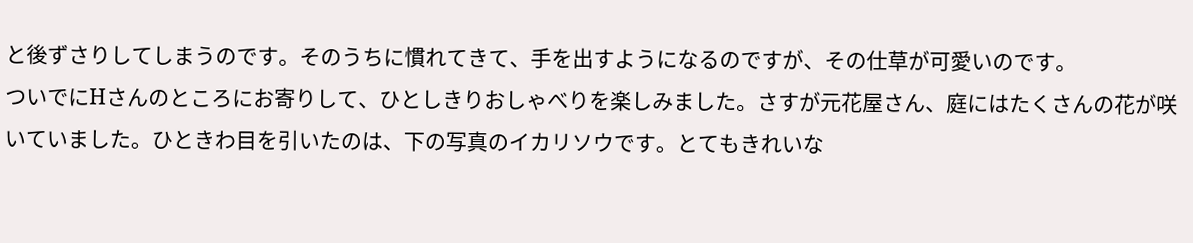と後ずさりしてしまうのです。そのうちに慣れてきて、手を出すようになるのですが、その仕草が可愛いのです。
ついでにHさんのところにお寄りして、ひとしきりおしゃべりを楽しみました。さすが元花屋さん、庭にはたくさんの花が咲いていました。ひときわ目を引いたのは、下の写真のイカリソウです。とてもきれいな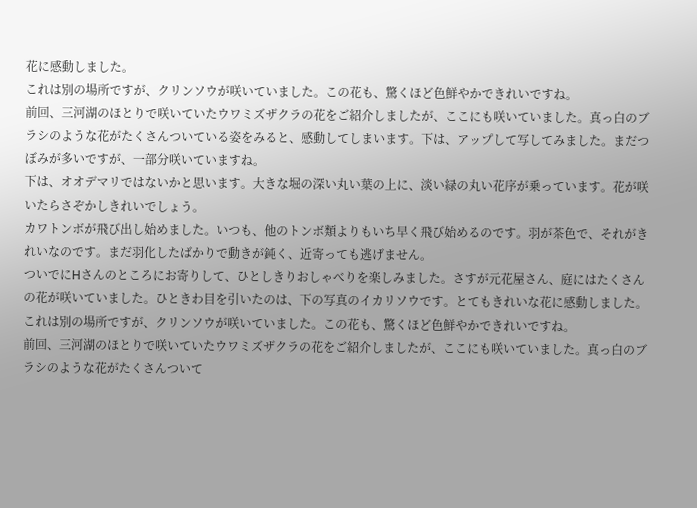花に感動しました。
これは別の場所ですが、クリンソウが咲いていました。この花も、驚くほど色鮮やかできれいですね。
前回、三河湖のほとりで咲いていたウワミズザクラの花をご紹介しましたが、ここにも咲いていました。真っ白のブラシのような花がたくさんついている姿をみると、感動してしまいます。下は、アップして写してみました。まだつぼみが多いですが、一部分咲いていますね。
下は、オオデマリではないかと思います。大きな堀の深い丸い葉の上に、淡い緑の丸い花序が乗っています。花が咲いたらさぞかしきれいでしょう。
カワトンボが飛び出し始めました。いつも、他のトンボ類よりもいち早く飛び始めるのです。羽が茶色で、それがきれいなのです。まだ羽化したばかりで動きが鈍く、近寄っても逃げません。
ついでにHさんのところにお寄りして、ひとしきりおしゃべりを楽しみました。さすが元花屋さん、庭にはたくさんの花が咲いていました。ひときわ目を引いたのは、下の写真のイカリソウです。とてもきれいな花に感動しました。
これは別の場所ですが、クリンソウが咲いていました。この花も、驚くほど色鮮やかできれいですね。
前回、三河湖のほとりで咲いていたウワミズザクラの花をご紹介しましたが、ここにも咲いていました。真っ白のブラシのような花がたくさんついて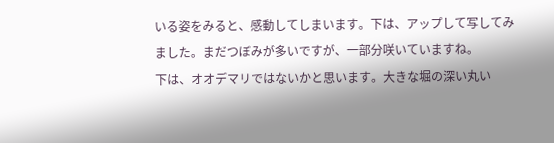いる姿をみると、感動してしまいます。下は、アップして写してみました。まだつぼみが多いですが、一部分咲いていますね。
下は、オオデマリではないかと思います。大きな堀の深い丸い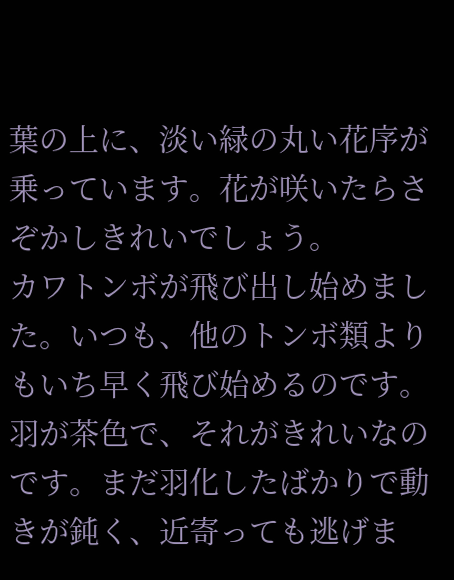葉の上に、淡い緑の丸い花序が乗っています。花が咲いたらさぞかしきれいでしょう。
カワトンボが飛び出し始めました。いつも、他のトンボ類よりもいち早く飛び始めるのです。羽が茶色で、それがきれいなのです。まだ羽化したばかりで動きが鈍く、近寄っても逃げま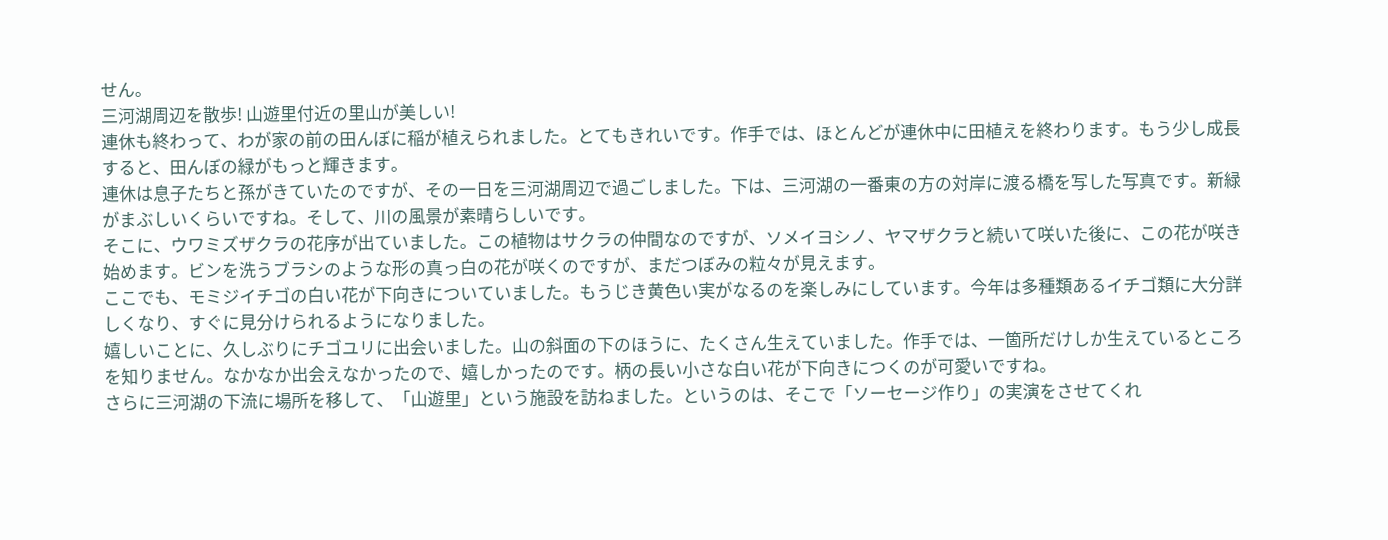せん。
三河湖周辺を散歩! 山遊里付近の里山が美しい!
連休も終わって、わが家の前の田んぼに稲が植えられました。とてもきれいです。作手では、ほとんどが連休中に田植えを終わります。もう少し成長すると、田んぼの緑がもっと輝きます。
連休は息子たちと孫がきていたのですが、その一日を三河湖周辺で過ごしました。下は、三河湖の一番東の方の対岸に渡る橋を写した写真です。新緑がまぶしいくらいですね。そして、川の風景が素晴らしいです。
そこに、ウワミズザクラの花序が出ていました。この植物はサクラの仲間なのですが、ソメイヨシノ、ヤマザクラと続いて咲いた後に、この花が咲き始めます。ビンを洗うブラシのような形の真っ白の花が咲くのですが、まだつぼみの粒々が見えます。
ここでも、モミジイチゴの白い花が下向きについていました。もうじき黄色い実がなるのを楽しみにしています。今年は多種類あるイチゴ類に大分詳しくなり、すぐに見分けられるようになりました。
嬉しいことに、久しぶりにチゴユリに出会いました。山の斜面の下のほうに、たくさん生えていました。作手では、一箇所だけしか生えているところを知りません。なかなか出会えなかったので、嬉しかったのです。柄の長い小さな白い花が下向きにつくのが可愛いですね。
さらに三河湖の下流に場所を移して、「山遊里」という施設を訪ねました。というのは、そこで「ソーセージ作り」の実演をさせてくれ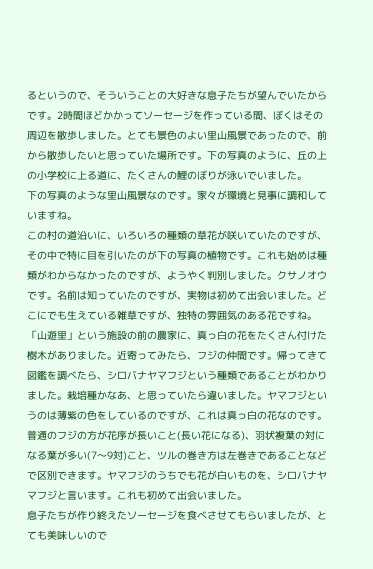るというので、そういうことの大好きな息子たちが望んでいたからです。2時間ほどかかってソーセージを作っている間、ぼくはその周辺を散歩しました。とても景色のよい里山風景であったので、前から散歩したいと思っていた場所です。下の写真のように、丘の上の小学校に上る道に、たくさんの鯉のぼりが泳いでいました。
下の写真のような里山風景なのです。家々が環境と見事に調和していますね。
この村の道沿いに、いろいろの種類の草花が咲いていたのですが、その中で特に目を引いたのが下の写真の植物です。これも始めは種類がわからなかったのですが、ようやく判別しました。クサノオウです。名前は知っていたのですが、実物は初めて出会いました。どこにでも生えている雑草ですが、独特の雰囲気のある花ですね。
「山遊里」という施設の前の農家に、真っ白の花をたくさん付けた樹木がありました。近寄ってみたら、フジの仲間です。帰ってきて図鑑を調べたら、シロバナヤマフジという種類であることがわかりました。栽培種かなあ、と思っていたら違いました。ヤマフジというのは薄紫の色をしているのですが、これは真っ白の花なのです。普通のフジの方が花序が長いこと(長い花になる)、羽状複葉の対になる葉が多い(7〜9対)こと、ツルの巻き方は左巻きであることなどで区別できます。ヤマフジのうちでも花が白いものを、シロバナヤマフジと言います。これも初めて出会いました。
息子たちが作り終えたソーセージを食べさせてもらいましたが、とても美味しいので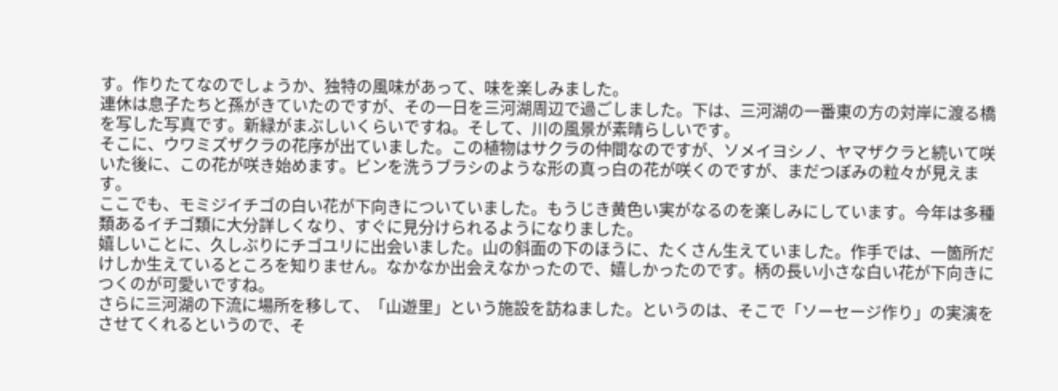す。作りたてなのでしょうか、独特の風味があって、味を楽しみました。
連休は息子たちと孫がきていたのですが、その一日を三河湖周辺で過ごしました。下は、三河湖の一番東の方の対岸に渡る橋を写した写真です。新緑がまぶしいくらいですね。そして、川の風景が素晴らしいです。
そこに、ウワミズザクラの花序が出ていました。この植物はサクラの仲間なのですが、ソメイヨシノ、ヤマザクラと続いて咲いた後に、この花が咲き始めます。ビンを洗うブラシのような形の真っ白の花が咲くのですが、まだつぼみの粒々が見えます。
ここでも、モミジイチゴの白い花が下向きについていました。もうじき黄色い実がなるのを楽しみにしています。今年は多種類あるイチゴ類に大分詳しくなり、すぐに見分けられるようになりました。
嬉しいことに、久しぶりにチゴユリに出会いました。山の斜面の下のほうに、たくさん生えていました。作手では、一箇所だけしか生えているところを知りません。なかなか出会えなかったので、嬉しかったのです。柄の長い小さな白い花が下向きにつくのが可愛いですね。
さらに三河湖の下流に場所を移して、「山遊里」という施設を訪ねました。というのは、そこで「ソーセージ作り」の実演をさせてくれるというので、そ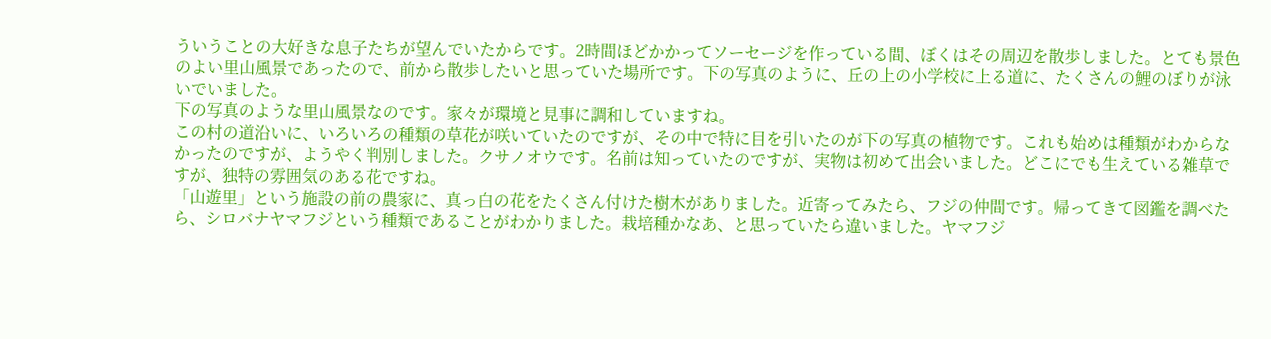ういうことの大好きな息子たちが望んでいたからです。2時間ほどかかってソーセージを作っている間、ぼくはその周辺を散歩しました。とても景色のよい里山風景であったので、前から散歩したいと思っていた場所です。下の写真のように、丘の上の小学校に上る道に、たくさんの鯉のぼりが泳いでいました。
下の写真のような里山風景なのです。家々が環境と見事に調和していますね。
この村の道沿いに、いろいろの種類の草花が咲いていたのですが、その中で特に目を引いたのが下の写真の植物です。これも始めは種類がわからなかったのですが、ようやく判別しました。クサノオウです。名前は知っていたのですが、実物は初めて出会いました。どこにでも生えている雑草ですが、独特の雰囲気のある花ですね。
「山遊里」という施設の前の農家に、真っ白の花をたくさん付けた樹木がありました。近寄ってみたら、フジの仲間です。帰ってきて図鑑を調べたら、シロバナヤマフジという種類であることがわかりました。栽培種かなあ、と思っていたら違いました。ヤマフジ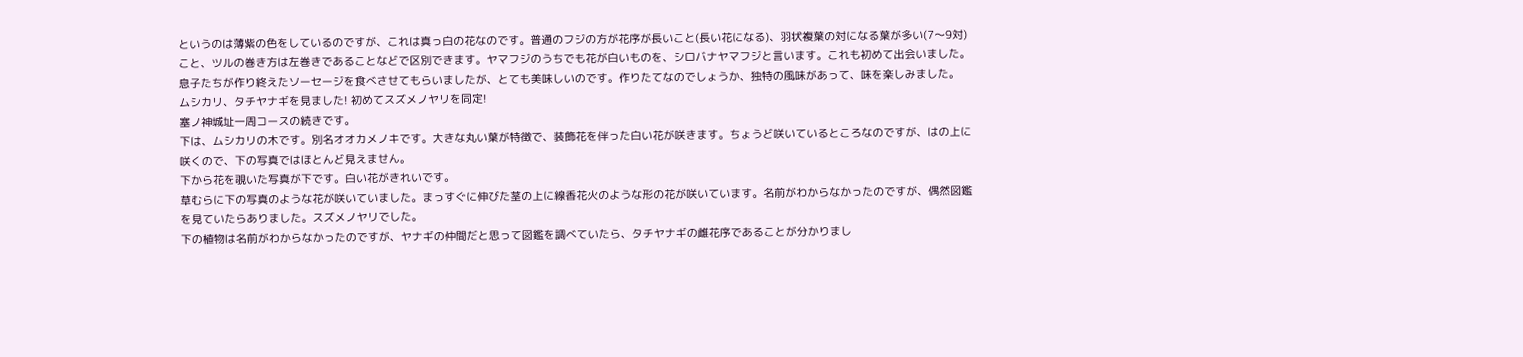というのは薄紫の色をしているのですが、これは真っ白の花なのです。普通のフジの方が花序が長いこと(長い花になる)、羽状複葉の対になる葉が多い(7〜9対)こと、ツルの巻き方は左巻きであることなどで区別できます。ヤマフジのうちでも花が白いものを、シロバナヤマフジと言います。これも初めて出会いました。
息子たちが作り終えたソーセージを食べさせてもらいましたが、とても美味しいのです。作りたてなのでしょうか、独特の風味があって、味を楽しみました。
ムシカリ、タチヤナギを見ました! 初めてスズメノヤリを同定!
塞ノ神城址一周コースの続きです。
下は、ムシカリの木です。別名オオカメノキです。大きな丸い葉が特徴で、装飾花を伴った白い花が咲きます。ちょうど咲いているところなのですが、はの上に咲くので、下の写真ではほとんど見えません。
下から花を覗いた写真が下です。白い花がきれいです。
草むらに下の写真のような花が咲いていました。まっすぐに伸びた茎の上に線香花火のような形の花が咲いています。名前がわからなかったのですが、偶然図鑑を見ていたらありました。スズメノヤリでした。
下の植物は名前がわからなかったのですが、ヤナギの仲間だと思って図鑑を調べていたら、タチヤナギの雌花序であることが分かりまし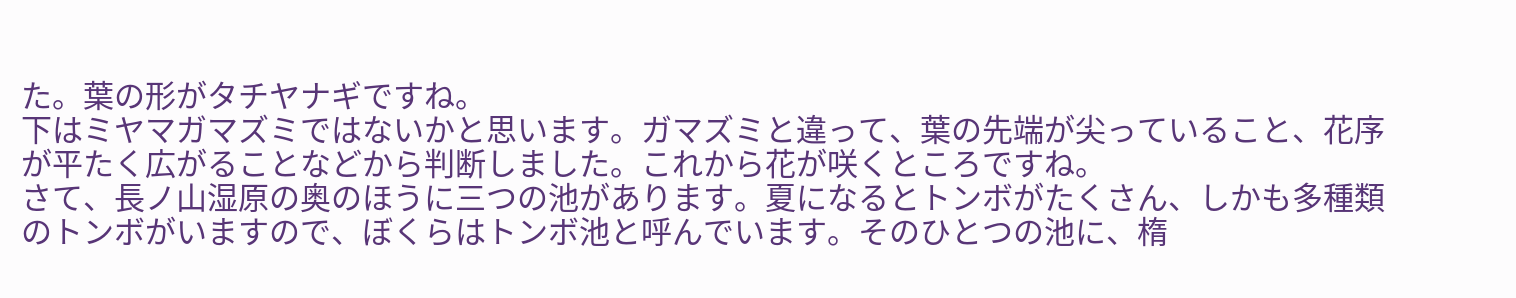た。葉の形がタチヤナギですね。
下はミヤマガマズミではないかと思います。ガマズミと違って、葉の先端が尖っていること、花序が平たく広がることなどから判断しました。これから花が咲くところですね。
さて、長ノ山湿原の奥のほうに三つの池があります。夏になるとトンボがたくさん、しかも多種類のトンボがいますので、ぼくらはトンボ池と呼んでいます。そのひとつの池に、楕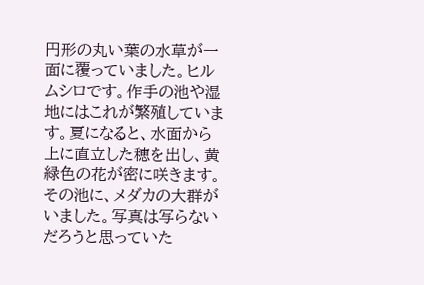円形の丸い葉の水草が一面に覆っていました。ヒルムシロです。作手の池や湿地にはこれが繁殖しています。夏になると、水面から上に直立した穂を出し、黄緑色の花が密に咲きます。
その池に、メダカの大群がいました。写真は写らないだろうと思っていた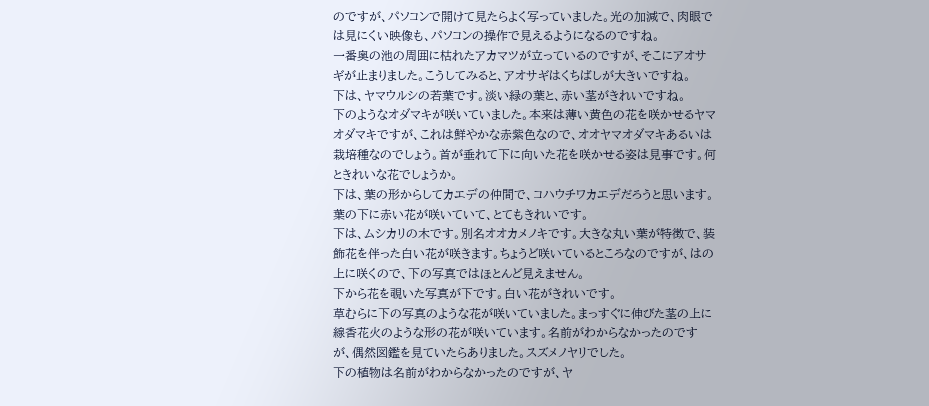のですが、パソコンで開けて見たらよく写っていました。光の加減で、肉眼では見にくい映像も、パソコンの操作で見えるようになるのですね。
一番奥の池の周囲に枯れたアカマツが立っているのですが、そこにアオサギが止まりました。こうしてみると、アオサギはくちばしが大きいですね。
下は、ヤマウルシの若葉です。淡い緑の葉と、赤い茎がきれいですね。
下のようなオダマキが咲いていました。本来は薄い黄色の花を咲かせるヤマオダマキですが、これは鮮やかな赤紫色なので、オオヤマオダマキあるいは栽培種なのでしょう。首が垂れて下に向いた花を咲かせる姿は見事です。何ときれいな花でしょうか。
下は、葉の形からしてカエデの仲間で、コハウチワカエデだろうと思います。葉の下に赤い花が咲いていて、とてもきれいです。
下は、ムシカリの木です。別名オオカメノキです。大きな丸い葉が特徴で、装飾花を伴った白い花が咲きます。ちょうど咲いているところなのですが、はの上に咲くので、下の写真ではほとんど見えません。
下から花を覗いた写真が下です。白い花がきれいです。
草むらに下の写真のような花が咲いていました。まっすぐに伸びた茎の上に線香花火のような形の花が咲いています。名前がわからなかったのですが、偶然図鑑を見ていたらありました。スズメノヤリでした。
下の植物は名前がわからなかったのですが、ヤ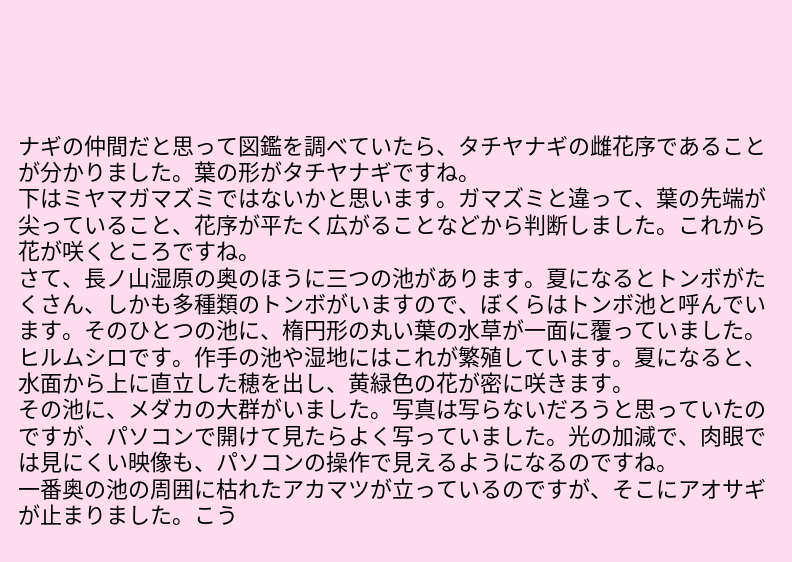ナギの仲間だと思って図鑑を調べていたら、タチヤナギの雌花序であることが分かりました。葉の形がタチヤナギですね。
下はミヤマガマズミではないかと思います。ガマズミと違って、葉の先端が尖っていること、花序が平たく広がることなどから判断しました。これから花が咲くところですね。
さて、長ノ山湿原の奥のほうに三つの池があります。夏になるとトンボがたくさん、しかも多種類のトンボがいますので、ぼくらはトンボ池と呼んでいます。そのひとつの池に、楕円形の丸い葉の水草が一面に覆っていました。ヒルムシロです。作手の池や湿地にはこれが繁殖しています。夏になると、水面から上に直立した穂を出し、黄緑色の花が密に咲きます。
その池に、メダカの大群がいました。写真は写らないだろうと思っていたのですが、パソコンで開けて見たらよく写っていました。光の加減で、肉眼では見にくい映像も、パソコンの操作で見えるようになるのですね。
一番奥の池の周囲に枯れたアカマツが立っているのですが、そこにアオサギが止まりました。こう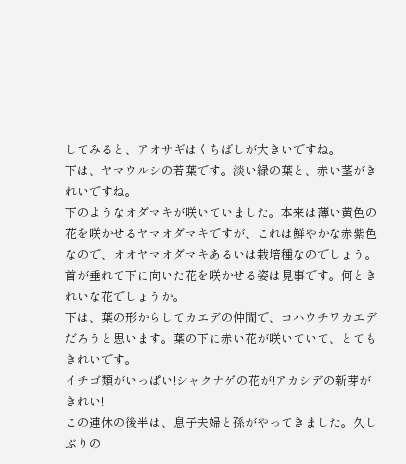してみると、アオサギはくちばしが大きいですね。
下は、ヤマウルシの若葉です。淡い緑の葉と、赤い茎がきれいですね。
下のようなオダマキが咲いていました。本来は薄い黄色の花を咲かせるヤマオダマキですが、これは鮮やかな赤紫色なので、オオヤマオダマキあるいは栽培種なのでしょう。首が垂れて下に向いた花を咲かせる姿は見事です。何ときれいな花でしょうか。
下は、葉の形からしてカエデの仲間で、コハウチワカエデだろうと思います。葉の下に赤い花が咲いていて、とてもきれいです。
イチゴ類がいっぱい!シャクナゲの花が!アカシデの新芽がきれい!
この連休の後半は、息子夫婦と孫がやってきました。久しぶりの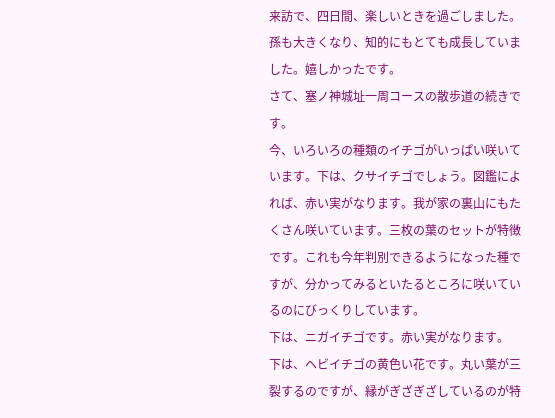来訪で、四日間、楽しいときを過ごしました。孫も大きくなり、知的にもとても成長していました。嬉しかったです。
さて、塞ノ神城址一周コースの散歩道の続きです。
今、いろいろの種類のイチゴがいっぱい咲いています。下は、クサイチゴでしょう。図鑑によれば、赤い実がなります。我が家の裏山にもたくさん咲いています。三枚の葉のセットが特徴です。これも今年判別できるようになった種ですが、分かってみるといたるところに咲いているのにびっくりしています。
下は、ニガイチゴです。赤い実がなります。
下は、ヘビイチゴの黄色い花です。丸い葉が三裂するのですが、縁がぎざぎざしているのが特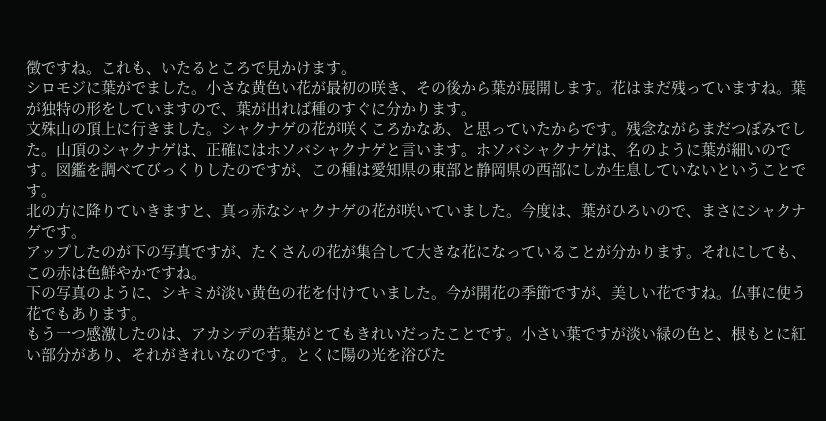徴ですね。これも、いたるところで見かけます。
シロモジに葉がでました。小さな黄色い花が最初の咲き、その後から葉が展開します。花はまだ残っていますね。葉が独特の形をしていますので、葉が出れば種のすぐに分かります。
文殊山の頂上に行きました。シャクナゲの花が咲くころかなあ、と思っていたからです。残念ながらまだつぼみでした。山頂のシャクナゲは、正確にはホソバシャクナゲと言います。ホソバシャクナゲは、名のように葉が細いのです。図鑑を調べてびっくりしたのですが、この種は愛知県の東部と静岡県の西部にしか生息していないということです。
北の方に降りていきますと、真っ赤なシャクナゲの花が咲いていました。今度は、葉がひろいので、まさにシャクナゲです。
アップしたのが下の写真ですが、たくさんの花が集合して大きな花になっていることが分かります。それにしても、この赤は色鮮やかですね。
下の写真のように、シキミが淡い黄色の花を付けていました。今が開花の季節ですが、美しい花ですね。仏事に使う花でもあります。
もう一つ感激したのは、アカシデの若葉がとてもきれいだったことです。小さい葉ですが淡い緑の色と、根もとに紅い部分があり、それがきれいなのです。とくに陽の光を浴びた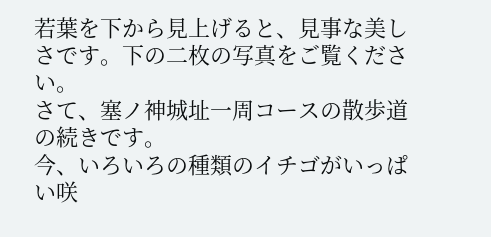若葉を下から見上げると、見事な美しさです。下の二枚の写真をご覧ください。
さて、塞ノ神城址一周コースの散歩道の続きです。
今、いろいろの種類のイチゴがいっぱい咲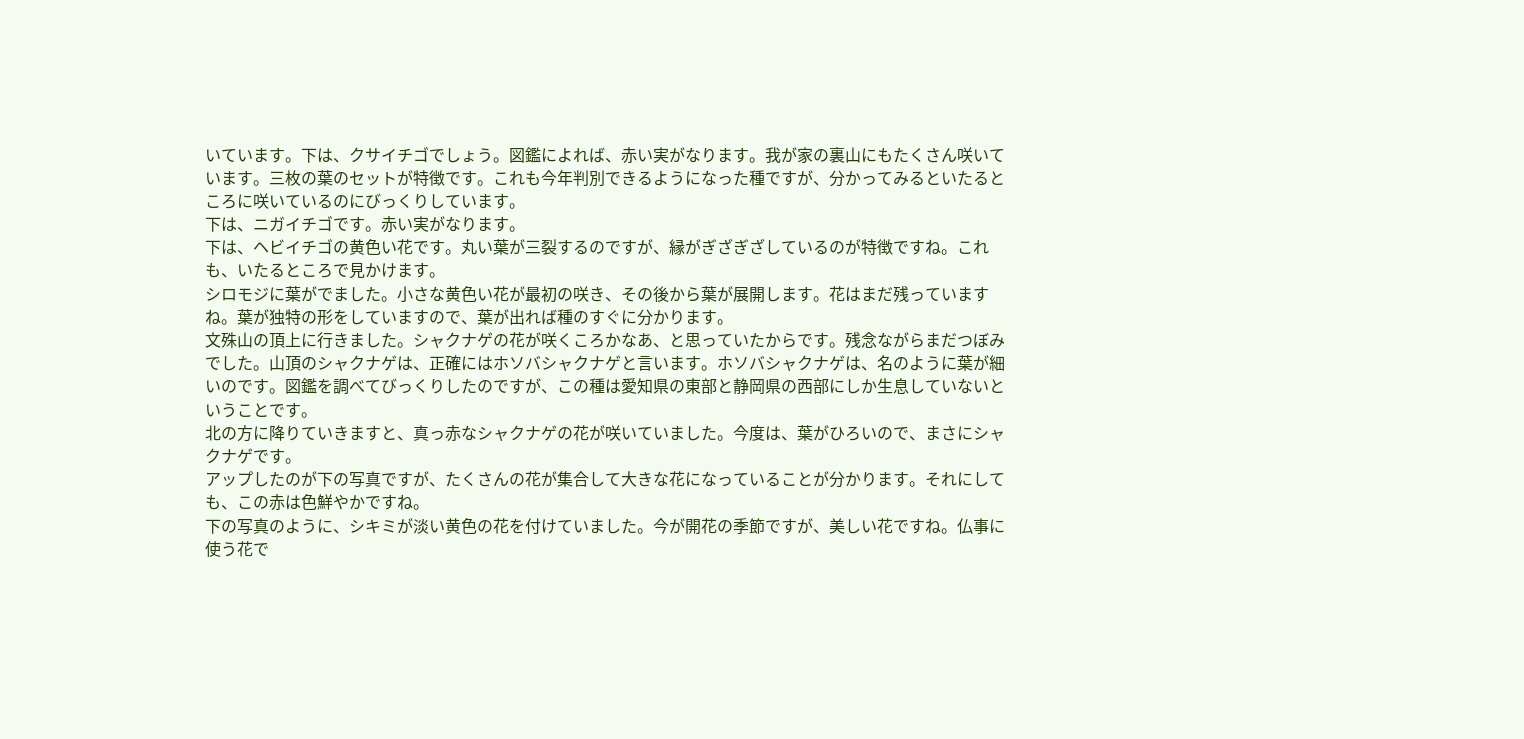いています。下は、クサイチゴでしょう。図鑑によれば、赤い実がなります。我が家の裏山にもたくさん咲いています。三枚の葉のセットが特徴です。これも今年判別できるようになった種ですが、分かってみるといたるところに咲いているのにびっくりしています。
下は、ニガイチゴです。赤い実がなります。
下は、ヘビイチゴの黄色い花です。丸い葉が三裂するのですが、縁がぎざぎざしているのが特徴ですね。これも、いたるところで見かけます。
シロモジに葉がでました。小さな黄色い花が最初の咲き、その後から葉が展開します。花はまだ残っていますね。葉が独特の形をしていますので、葉が出れば種のすぐに分かります。
文殊山の頂上に行きました。シャクナゲの花が咲くころかなあ、と思っていたからです。残念ながらまだつぼみでした。山頂のシャクナゲは、正確にはホソバシャクナゲと言います。ホソバシャクナゲは、名のように葉が細いのです。図鑑を調べてびっくりしたのですが、この種は愛知県の東部と静岡県の西部にしか生息していないということです。
北の方に降りていきますと、真っ赤なシャクナゲの花が咲いていました。今度は、葉がひろいので、まさにシャクナゲです。
アップしたのが下の写真ですが、たくさんの花が集合して大きな花になっていることが分かります。それにしても、この赤は色鮮やかですね。
下の写真のように、シキミが淡い黄色の花を付けていました。今が開花の季節ですが、美しい花ですね。仏事に使う花で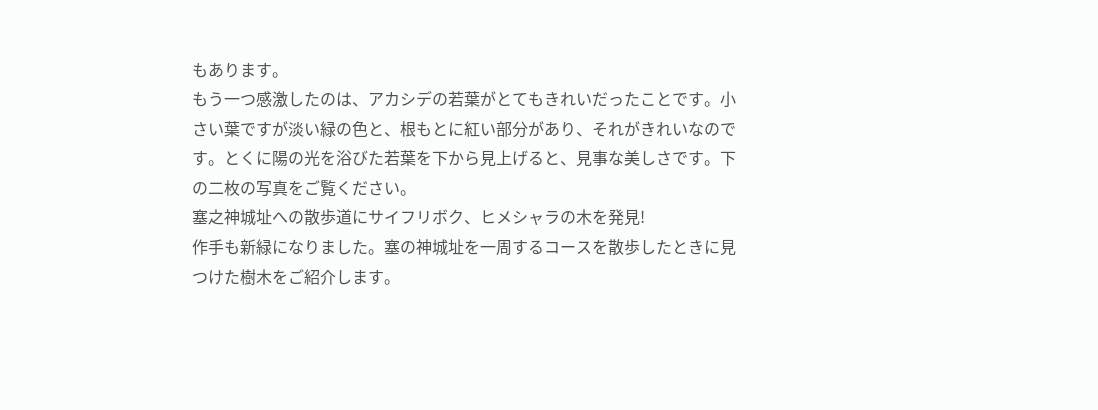もあります。
もう一つ感激したのは、アカシデの若葉がとてもきれいだったことです。小さい葉ですが淡い緑の色と、根もとに紅い部分があり、それがきれいなのです。とくに陽の光を浴びた若葉を下から見上げると、見事な美しさです。下の二枚の写真をご覧ください。
塞之神城址への散歩道にサイフリボク、ヒメシャラの木を発見!
作手も新緑になりました。塞の神城址を一周するコースを散歩したときに見つけた樹木をご紹介します。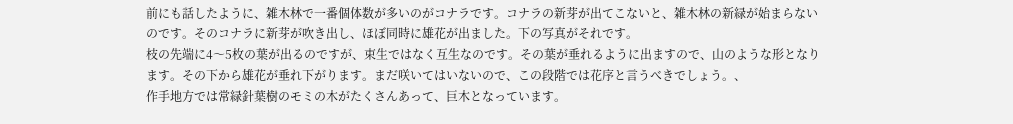前にも話したように、雑木林で一番個体数が多いのがコナラです。コナラの新芽が出てこないと、雑木林の新緑が始まらないのです。そのコナラに新芽が吹き出し、ほぼ同時に雄花が出ました。下の写真がそれです。
枝の先端に4〜5枚の葉が出るのですが、束生ではなく互生なのです。その葉が垂れるように出ますので、山のような形となります。その下から雄花が垂れ下がります。まだ咲いてはいないので、この段階では花序と言うべきでしょう。、
作手地方では常緑針葉樹のモミの木がたくさんあって、巨木となっています。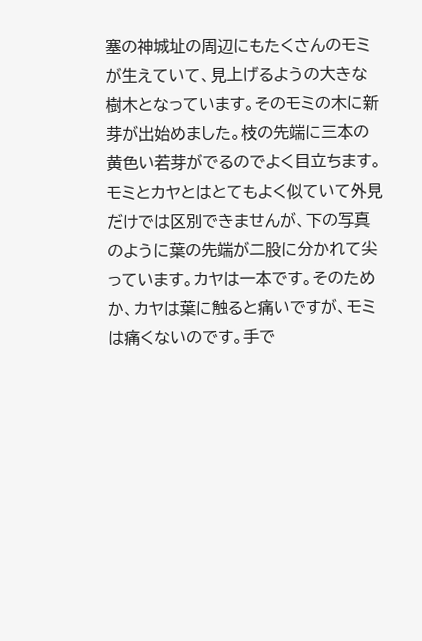塞の神城址の周辺にもたくさんのモミが生えていて、見上げるようの大きな樹木となっています。そのモミの木に新芽が出始めました。枝の先端に三本の黄色い若芽がでるのでよく目立ちます。
モミとカヤとはとてもよく似ていて外見だけでは区別できませんが、下の写真のように葉の先端が二股に分かれて尖っています。カヤは一本です。そのためか、カヤは葉に触ると痛いですが、モミは痛くないのです。手で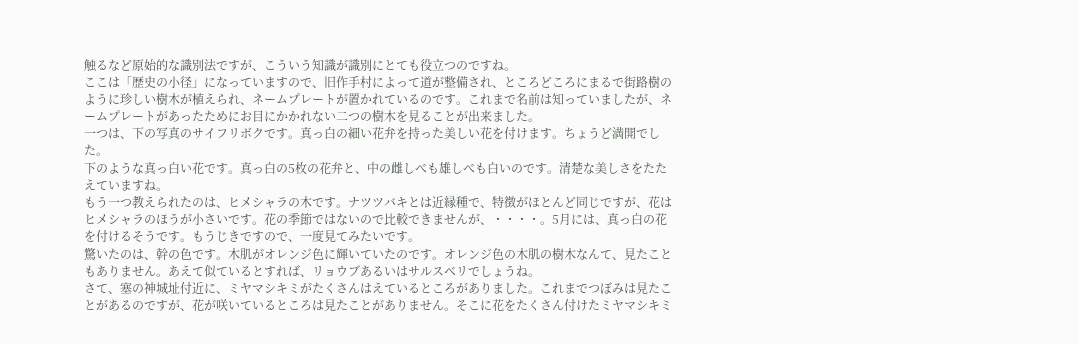触るなど原始的な識別法ですが、こういう知識が識別にとても役立つのですね。
ここは「歴史の小径」になっていますので、旧作手村によって道が整備され、ところどころにまるで街路樹のように珍しい樹木が植えられ、ネームプレートが置かれているのです。これまで名前は知っていましたが、ネームプレートがあったためにお目にかかれない二つの樹木を見ることが出来ました。
一つは、下の写真のサイフリボクです。真っ白の細い花弁を持った美しい花を付けます。ちょうど満開でした。
下のような真っ白い花です。真っ白の5枚の花弁と、中の雌しべも雄しべも白いのです。清楚な美しさをたたえていますね。
もう一つ教えられたのは、ヒメシャラの木です。ナツツバキとは近縁種で、特徴がほとんど同じですが、花はヒメシャラのほうが小さいです。花の季節ではないので比較できませんが、・・・・。5月には、真っ白の花を付けるそうです。もうじきですので、一度見てみたいです。
驚いたのは、幹の色です。木肌がオレンジ色に輝いていたのです。オレンジ色の木肌の樹木なんて、見たこともありません。あえて似ているとすれば、リョウブあるいはサルスベリでしょうね。
さて、塞の神城址付近に、ミヤマシキミがたくさんはえているところがありました。これまでつぼみは見たことがあるのですが、花が咲いているところは見たことがありません。そこに花をたくさん付けたミヤマシキミ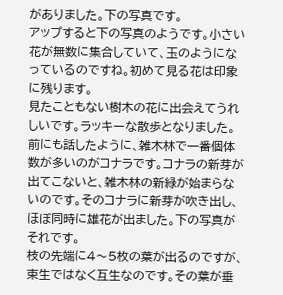がありました。下の写真です。
アップすると下の写真のようです。小さい花が無数に集合していて、玉のようになっているのですね。初めて見る花は印象に残ります。
見たこともない樹木の花に出会えてうれしいです。ラッキーな散歩となりました。
前にも話したように、雑木林で一番個体数が多いのがコナラです。コナラの新芽が出てこないと、雑木林の新緑が始まらないのです。そのコナラに新芽が吹き出し、ほぼ同時に雄花が出ました。下の写真がそれです。
枝の先端に4〜5枚の葉が出るのですが、束生ではなく互生なのです。その葉が垂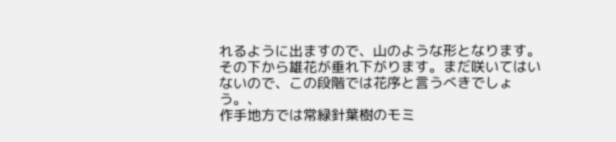れるように出ますので、山のような形となります。その下から雄花が垂れ下がります。まだ咲いてはいないので、この段階では花序と言うべきでしょう。、
作手地方では常緑針葉樹のモミ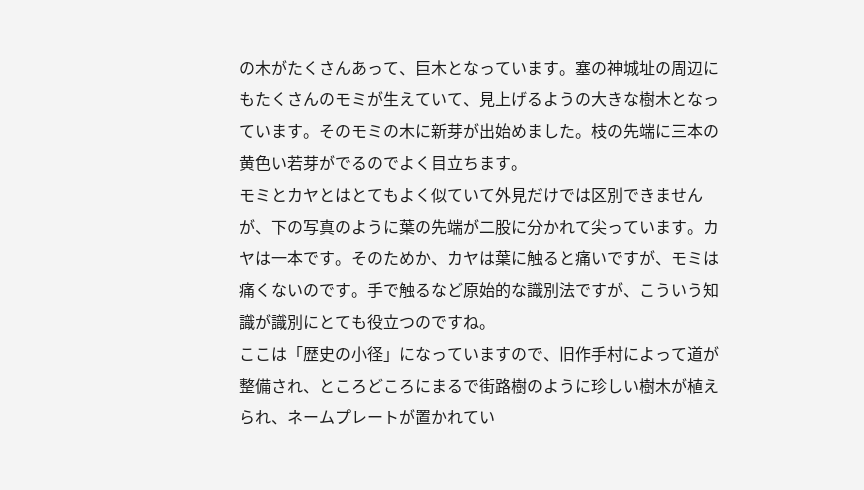の木がたくさんあって、巨木となっています。塞の神城址の周辺にもたくさんのモミが生えていて、見上げるようの大きな樹木となっています。そのモミの木に新芽が出始めました。枝の先端に三本の黄色い若芽がでるのでよく目立ちます。
モミとカヤとはとてもよく似ていて外見だけでは区別できませんが、下の写真のように葉の先端が二股に分かれて尖っています。カヤは一本です。そのためか、カヤは葉に触ると痛いですが、モミは痛くないのです。手で触るなど原始的な識別法ですが、こういう知識が識別にとても役立つのですね。
ここは「歴史の小径」になっていますので、旧作手村によって道が整備され、ところどころにまるで街路樹のように珍しい樹木が植えられ、ネームプレートが置かれてい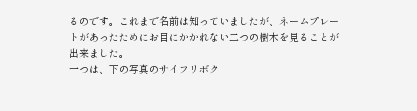るのです。これまで名前は知っていましたが、ネームプレートがあったためにお目にかかれない二つの樹木を見ることが出来ました。
一つは、下の写真のサイフリボク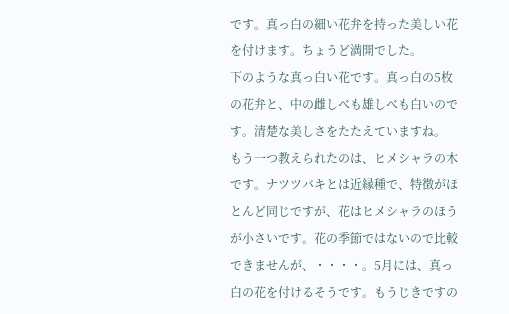です。真っ白の細い花弁を持った美しい花を付けます。ちょうど満開でした。
下のような真っ白い花です。真っ白の5枚の花弁と、中の雌しべも雄しべも白いのです。清楚な美しさをたたえていますね。
もう一つ教えられたのは、ヒメシャラの木です。ナツツバキとは近縁種で、特徴がほとんど同じですが、花はヒメシャラのほうが小さいです。花の季節ではないので比較できませんが、・・・・。5月には、真っ白の花を付けるそうです。もうじきですの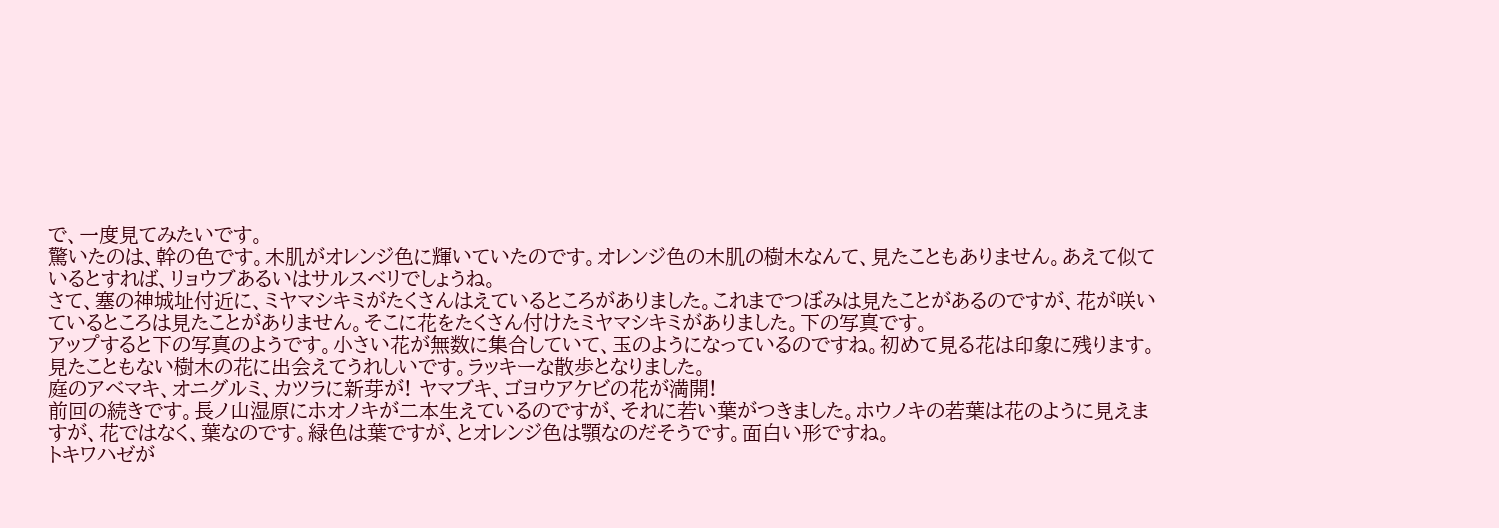で、一度見てみたいです。
驚いたのは、幹の色です。木肌がオレンジ色に輝いていたのです。オレンジ色の木肌の樹木なんて、見たこともありません。あえて似ているとすれば、リョウブあるいはサルスベリでしょうね。
さて、塞の神城址付近に、ミヤマシキミがたくさんはえているところがありました。これまでつぼみは見たことがあるのですが、花が咲いているところは見たことがありません。そこに花をたくさん付けたミヤマシキミがありました。下の写真です。
アップすると下の写真のようです。小さい花が無数に集合していて、玉のようになっているのですね。初めて見る花は印象に残ります。
見たこともない樹木の花に出会えてうれしいです。ラッキーな散歩となりました。
庭のアベマキ、オニグルミ、カツラに新芽が! ヤマブキ、ゴヨウアケビの花が満開!
前回の続きです。長ノ山湿原にホオノキが二本生えているのですが、それに若い葉がつきました。ホウノキの若葉は花のように見えますが、花ではなく、葉なのです。緑色は葉ですが、とオレンジ色は顎なのだそうです。面白い形ですね。
トキワハゼが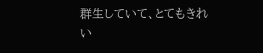群生していて、とてもきれい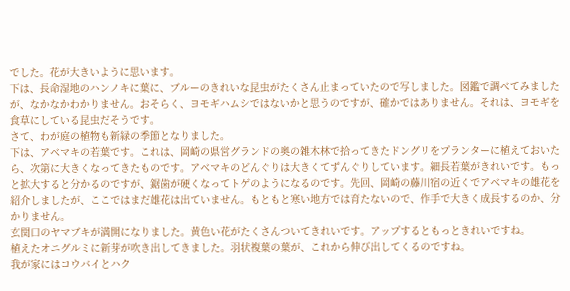でした。花が大きいように思います。
下は、長命湿地のハンノキに葉に、ブルーのきれいな昆虫がたくさん止まっていたので写しました。図鑑で調べてみましたが、なかなかわかりません。おそらく、ヨモギハムシではないかと思うのですが、確かではありません。それは、ヨモギを食草にしている昆虫だそうです。
さて、わが庭の植物も新緑の季節となりました。
下は、アベマキの若葉です。これは、岡崎の県営グランドの奥の雑木林で拾ってきたドングリをプランターに植えておいたら、次第に大きくなってきたものです。アベマキのどんぐりは大きくてずんぐりしています。細長若葉がきれいです。もっと拡大すると分かるのですが、鋸歯が硬くなってトゲのようになるのです。先回、岡崎の藤川宿の近くでアベマキの雄花を紹介しましたが、ここではまだ雄花は出ていません。もともと寒い地方では育たないので、作手で大きく成長するのか、分かりません。
玄関口のヤマブキが満開になりました。黄色い花がたくさんついてきれいです。アップするともっときれいですね。
植えたオニグルミに新芽が吹き出してきました。羽状複葉の葉が、これから伸び出してくるのですね。
我が家にはコウバイとハク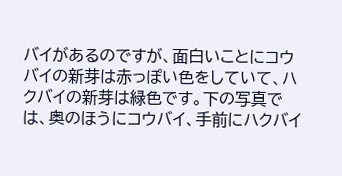バイがあるのですが、面白いことにコウバイの新芽は赤っぽい色をしていて、ハクバイの新芽は緑色です。下の写真では、奥のほうにコウバイ、手前にハクバイ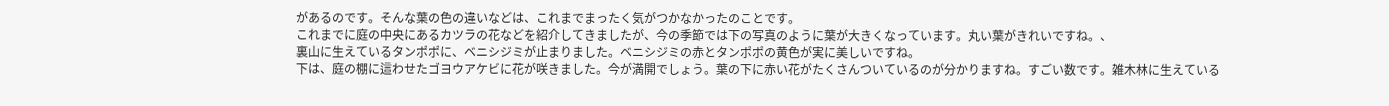があるのです。そんな葉の色の違いなどは、これまでまったく気がつかなかったのことです。
これまでに庭の中央にあるカツラの花などを紹介してきましたが、今の季節では下の写真のように葉が大きくなっています。丸い葉がきれいですね。、
裏山に生えているタンポポに、ベニシジミが止まりました。ベニシジミの赤とタンポポの黄色が実に美しいですね。
下は、庭の棚に這わせたゴヨウアケビに花が咲きました。今が満開でしょう。葉の下に赤い花がたくさんついているのが分かりますね。すごい数です。雑木林に生えている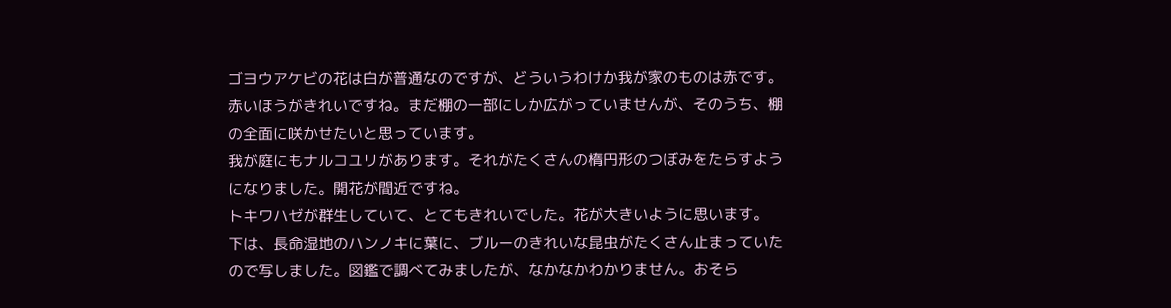ゴヨウアケビの花は白が普通なのですが、どういうわけか我が家のものは赤です。赤いほうがきれいですね。まだ棚の一部にしか広がっていませんが、そのうち、棚の全面に咲かせたいと思っています。
我が庭にもナルコユリがあります。それがたくさんの楕円形のつぼみをたらすようになりました。開花が間近ですね。
トキワハゼが群生していて、とてもきれいでした。花が大きいように思います。
下は、長命湿地のハンノキに葉に、ブルーのきれいな昆虫がたくさん止まっていたので写しました。図鑑で調べてみましたが、なかなかわかりません。おそら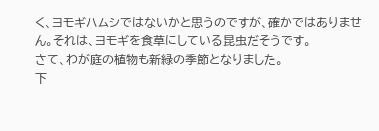く、ヨモギハムシではないかと思うのですが、確かではありません。それは、ヨモギを食草にしている昆虫だそうです。
さて、わが庭の植物も新緑の季節となりました。
下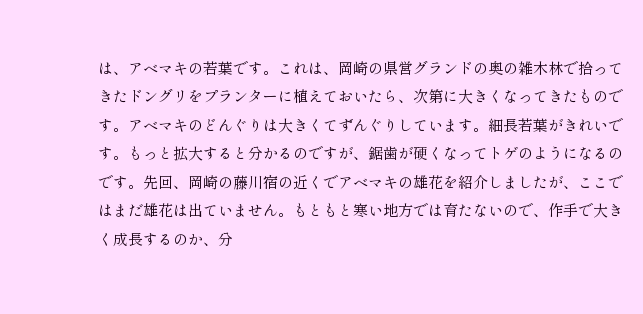は、アベマキの若葉です。これは、岡崎の県営グランドの奥の雑木林で拾ってきたドングリをプランターに植えておいたら、次第に大きくなってきたものです。アベマキのどんぐりは大きくてずんぐりしています。細長若葉がきれいです。もっと拡大すると分かるのですが、鋸歯が硬くなってトゲのようになるのです。先回、岡崎の藤川宿の近くでアベマキの雄花を紹介しましたが、ここではまだ雄花は出ていません。もともと寒い地方では育たないので、作手で大きく成長するのか、分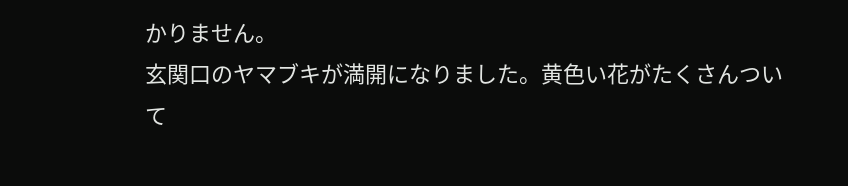かりません。
玄関口のヤマブキが満開になりました。黄色い花がたくさんついて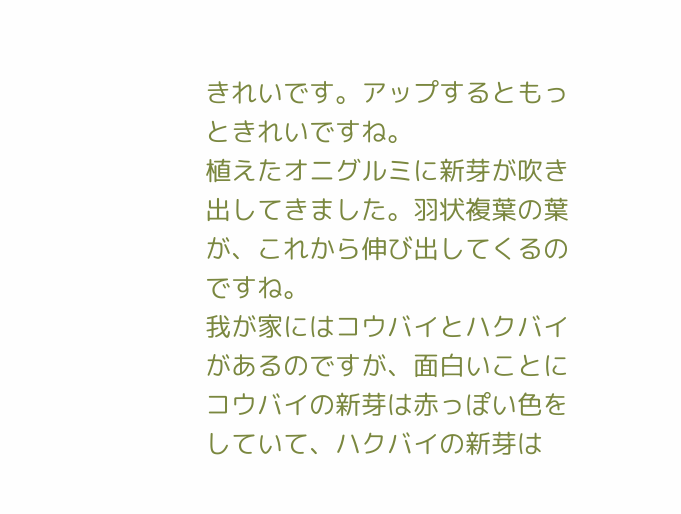きれいです。アップするともっときれいですね。
植えたオニグルミに新芽が吹き出してきました。羽状複葉の葉が、これから伸び出してくるのですね。
我が家にはコウバイとハクバイがあるのですが、面白いことにコウバイの新芽は赤っぽい色をしていて、ハクバイの新芽は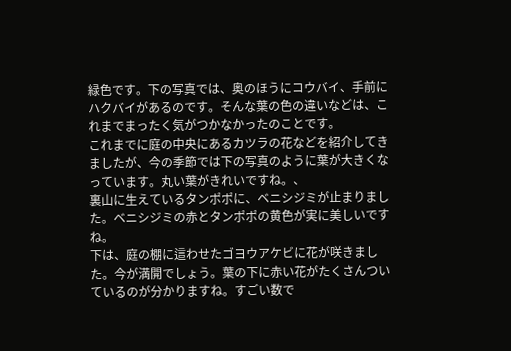緑色です。下の写真では、奥のほうにコウバイ、手前にハクバイがあるのです。そんな葉の色の違いなどは、これまでまったく気がつかなかったのことです。
これまでに庭の中央にあるカツラの花などを紹介してきましたが、今の季節では下の写真のように葉が大きくなっています。丸い葉がきれいですね。、
裏山に生えているタンポポに、ベニシジミが止まりました。ベニシジミの赤とタンポポの黄色が実に美しいですね。
下は、庭の棚に這わせたゴヨウアケビに花が咲きました。今が満開でしょう。葉の下に赤い花がたくさんついているのが分かりますね。すごい数で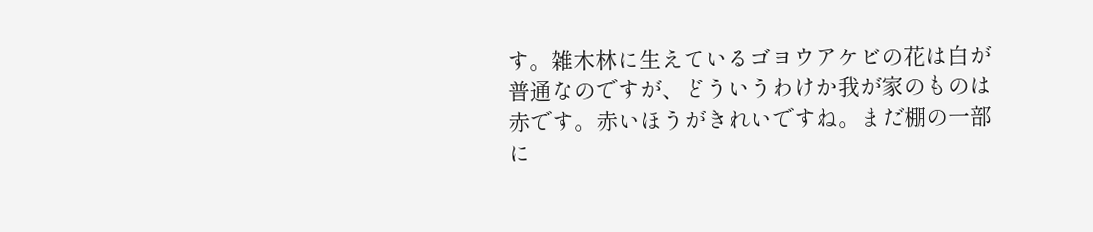す。雑木林に生えているゴヨウアケビの花は白が普通なのですが、どういうわけか我が家のものは赤です。赤いほうがきれいですね。まだ棚の一部に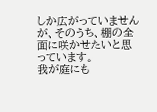しか広がっていませんが、そのうち、棚の全面に咲かせたいと思っています。
我が庭にも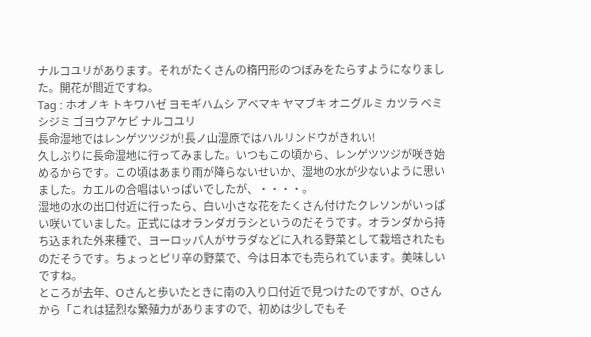ナルコユリがあります。それがたくさんの楕円形のつぼみをたらすようになりました。開花が間近ですね。
Tag : ホオノキ トキワハゼ ヨモギハムシ アベマキ ヤマブキ オニグルミ カツラ ベミシジミ ゴヨウアケビ ナルコユリ
長命湿地ではレンゲツツジが!長ノ山湿原ではハルリンドウがきれい!
久しぶりに長命湿地に行ってみました。いつもこの頃から、レンゲツツジが咲き始めるからです。この頃はあまり雨が降らないせいか、湿地の水が少ないように思いました。カエルの合唱はいっぱいでしたが、・・・・。
湿地の水の出口付近に行ったら、白い小さな花をたくさん付けたクレソンがいっぱい咲いていました。正式にはオランダガラシというのだそうです。オランダから持ち込まれた外来種で、ヨーロッパ人がサラダなどに入れる野菜として栽培されたものだそうです。ちょっとピリ辛の野菜で、今は日本でも売られています。美味しいですね。
ところが去年、Oさんと歩いたときに南の入り口付近で見つけたのですが、Oさんから「これは猛烈な繁殖力がありますので、初めは少しでもそ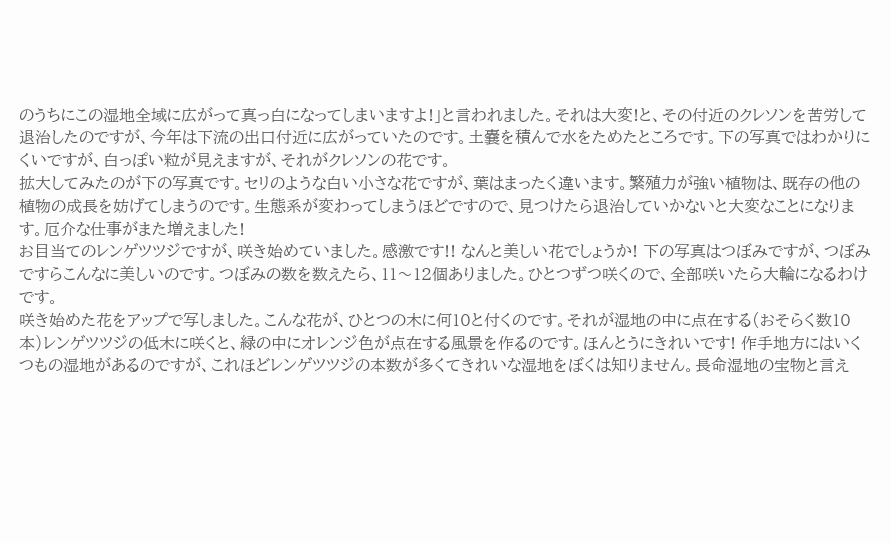のうちにこの湿地全域に広がって真っ白になってしまいますよ!」と言われました。それは大変!と、その付近のクレソンを苦労して退治したのですが、今年は下流の出口付近に広がっていたのです。土嚢を積んで水をためたところです。下の写真ではわかりにくいですが、白っぽい粒が見えますが、それがクレソンの花です。
拡大してみたのが下の写真です。セリのような白い小さな花ですが、葉はまったく違います。繁殖力が強い植物は、既存の他の植物の成長を妨げてしまうのです。生態系が変わってしまうほどですので、見つけたら退治していかないと大変なことになります。厄介な仕事がまた増えました!
お目当てのレンゲツツジですが、咲き始めていました。感激です!! なんと美しい花でしょうか! 下の写真はつぼみですが、つぼみですらこんなに美しいのです。つぼみの数を数えたら、11〜12個ありました。ひとつずつ咲くので、全部咲いたら大輪になるわけです。
咲き始めた花をアップで写しました。こんな花が、ひとつの木に何10と付くのです。それが湿地の中に点在する(おそらく数10本)レンゲツツジの低木に咲くと、緑の中にオレンジ色が点在する風景を作るのです。ほんとうにきれいです! 作手地方にはいくつもの湿地があるのですが、これほどレンゲツツジの本数が多くてきれいな湿地をぼくは知りません。長命湿地の宝物と言え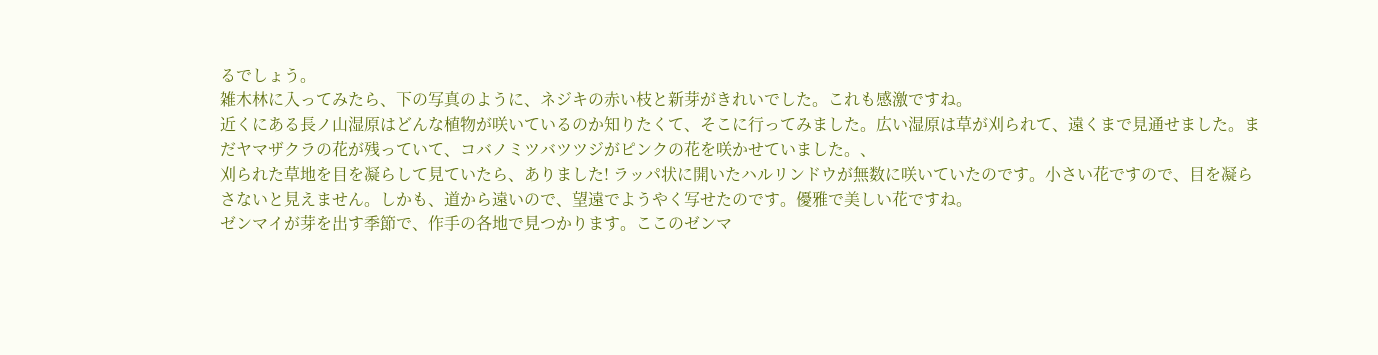るでしょう。
雑木林に入ってみたら、下の写真のように、ネジキの赤い枝と新芽がきれいでした。これも感激ですね。
近くにある長ノ山湿原はどんな植物が咲いているのか知りたくて、そこに行ってみました。広い湿原は草が刈られて、遠くまで見通せました。まだヤマザクラの花が残っていて、コバノミツバツツジがピンクの花を咲かせていました。、
刈られた草地を目を凝らして見ていたら、ありました! ラッパ状に開いたハルリンドウが無数に咲いていたのです。小さい花ですので、目を凝らさないと見えません。しかも、道から遠いので、望遠でようやく写せたのです。優雅で美しい花ですね。
ゼンマイが芽を出す季節で、作手の各地で見つかります。ここのゼンマ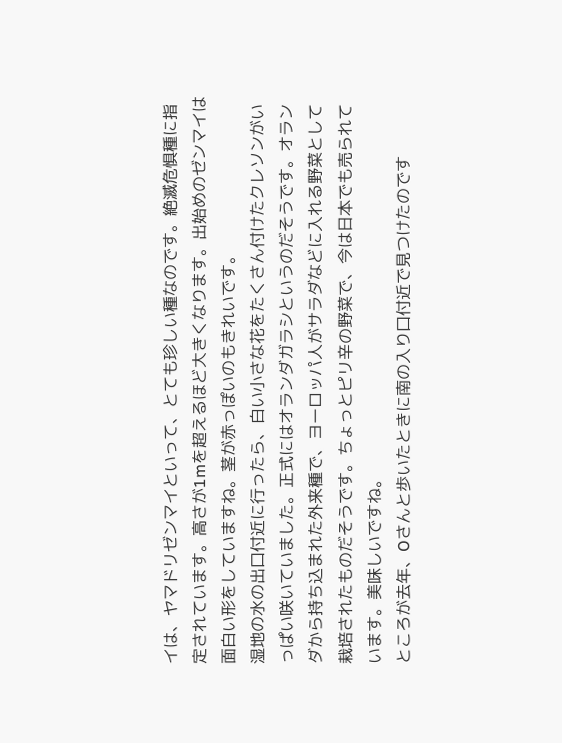イは、ヤマドリゼンマイといって、とても珍しい種なのです。絶滅危惧種に指定されています。高さが1mを超えるほど大きくなります。出始めのゼンマイは面白い形をしていますね。茎が赤っぽいのもきれいです。
湿地の水の出口付近に行ったら、白い小さな花をたくさん付けたクレソンがいっぱい咲いていました。正式にはオランダガラシというのだそうです。オランダから持ち込まれた外来種で、ヨーロッパ人がサラダなどに入れる野菜として栽培されたものだそうです。ちょっとピリ辛の野菜で、今は日本でも売られています。美味しいですね。
ところが去年、Oさんと歩いたときに南の入り口付近で見つけたのです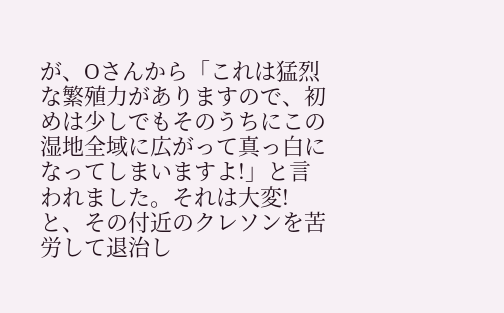が、Oさんから「これは猛烈な繁殖力がありますので、初めは少しでもそのうちにこの湿地全域に広がって真っ白になってしまいますよ!」と言われました。それは大変!と、その付近のクレソンを苦労して退治し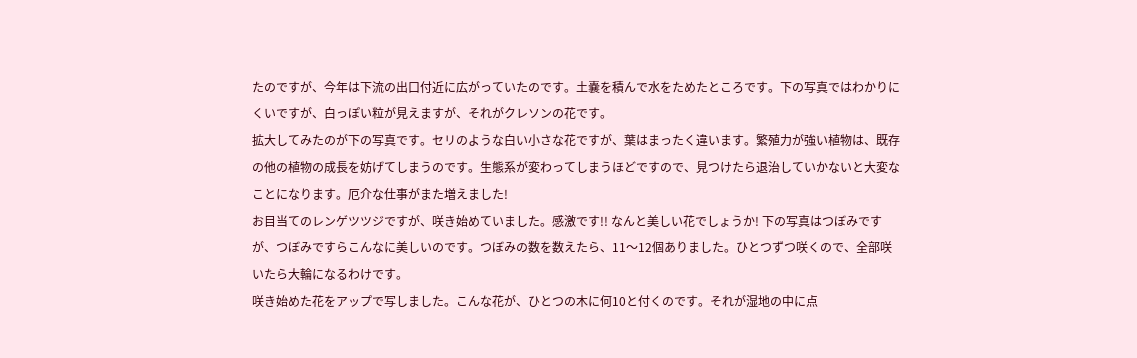たのですが、今年は下流の出口付近に広がっていたのです。土嚢を積んで水をためたところです。下の写真ではわかりにくいですが、白っぽい粒が見えますが、それがクレソンの花です。
拡大してみたのが下の写真です。セリのような白い小さな花ですが、葉はまったく違います。繁殖力が強い植物は、既存の他の植物の成長を妨げてしまうのです。生態系が変わってしまうほどですので、見つけたら退治していかないと大変なことになります。厄介な仕事がまた増えました!
お目当てのレンゲツツジですが、咲き始めていました。感激です!! なんと美しい花でしょうか! 下の写真はつぼみですが、つぼみですらこんなに美しいのです。つぼみの数を数えたら、11〜12個ありました。ひとつずつ咲くので、全部咲いたら大輪になるわけです。
咲き始めた花をアップで写しました。こんな花が、ひとつの木に何10と付くのです。それが湿地の中に点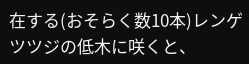在する(おそらく数10本)レンゲツツジの低木に咲くと、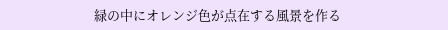緑の中にオレンジ色が点在する風景を作る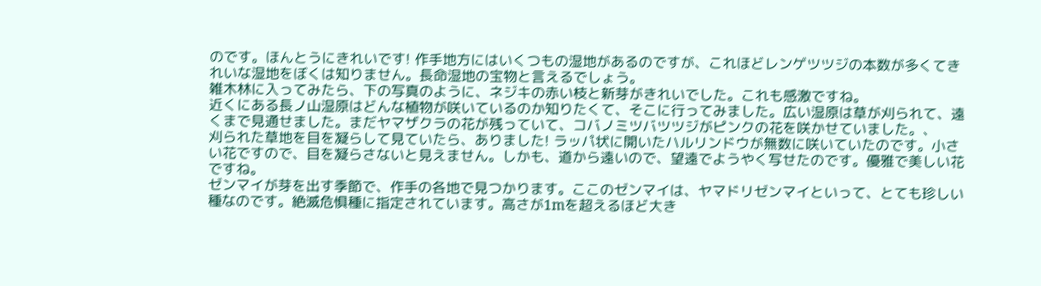のです。ほんとうにきれいです! 作手地方にはいくつもの湿地があるのですが、これほどレンゲツツジの本数が多くてきれいな湿地をぼくは知りません。長命湿地の宝物と言えるでしょう。
雑木林に入ってみたら、下の写真のように、ネジキの赤い枝と新芽がきれいでした。これも感激ですね。
近くにある長ノ山湿原はどんな植物が咲いているのか知りたくて、そこに行ってみました。広い湿原は草が刈られて、遠くまで見通せました。まだヤマザクラの花が残っていて、コバノミツバツツジがピンクの花を咲かせていました。、
刈られた草地を目を凝らして見ていたら、ありました! ラッパ状に開いたハルリンドウが無数に咲いていたのです。小さい花ですので、目を凝らさないと見えません。しかも、道から遠いので、望遠でようやく写せたのです。優雅で美しい花ですね。
ゼンマイが芽を出す季節で、作手の各地で見つかります。ここのゼンマイは、ヤマドリゼンマイといって、とても珍しい種なのです。絶滅危惧種に指定されています。高さが1mを超えるほど大き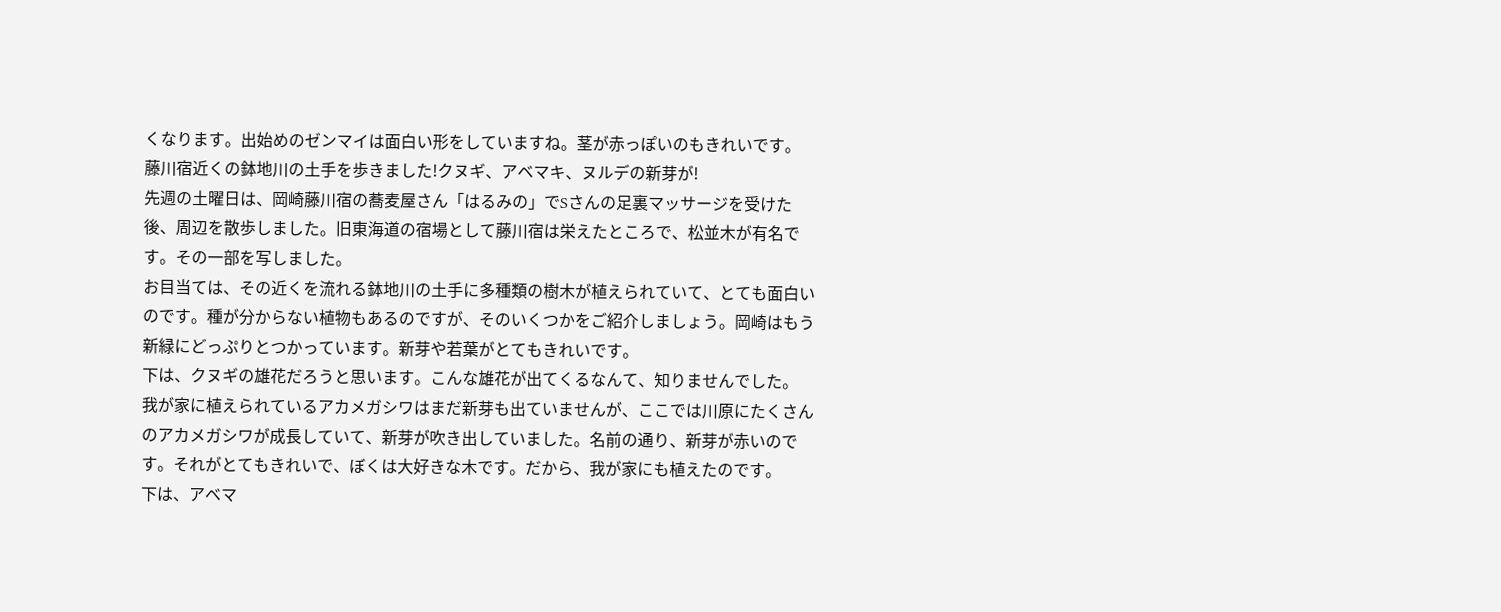くなります。出始めのゼンマイは面白い形をしていますね。茎が赤っぽいのもきれいです。
藤川宿近くの鉢地川の土手を歩きました!クヌギ、アベマキ、ヌルデの新芽が!
先週の土曜日は、岡崎藤川宿の蕎麦屋さん「はるみの」でSさんの足裏マッサージを受けた後、周辺を散歩しました。旧東海道の宿場として藤川宿は栄えたところで、松並木が有名です。その一部を写しました。
お目当ては、その近くを流れる鉢地川の土手に多種類の樹木が植えられていて、とても面白いのです。種が分からない植物もあるのですが、そのいくつかをご紹介しましょう。岡崎はもう新緑にどっぷりとつかっています。新芽や若葉がとてもきれいです。
下は、クヌギの雄花だろうと思います。こんな雄花が出てくるなんて、知りませんでした。
我が家に植えられているアカメガシワはまだ新芽も出ていませんが、ここでは川原にたくさんのアカメガシワが成長していて、新芽が吹き出していました。名前の通り、新芽が赤いのです。それがとてもきれいで、ぼくは大好きな木です。だから、我が家にも植えたのです。
下は、アベマ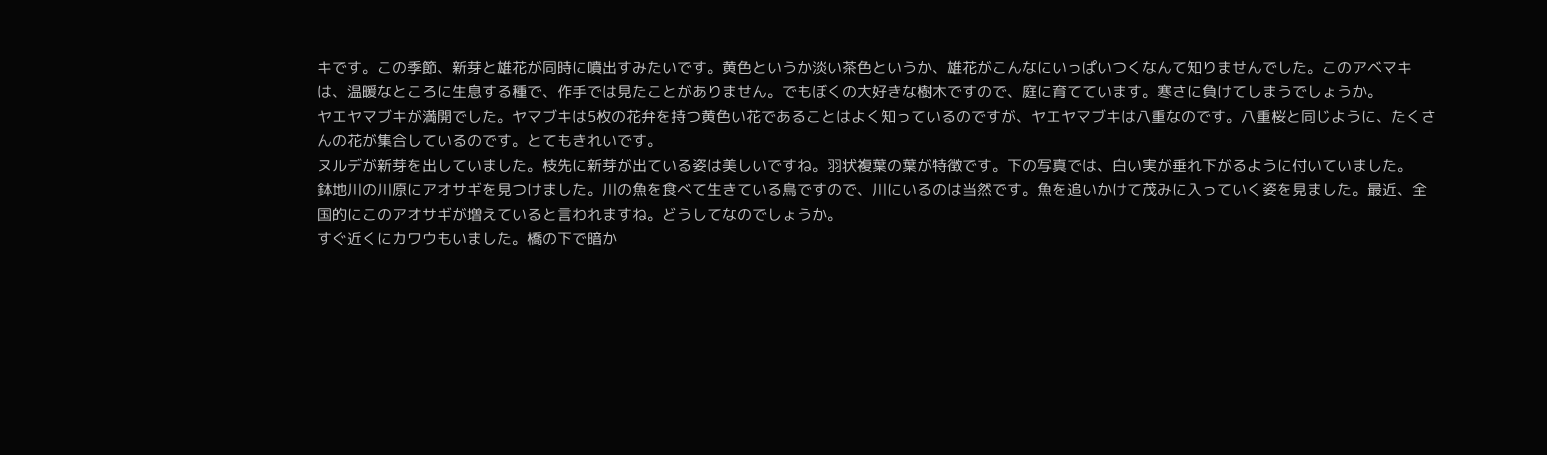キです。この季節、新芽と雄花が同時に噴出すみたいです。黄色というか淡い茶色というか、雄花がこんなにいっぱいつくなんて知りませんでした。このアベマキは、温暖なところに生息する種で、作手では見たことがありません。でもぼくの大好きな樹木ですので、庭に育てています。寒さに負けてしまうでしょうか。
ヤエヤマブキが満開でした。ヤマブキは5枚の花弁を持つ黄色い花であることはよく知っているのですが、ヤエヤマブキは八重なのです。八重桜と同じように、たくさんの花が集合しているのです。とてもきれいです。
ヌルデが新芽を出していました。枝先に新芽が出ている姿は美しいですね。羽状複葉の葉が特徴です。下の写真では、白い実が垂れ下がるように付いていました。
鉢地川の川原にアオサギを見つけました。川の魚を食べて生きている鳥ですので、川にいるのは当然です。魚を追いかけて茂みに入っていく姿を見ました。最近、全国的にこのアオサギが増えていると言われますね。どうしてなのでしょうか。
すぐ近くにカワウもいました。橋の下で暗か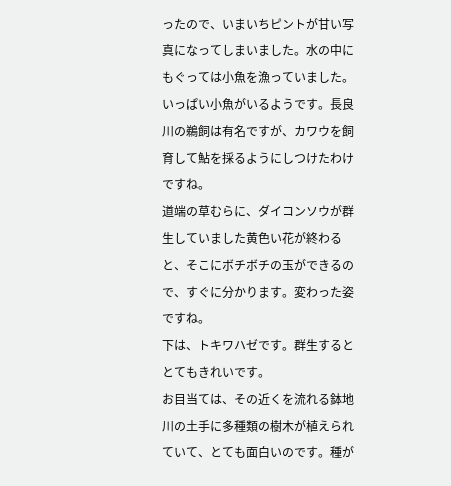ったので、いまいちピントが甘い写真になってしまいました。水の中にもぐっては小魚を漁っていました。いっぱい小魚がいるようです。長良川の鵜飼は有名ですが、カワウを飼育して鮎を採るようにしつけたわけですね。
道端の草むらに、ダイコンソウが群生していました黄色い花が終わると、そこにボチボチの玉ができるので、すぐに分かります。変わった姿ですね。
下は、トキワハゼです。群生するととてもきれいです。
お目当ては、その近くを流れる鉢地川の土手に多種類の樹木が植えられていて、とても面白いのです。種が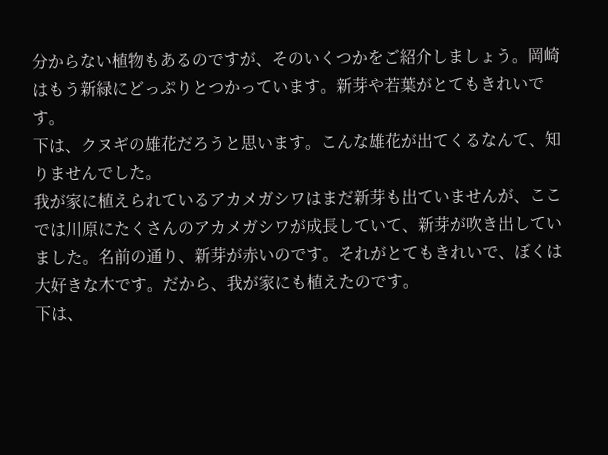分からない植物もあるのですが、そのいくつかをご紹介しましょう。岡崎はもう新緑にどっぷりとつかっています。新芽や若葉がとてもきれいです。
下は、クヌギの雄花だろうと思います。こんな雄花が出てくるなんて、知りませんでした。
我が家に植えられているアカメガシワはまだ新芽も出ていませんが、ここでは川原にたくさんのアカメガシワが成長していて、新芽が吹き出していました。名前の通り、新芽が赤いのです。それがとてもきれいで、ぼくは大好きな木です。だから、我が家にも植えたのです。
下は、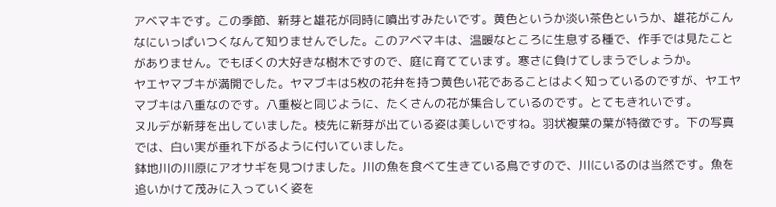アベマキです。この季節、新芽と雄花が同時に噴出すみたいです。黄色というか淡い茶色というか、雄花がこんなにいっぱいつくなんて知りませんでした。このアベマキは、温暖なところに生息する種で、作手では見たことがありません。でもぼくの大好きな樹木ですので、庭に育てています。寒さに負けてしまうでしょうか。
ヤエヤマブキが満開でした。ヤマブキは5枚の花弁を持つ黄色い花であることはよく知っているのですが、ヤエヤマブキは八重なのです。八重桜と同じように、たくさんの花が集合しているのです。とてもきれいです。
ヌルデが新芽を出していました。枝先に新芽が出ている姿は美しいですね。羽状複葉の葉が特徴です。下の写真では、白い実が垂れ下がるように付いていました。
鉢地川の川原にアオサギを見つけました。川の魚を食べて生きている鳥ですので、川にいるのは当然です。魚を追いかけて茂みに入っていく姿を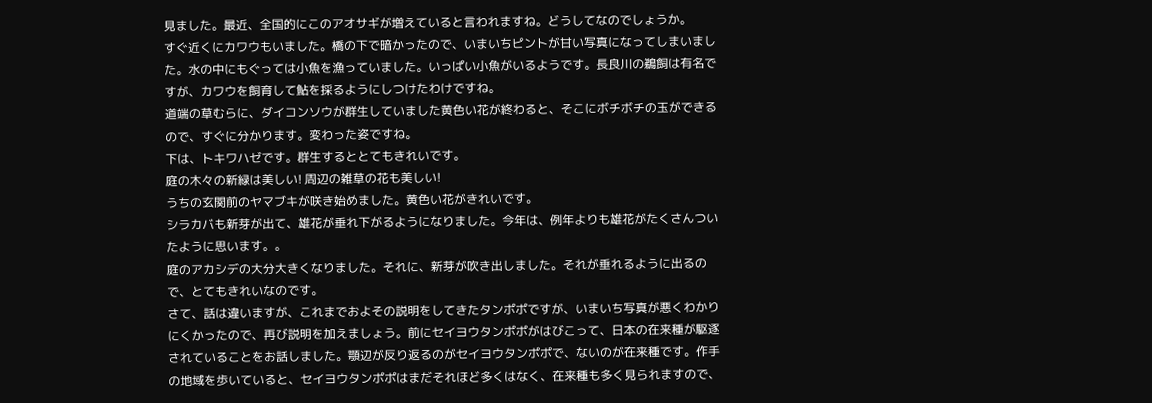見ました。最近、全国的にこのアオサギが増えていると言われますね。どうしてなのでしょうか。
すぐ近くにカワウもいました。橋の下で暗かったので、いまいちピントが甘い写真になってしまいました。水の中にもぐっては小魚を漁っていました。いっぱい小魚がいるようです。長良川の鵜飼は有名ですが、カワウを飼育して鮎を採るようにしつけたわけですね。
道端の草むらに、ダイコンソウが群生していました黄色い花が終わると、そこにボチボチの玉ができるので、すぐに分かります。変わった姿ですね。
下は、トキワハゼです。群生するととてもきれいです。
庭の木々の新緑は美しい! 周辺の雑草の花も美しい!
うちの玄関前のヤマブキが咲き始めました。黄色い花がきれいです。
シラカバも新芽が出て、雄花が垂れ下がるようになりました。今年は、例年よりも雄花がたくさんついたように思います。。
庭のアカシデの大分大きくなりました。それに、新芽が吹き出しました。それが垂れるように出るので、とてもきれいなのです。
さて、話は違いますが、これまでおよその説明をしてきたタンポポですが、いまいち写真が悪くわかりにくかったので、再び説明を加えましょう。前にセイヨウタンポポがはびこって、日本の在来種が駆逐されていることをお話しました。顎辺が反り返るのがセイヨウタンポポで、ないのが在来種です。作手の地域を歩いていると、セイヨウタンポポはまだそれほど多くはなく、在来種も多く見られますので、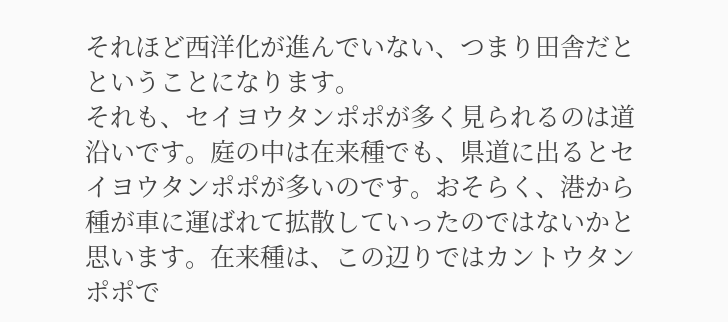それほど西洋化が進んでいない、つまり田舎だとということになります。
それも、セイヨウタンポポが多く見られるのは道沿いです。庭の中は在来種でも、県道に出るとセイヨウタンポポが多いのです。おそらく、港から種が車に運ばれて拡散していったのではないかと思います。在来種は、この辺りではカントウタンポポで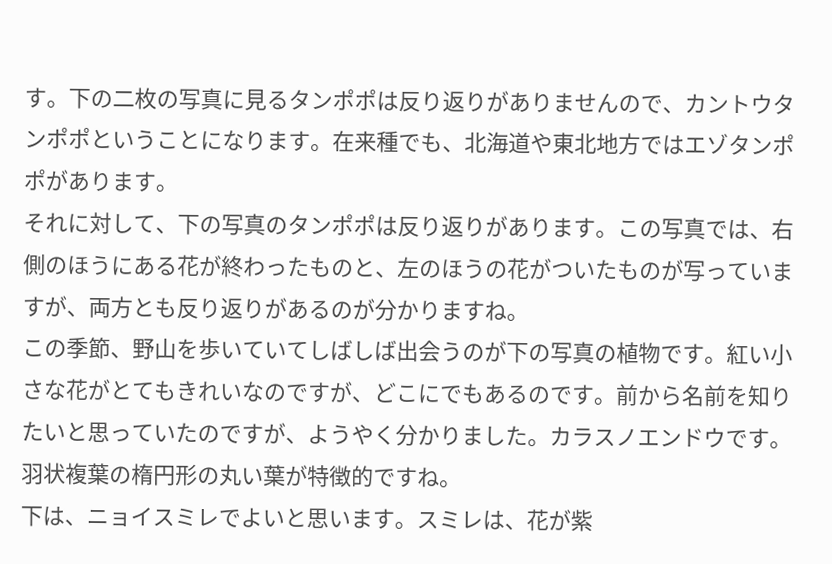す。下の二枚の写真に見るタンポポは反り返りがありませんので、カントウタンポポということになります。在来種でも、北海道や東北地方ではエゾタンポポがあります。
それに対して、下の写真のタンポポは反り返りがあります。この写真では、右側のほうにある花が終わったものと、左のほうの花がついたものが写っていますが、両方とも反り返りがあるのが分かりますね。
この季節、野山を歩いていてしばしば出会うのが下の写真の植物です。紅い小さな花がとてもきれいなのですが、どこにでもあるのです。前から名前を知りたいと思っていたのですが、ようやく分かりました。カラスノエンドウです。羽状複葉の楕円形の丸い葉が特徴的ですね。
下は、ニョイスミレでよいと思います。スミレは、花が紫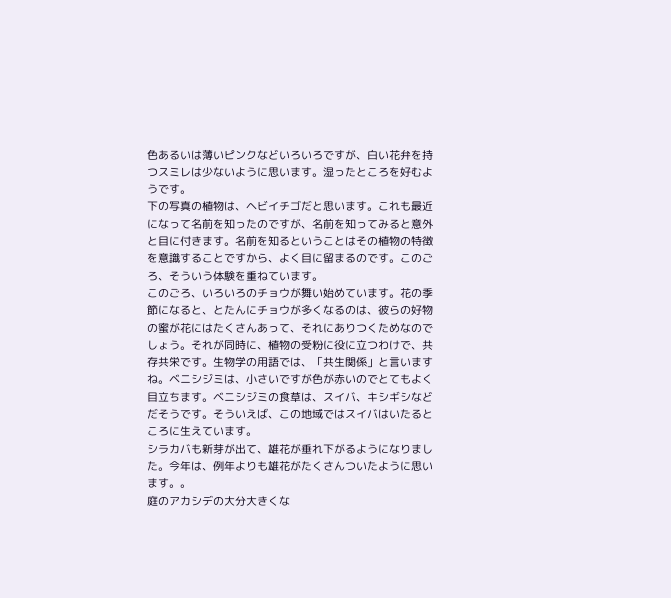色あるいは薄いピンクなどいろいろですが、白い花弁を持つスミレは少ないように思います。湿ったところを好むようです。
下の写真の植物は、ヘビイチゴだと思います。これも最近になって名前を知ったのですが、名前を知ってみると意外と目に付きます。名前を知るということはその植物の特徴を意識することですから、よく目に留まるのです。このごろ、そういう体験を重ねています。
このごろ、いろいろのチョウが舞い始めています。花の季節になると、とたんにチョウが多くなるのは、彼らの好物の蜜が花にはたくさんあって、それにありつくためなのでしょう。それが同時に、植物の受粉に役に立つわけで、共存共栄です。生物学の用語では、「共生関係」と言いますね。ベニシジミは、小さいですが色が赤いのでとてもよく目立ちます。ベニシジミの食草は、スイバ、キシギシなどだそうです。そういえば、この地域ではスイバはいたるところに生えています。
シラカバも新芽が出て、雄花が垂れ下がるようになりました。今年は、例年よりも雄花がたくさんついたように思います。。
庭のアカシデの大分大きくな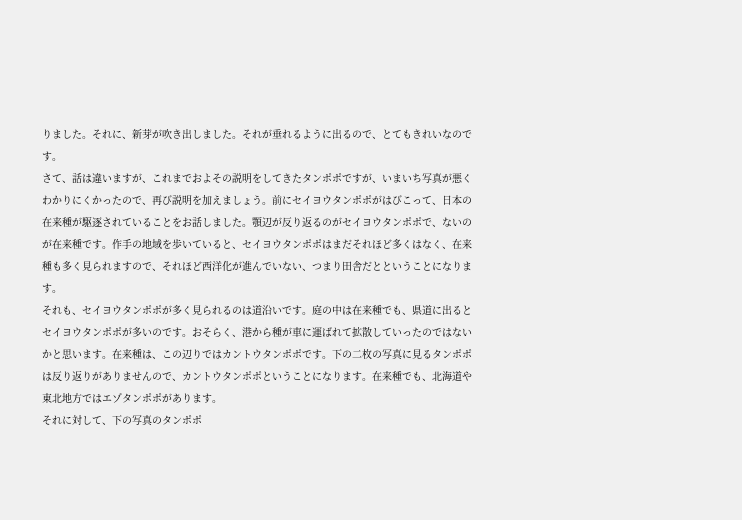りました。それに、新芽が吹き出しました。それが垂れるように出るので、とてもきれいなのです。
さて、話は違いますが、これまでおよその説明をしてきたタンポポですが、いまいち写真が悪くわかりにくかったので、再び説明を加えましょう。前にセイヨウタンポポがはびこって、日本の在来種が駆逐されていることをお話しました。顎辺が反り返るのがセイヨウタンポポで、ないのが在来種です。作手の地域を歩いていると、セイヨウタンポポはまだそれほど多くはなく、在来種も多く見られますので、それほど西洋化が進んでいない、つまり田舎だとということになります。
それも、セイヨウタンポポが多く見られるのは道沿いです。庭の中は在来種でも、県道に出るとセイヨウタンポポが多いのです。おそらく、港から種が車に運ばれて拡散していったのではないかと思います。在来種は、この辺りではカントウタンポポです。下の二枚の写真に見るタンポポは反り返りがありませんので、カントウタンポポということになります。在来種でも、北海道や東北地方ではエゾタンポポがあります。
それに対して、下の写真のタンポポ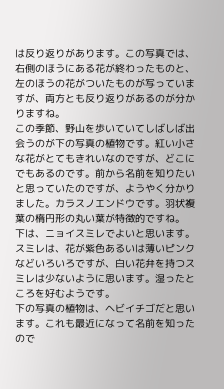は反り返りがあります。この写真では、右側のほうにある花が終わったものと、左のほうの花がついたものが写っていますが、両方とも反り返りがあるのが分かりますね。
この季節、野山を歩いていてしばしば出会うのが下の写真の植物です。紅い小さな花がとてもきれいなのですが、どこにでもあるのです。前から名前を知りたいと思っていたのですが、ようやく分かりました。カラスノエンドウです。羽状複葉の楕円形の丸い葉が特徴的ですね。
下は、ニョイスミレでよいと思います。スミレは、花が紫色あるいは薄いピンクなどいろいろですが、白い花弁を持つスミレは少ないように思います。湿ったところを好むようです。
下の写真の植物は、ヘビイチゴだと思います。これも最近になって名前を知ったので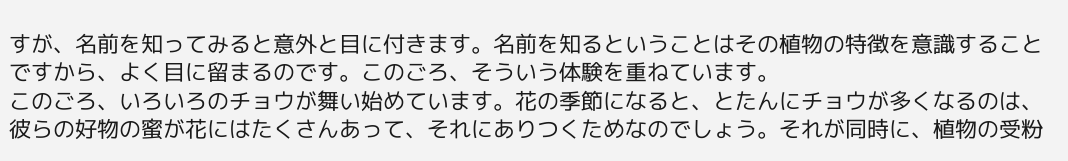すが、名前を知ってみると意外と目に付きます。名前を知るということはその植物の特徴を意識することですから、よく目に留まるのです。このごろ、そういう体験を重ねています。
このごろ、いろいろのチョウが舞い始めています。花の季節になると、とたんにチョウが多くなるのは、彼らの好物の蜜が花にはたくさんあって、それにありつくためなのでしょう。それが同時に、植物の受粉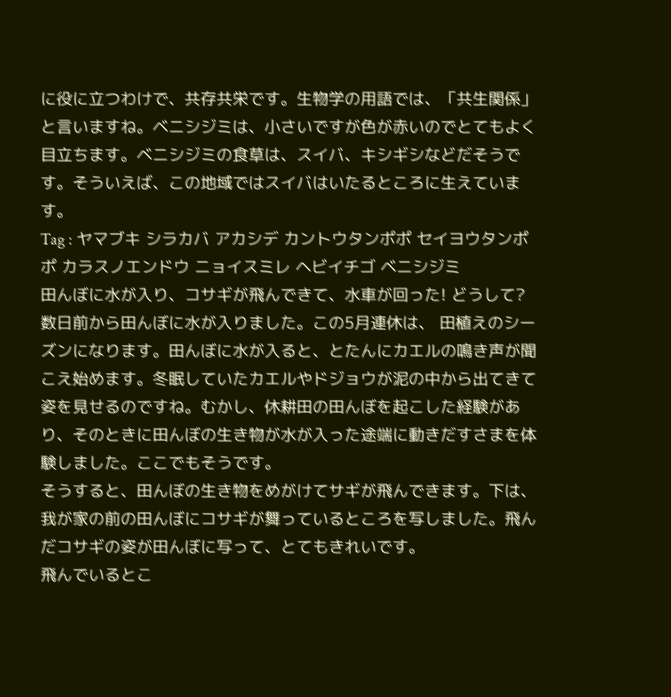に役に立つわけで、共存共栄です。生物学の用語では、「共生関係」と言いますね。ベニシジミは、小さいですが色が赤いのでとてもよく目立ちます。ベニシジミの食草は、スイバ、キシギシなどだそうです。そういえば、この地域ではスイバはいたるところに生えています。
Tag : ヤマブキ シラカバ アカシデ カントウタンポポ セイヨウタンポポ カラスノエンドウ ニョイスミレ ヘビイチゴ ベニシジミ
田んぼに水が入り、コサギが飛んできて、水車が回った! どうして?
数日前から田んぼに水が入りました。この5月連休は、 田植えのシーズンになります。田んぼに水が入ると、とたんにカエルの鳴き声が聞こえ始めます。冬眠していたカエルやドジョウが泥の中から出てきて姿を見せるのですね。むかし、休耕田の田んぼを起こした経験があり、そのときに田んぼの生き物が水が入った途端に動きだすさまを体験しました。ここでもそうです。
そうすると、田んぼの生き物をめがけてサギが飛んできます。下は、我が家の前の田んぼにコサギが舞っているところを写しました。飛んだコサギの姿が田んぼに写って、とてもきれいです。
飛んでいるとこ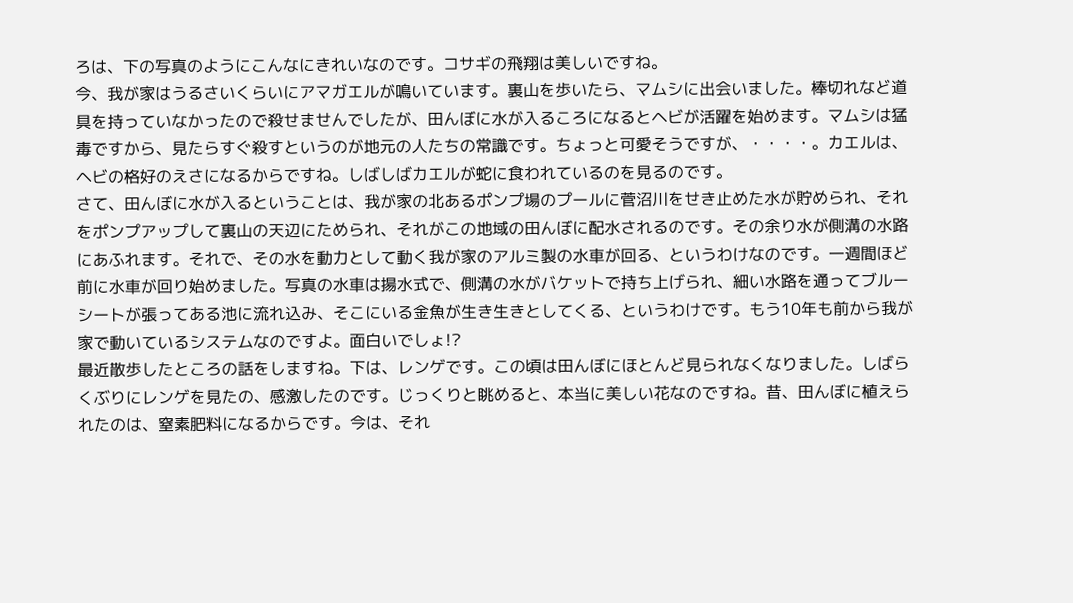ろは、下の写真のようにこんなにきれいなのです。コサギの飛翔は美しいですね。
今、我が家はうるさいくらいにアマガエルが鳴いています。裏山を歩いたら、マムシに出会いました。棒切れなど道具を持っていなかったので殺せませんでしたが、田んぼに水が入るころになるとヘビが活躍を始めます。マムシは猛毒ですから、見たらすぐ殺すというのが地元の人たちの常識です。ちょっと可愛そうですが、・・・・。カエルは、ヘビの格好のえさになるからですね。しばしばカエルが蛇に食われているのを見るのです。
さて、田んぼに水が入るということは、我が家の北あるポンプ場のプールに菅沼川をせき止めた水が貯められ、それをポンプアップして裏山の天辺にためられ、それがこの地域の田んぼに配水されるのです。その余り水が側溝の水路にあふれます。それで、その水を動力として動く我が家のアルミ製の水車が回る、というわけなのです。一週間ほど前に水車が回り始めました。写真の水車は揚水式で、側溝の水がバケットで持ち上げられ、細い水路を通ってブルーシートが張ってある池に流れ込み、そこにいる金魚が生き生きとしてくる、というわけです。もう10年も前から我が家で動いているシステムなのですよ。面白いでしょ!?
最近散歩したところの話をしますね。下は、レンゲです。この頃は田んぼにほとんど見られなくなりました。しばらくぶりにレンゲを見たの、感激したのです。じっくりと眺めると、本当に美しい花なのですね。昔、田んぼに植えられたのは、窒素肥料になるからです。今は、それ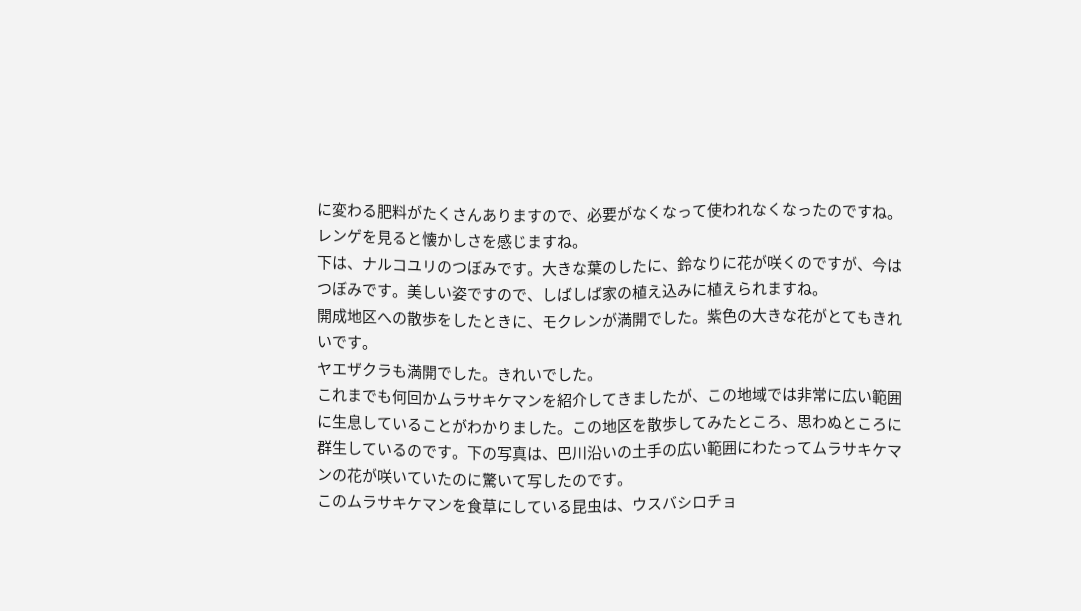に変わる肥料がたくさんありますので、必要がなくなって使われなくなったのですね。レンゲを見ると懐かしさを感じますね。
下は、ナルコユリのつぼみです。大きな葉のしたに、鈴なりに花が咲くのですが、今はつぼみです。美しい姿ですので、しばしば家の植え込みに植えられますね。
開成地区への散歩をしたときに、モクレンが満開でした。紫色の大きな花がとてもきれいです。
ヤエザクラも満開でした。きれいでした。
これまでも何回かムラサキケマンを紹介してきましたが、この地域では非常に広い範囲に生息していることがわかりました。この地区を散歩してみたところ、思わぬところに群生しているのです。下の写真は、巴川沿いの土手の広い範囲にわたってムラサキケマンの花が咲いていたのに驚いて写したのです。
このムラサキケマンを食草にしている昆虫は、ウスバシロチョ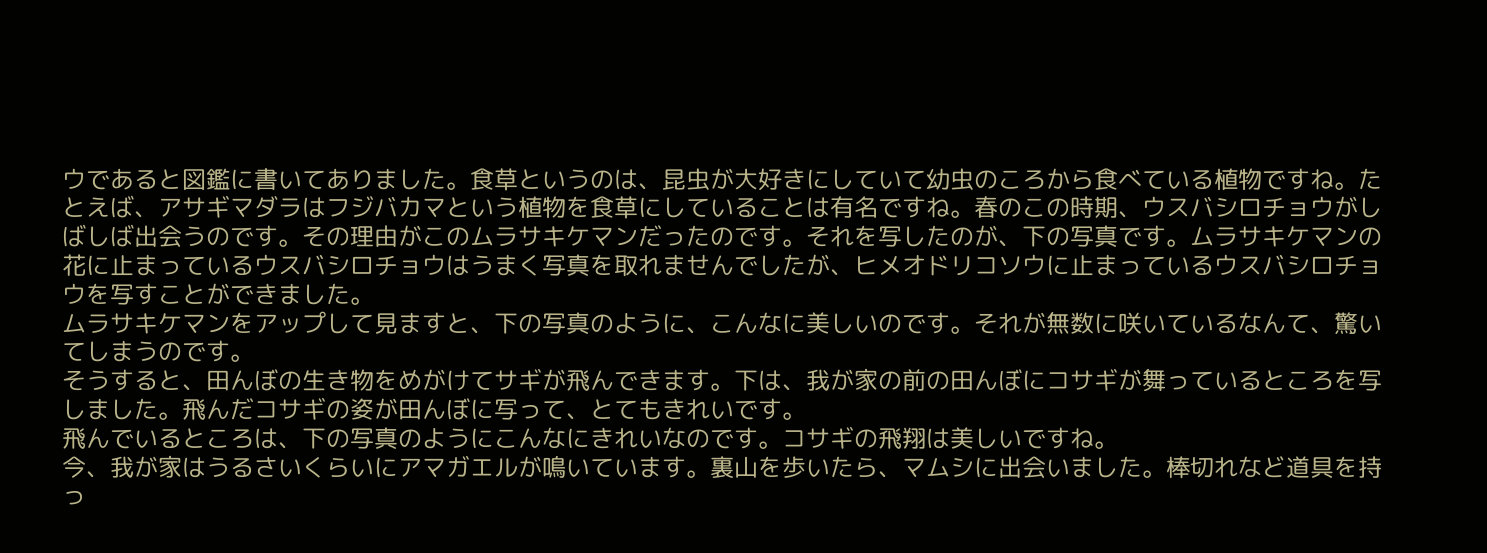ウであると図鑑に書いてありました。食草というのは、昆虫が大好きにしていて幼虫のころから食べている植物ですね。たとえば、アサギマダラはフジバカマという植物を食草にしていることは有名ですね。春のこの時期、ウスバシロチョウがしばしば出会うのです。その理由がこのムラサキケマンだったのです。それを写したのが、下の写真です。ムラサキケマンの花に止まっているウスバシロチョウはうまく写真を取れませんでしたが、ヒメオドリコソウに止まっているウスバシロチョウを写すことができました。
ムラサキケマンをアップして見ますと、下の写真のように、こんなに美しいのです。それが無数に咲いているなんて、驚いてしまうのです。
そうすると、田んぼの生き物をめがけてサギが飛んできます。下は、我が家の前の田んぼにコサギが舞っているところを写しました。飛んだコサギの姿が田んぼに写って、とてもきれいです。
飛んでいるところは、下の写真のようにこんなにきれいなのです。コサギの飛翔は美しいですね。
今、我が家はうるさいくらいにアマガエルが鳴いています。裏山を歩いたら、マムシに出会いました。棒切れなど道具を持っ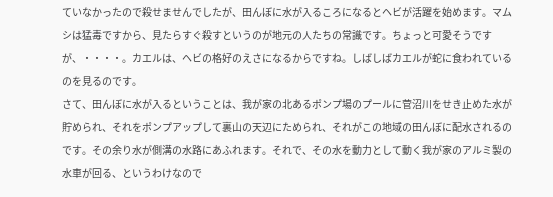ていなかったので殺せませんでしたが、田んぼに水が入るころになるとヘビが活躍を始めます。マムシは猛毒ですから、見たらすぐ殺すというのが地元の人たちの常識です。ちょっと可愛そうですが、・・・・。カエルは、ヘビの格好のえさになるからですね。しばしばカエルが蛇に食われているのを見るのです。
さて、田んぼに水が入るということは、我が家の北あるポンプ場のプールに菅沼川をせき止めた水が貯められ、それをポンプアップして裏山の天辺にためられ、それがこの地域の田んぼに配水されるのです。その余り水が側溝の水路にあふれます。それで、その水を動力として動く我が家のアルミ製の水車が回る、というわけなので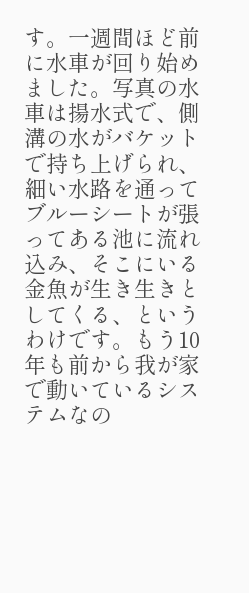す。一週間ほど前に水車が回り始めました。写真の水車は揚水式で、側溝の水がバケットで持ち上げられ、細い水路を通ってブルーシートが張ってある池に流れ込み、そこにいる金魚が生き生きとしてくる、というわけです。もう10年も前から我が家で動いているシステムなの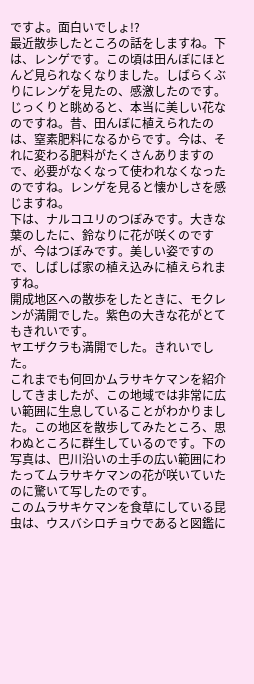ですよ。面白いでしょ!?
最近散歩したところの話をしますね。下は、レンゲです。この頃は田んぼにほとんど見られなくなりました。しばらくぶりにレンゲを見たの、感激したのです。じっくりと眺めると、本当に美しい花なのですね。昔、田んぼに植えられたのは、窒素肥料になるからです。今は、それに変わる肥料がたくさんありますので、必要がなくなって使われなくなったのですね。レンゲを見ると懐かしさを感じますね。
下は、ナルコユリのつぼみです。大きな葉のしたに、鈴なりに花が咲くのですが、今はつぼみです。美しい姿ですので、しばしば家の植え込みに植えられますね。
開成地区への散歩をしたときに、モクレンが満開でした。紫色の大きな花がとてもきれいです。
ヤエザクラも満開でした。きれいでした。
これまでも何回かムラサキケマンを紹介してきましたが、この地域では非常に広い範囲に生息していることがわかりました。この地区を散歩してみたところ、思わぬところに群生しているのです。下の写真は、巴川沿いの土手の広い範囲にわたってムラサキケマンの花が咲いていたのに驚いて写したのです。
このムラサキケマンを食草にしている昆虫は、ウスバシロチョウであると図鑑に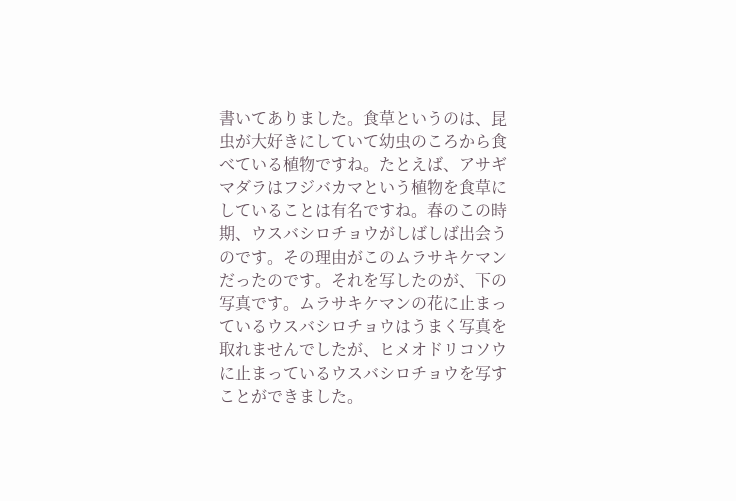書いてありました。食草というのは、昆虫が大好きにしていて幼虫のころから食べている植物ですね。たとえば、アサギマダラはフジバカマという植物を食草にしていることは有名ですね。春のこの時期、ウスバシロチョウがしばしば出会うのです。その理由がこのムラサキケマンだったのです。それを写したのが、下の写真です。ムラサキケマンの花に止まっているウスバシロチョウはうまく写真を取れませんでしたが、ヒメオドリコソウに止まっているウスバシロチョウを写すことができました。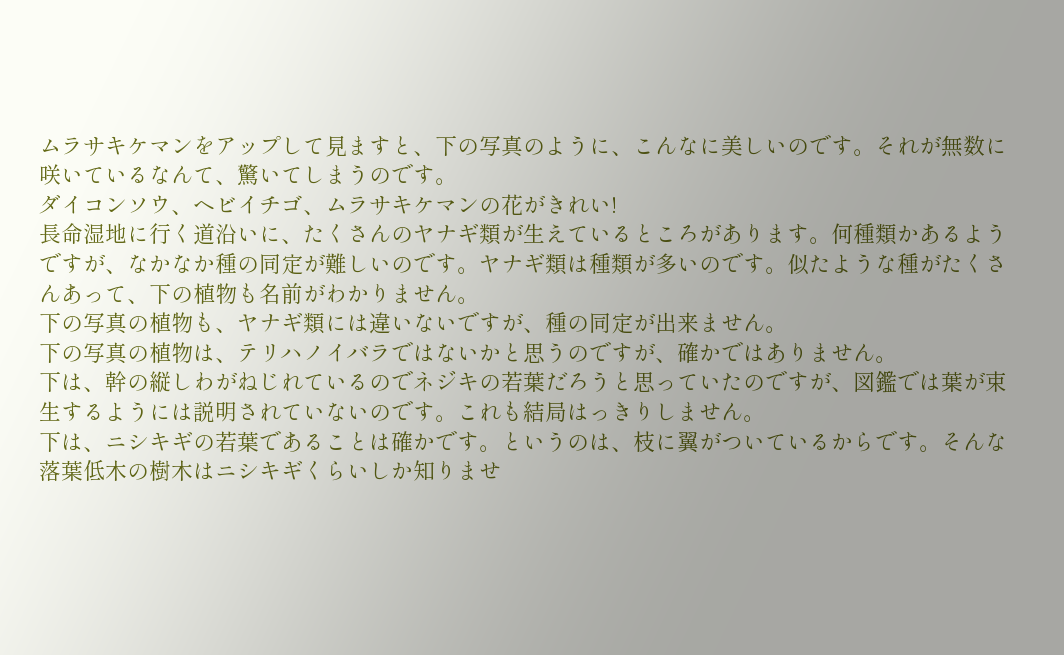ムラサキケマンをアップして見ますと、下の写真のように、こんなに美しいのです。それが無数に咲いているなんて、驚いてしまうのです。
ダイコンソウ、ヘビイチゴ、ムラサキケマンの花がきれい!
長命湿地に行く道沿いに、たくさんのヤナギ類が生えているところがあります。何種類かあるようですが、なかなか種の同定が難しいのです。ヤナギ類は種類が多いのです。似たような種がたくさんあって、下の植物も名前がわかりません。
下の写真の植物も、ヤナギ類には違いないですが、種の同定が出来ません。
下の写真の植物は、テリハノイバラではないかと思うのですが、確かではありません。
下は、幹の縦しわがねじれているのでネジキの若葉だろうと思っていたのですが、図鑑では葉が束生するようには説明されていないのです。これも結局はっきりしません。
下は、ニシキギの若葉であることは確かです。というのは、枝に翼がついているからです。そんな落葉低木の樹木はニシキギくらいしか知りませ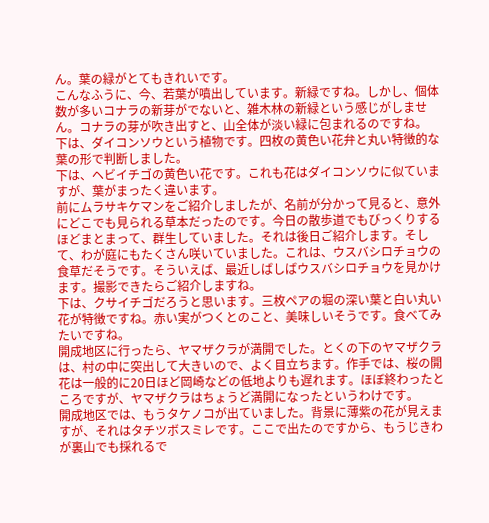ん。葉の緑がとてもきれいです。
こんなふうに、今、若葉が噴出しています。新緑ですね。しかし、個体数が多いコナラの新芽がでないと、雑木林の新緑という感じがしません。コナラの芽が吹き出すと、山全体が淡い緑に包まれるのですね。
下は、ダイコンソウという植物です。四枚の黄色い花弁と丸い特徴的な葉の形で判断しました。
下は、ヘビイチゴの黄色い花です。これも花はダイコンソウに似ていますが、葉がまったく違います。
前にムラサキケマンをご紹介しましたが、名前が分かって見ると、意外にどこでも見られる草本だったのです。今日の散歩道でもびっくりするほどまとまって、群生していました。それは後日ご紹介します。そして、わが庭にもたくさん咲いていました。これは、ウスバシロチョウの食草だそうです。そういえば、最近しばしばウスバシロチョウを見かけます。撮影できたらご紹介しますね。
下は、クサイチゴだろうと思います。三枚ペアの堀の深い葉と白い丸い花が特徴ですね。赤い実がつくとのこと、美味しいそうです。食べてみたいですね。
開成地区に行ったら、ヤマザクラが満開でした。とくの下のヤマザクラは、村の中に突出して大きいので、よく目立ちます。作手では、桜の開花は一般的に20日ほど岡崎などの低地よりも遅れます。ほぼ終わったところですが、ヤマザクラはちょうど満開になったというわけです。
開成地区では、もうタケノコが出ていました。背景に薄紫の花が見えますが、それはタチツボスミレです。ここで出たのですから、もうじきわが裏山でも採れるで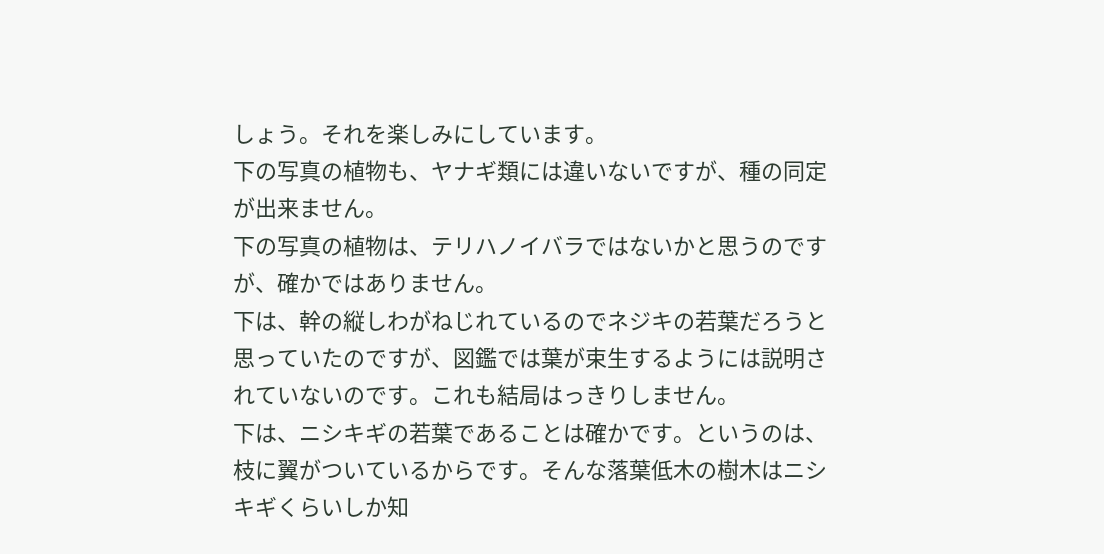しょう。それを楽しみにしています。
下の写真の植物も、ヤナギ類には違いないですが、種の同定が出来ません。
下の写真の植物は、テリハノイバラではないかと思うのですが、確かではありません。
下は、幹の縦しわがねじれているのでネジキの若葉だろうと思っていたのですが、図鑑では葉が束生するようには説明されていないのです。これも結局はっきりしません。
下は、ニシキギの若葉であることは確かです。というのは、枝に翼がついているからです。そんな落葉低木の樹木はニシキギくらいしか知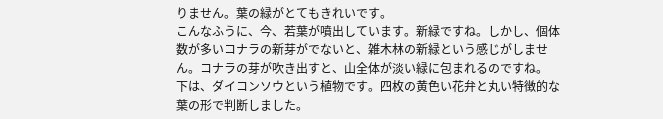りません。葉の緑がとてもきれいです。
こんなふうに、今、若葉が噴出しています。新緑ですね。しかし、個体数が多いコナラの新芽がでないと、雑木林の新緑という感じがしません。コナラの芽が吹き出すと、山全体が淡い緑に包まれるのですね。
下は、ダイコンソウという植物です。四枚の黄色い花弁と丸い特徴的な葉の形で判断しました。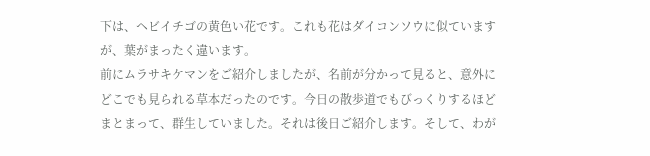下は、ヘビイチゴの黄色い花です。これも花はダイコンソウに似ていますが、葉がまったく違います。
前にムラサキケマンをご紹介しましたが、名前が分かって見ると、意外にどこでも見られる草本だったのです。今日の散歩道でもびっくりするほどまとまって、群生していました。それは後日ご紹介します。そして、わが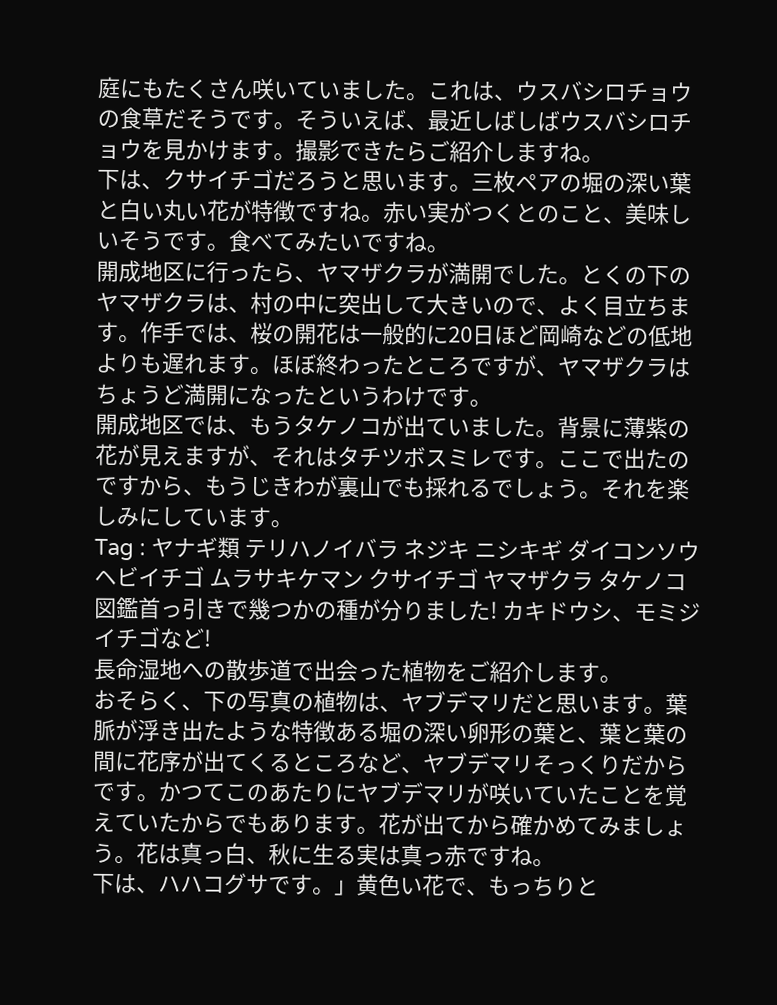庭にもたくさん咲いていました。これは、ウスバシロチョウの食草だそうです。そういえば、最近しばしばウスバシロチョウを見かけます。撮影できたらご紹介しますね。
下は、クサイチゴだろうと思います。三枚ペアの堀の深い葉と白い丸い花が特徴ですね。赤い実がつくとのこと、美味しいそうです。食べてみたいですね。
開成地区に行ったら、ヤマザクラが満開でした。とくの下のヤマザクラは、村の中に突出して大きいので、よく目立ちます。作手では、桜の開花は一般的に20日ほど岡崎などの低地よりも遅れます。ほぼ終わったところですが、ヤマザクラはちょうど満開になったというわけです。
開成地区では、もうタケノコが出ていました。背景に薄紫の花が見えますが、それはタチツボスミレです。ここで出たのですから、もうじきわが裏山でも採れるでしょう。それを楽しみにしています。
Tag : ヤナギ類 テリハノイバラ ネジキ ニシキギ ダイコンソウ ヘビイチゴ ムラサキケマン クサイチゴ ヤマザクラ タケノコ
図鑑首っ引きで幾つかの種が分りました! カキドウシ、モミジイチゴなど!
長命湿地への散歩道で出会った植物をご紹介します。
おそらく、下の写真の植物は、ヤブデマリだと思います。葉脈が浮き出たような特徴ある堀の深い卵形の葉と、葉と葉の間に花序が出てくるところなど、ヤブデマリそっくりだからです。かつてこのあたりにヤブデマリが咲いていたことを覚えていたからでもあります。花が出てから確かめてみましょう。花は真っ白、秋に生る実は真っ赤ですね。
下は、ハハコグサです。」黄色い花で、もっちりと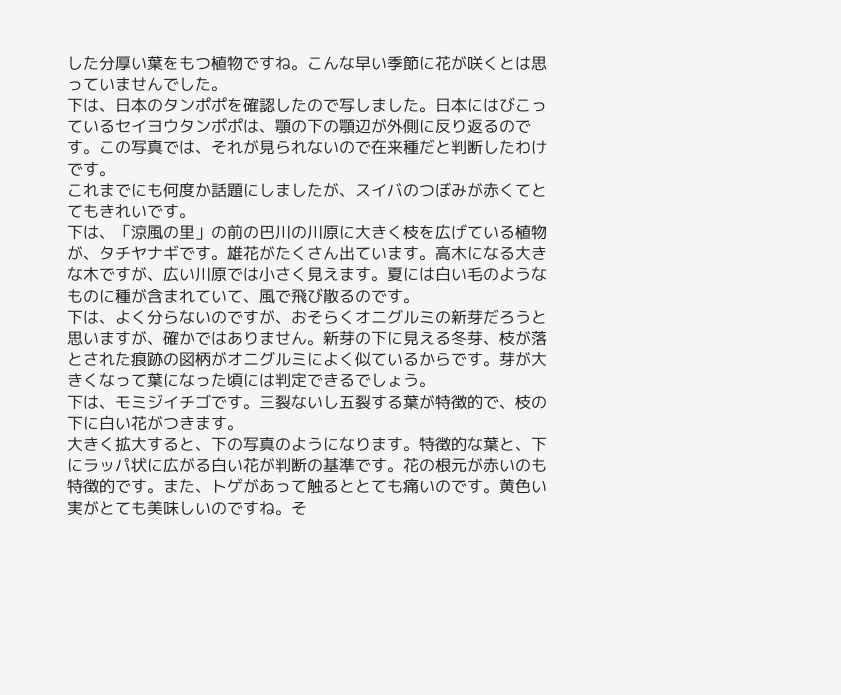した分厚い葉をもつ植物ですね。こんな早い季節に花が咲くとは思っていませんでした。
下は、日本のタンポポを確認したので写しました。日本にはびこっているセイヨウタンポポは、顎の下の顎辺が外側に反り返るのです。この写真では、それが見られないので在来種だと判断したわけです。
これまでにも何度か話題にしましたが、スイバのつぼみが赤くてとてもきれいです。
下は、「涼風の里」の前の巴川の川原に大きく枝を広げている植物が、タチヤナギです。雄花がたくさん出ています。高木になる大きな木ですが、広い川原では小さく見えます。夏には白い毛のようなものに種が含まれていて、風で飛び散るのです。
下は、よく分らないのですが、おそらくオニグルミの新芽だろうと思いますが、確かではありません。新芽の下に見える冬芽、枝が落とされた痕跡の図柄がオニグルミによく似ているからです。芽が大きくなって葉になった頃には判定できるでしょう。
下は、モミジイチゴです。三裂ないし五裂する葉が特徴的で、枝の下に白い花がつきます。
大きく拡大すると、下の写真のようになります。特徴的な葉と、下にラッパ状に広がる白い花が判断の基準です。花の根元が赤いのも特徴的です。また、トゲがあって触るととても痛いのです。黄色い実がとても美味しいのですね。そ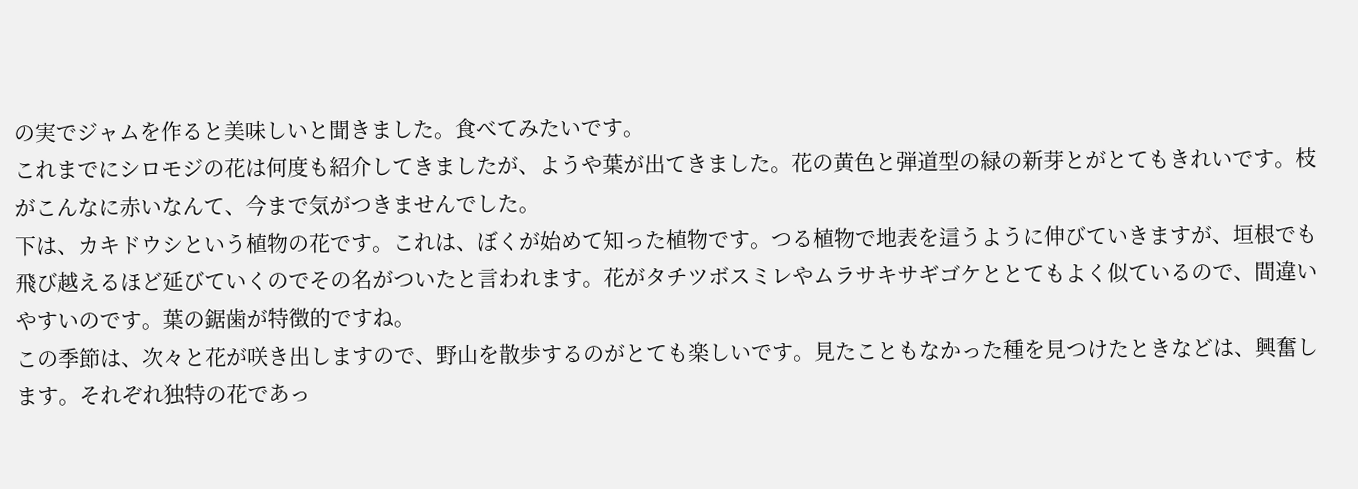の実でジャムを作ると美味しいと聞きました。食べてみたいです。
これまでにシロモジの花は何度も紹介してきましたが、ようや葉が出てきました。花の黄色と弾道型の緑の新芽とがとてもきれいです。枝がこんなに赤いなんて、今まで気がつきませんでした。
下は、カキドウシという植物の花です。これは、ぼくが始めて知った植物です。つる植物で地表を這うように伸びていきますが、垣根でも飛び越えるほど延びていくのでその名がついたと言われます。花がタチツボスミレやムラサキサギゴケととてもよく似ているので、間違いやすいのです。葉の鋸歯が特徴的ですね。
この季節は、次々と花が咲き出しますので、野山を散歩するのがとても楽しいです。見たこともなかった種を見つけたときなどは、興奮します。それぞれ独特の花であっ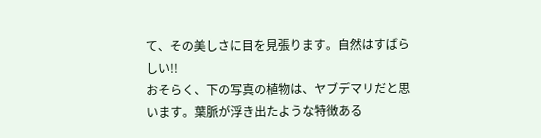て、その美しさに目を見張ります。自然はすばらしい!!
おそらく、下の写真の植物は、ヤブデマリだと思います。葉脈が浮き出たような特徴ある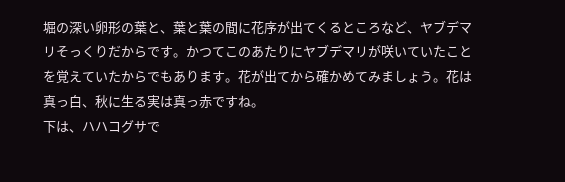堀の深い卵形の葉と、葉と葉の間に花序が出てくるところなど、ヤブデマリそっくりだからです。かつてこのあたりにヤブデマリが咲いていたことを覚えていたからでもあります。花が出てから確かめてみましょう。花は真っ白、秋に生る実は真っ赤ですね。
下は、ハハコグサで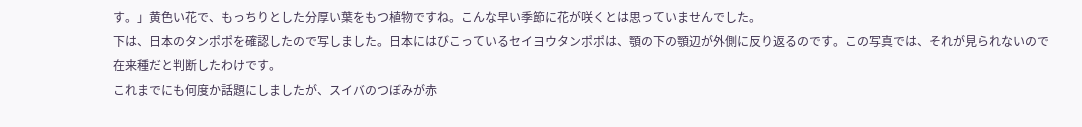す。」黄色い花で、もっちりとした分厚い葉をもつ植物ですね。こんな早い季節に花が咲くとは思っていませんでした。
下は、日本のタンポポを確認したので写しました。日本にはびこっているセイヨウタンポポは、顎の下の顎辺が外側に反り返るのです。この写真では、それが見られないので在来種だと判断したわけです。
これまでにも何度か話題にしましたが、スイバのつぼみが赤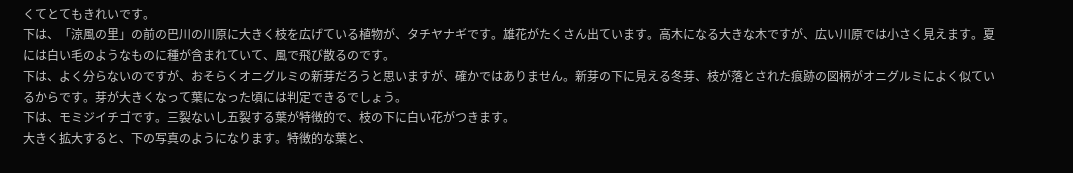くてとてもきれいです。
下は、「涼風の里」の前の巴川の川原に大きく枝を広げている植物が、タチヤナギです。雄花がたくさん出ています。高木になる大きな木ですが、広い川原では小さく見えます。夏には白い毛のようなものに種が含まれていて、風で飛び散るのです。
下は、よく分らないのですが、おそらくオニグルミの新芽だろうと思いますが、確かではありません。新芽の下に見える冬芽、枝が落とされた痕跡の図柄がオニグルミによく似ているからです。芽が大きくなって葉になった頃には判定できるでしょう。
下は、モミジイチゴです。三裂ないし五裂する葉が特徴的で、枝の下に白い花がつきます。
大きく拡大すると、下の写真のようになります。特徴的な葉と、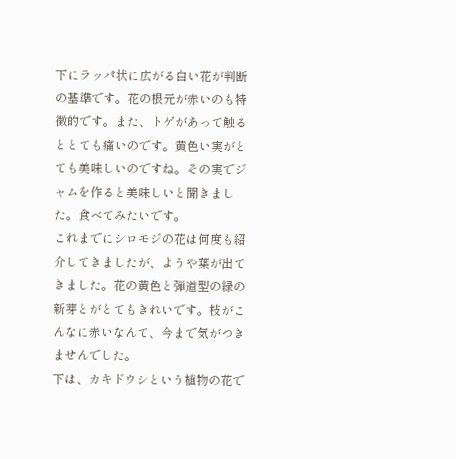下にラッパ状に広がる白い花が判断の基準です。花の根元が赤いのも特徴的です。また、トゲがあって触るととても痛いのです。黄色い実がとても美味しいのですね。その実でジャムを作ると美味しいと聞きました。食べてみたいです。
これまでにシロモジの花は何度も紹介してきましたが、ようや葉が出てきました。花の黄色と弾道型の緑の新芽とがとてもきれいです。枝がこんなに赤いなんて、今まで気がつきませんでした。
下は、カキドウシという植物の花で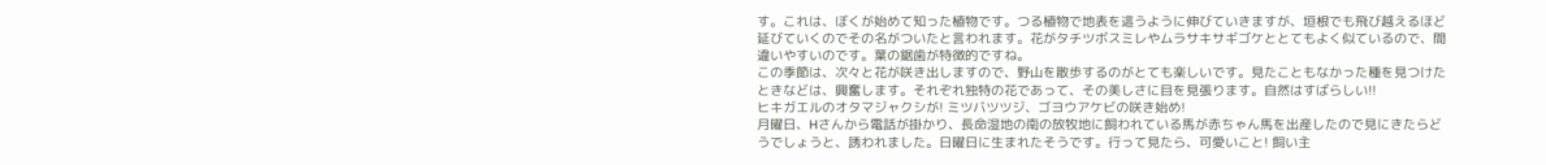す。これは、ぼくが始めて知った植物です。つる植物で地表を這うように伸びていきますが、垣根でも飛び越えるほど延びていくのでその名がついたと言われます。花がタチツボスミレやムラサキサギゴケととてもよく似ているので、間違いやすいのです。葉の鋸歯が特徴的ですね。
この季節は、次々と花が咲き出しますので、野山を散歩するのがとても楽しいです。見たこともなかった種を見つけたときなどは、興奮します。それぞれ独特の花であって、その美しさに目を見張ります。自然はすばらしい!!
ヒキガエルのオタマジャクシが! ミツバツツジ、ゴヨウアケビの咲き始め!
月曜日、Hさんから電話が掛かり、長命湿地の南の放牧地に飼われている馬が赤ちゃん馬を出産したので見にきたらどうでしょうと、誘われました。日曜日に生まれたそうです。行って見たら、可愛いこと! 飼い主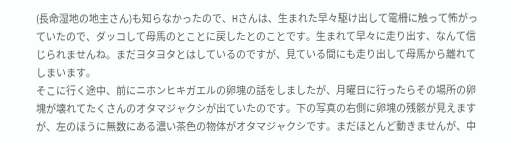(長命湿地の地主さん)も知らなかったので、Hさんは、生まれた早々駆け出して電柵に触って怖がっていたので、ダッコして母馬のとことに戻したとのことです。生まれて早々に走り出す、なんて信じられませんね。まだヨタヨタとはしているのですが、見ている間にも走り出して母馬から離れてしまいます。
そこに行く途中、前にニホンヒキガエルの卵塊の話をしましたが、月曜日に行ったらその場所の卵塊が壊れてたくさんのオタマジャクシが出ていたのです。下の写真の右側に卵塊の残骸が見えますが、左のほうに無数にある濃い茶色の物体がオタマジャクシです。まだほとんど動きませんが、中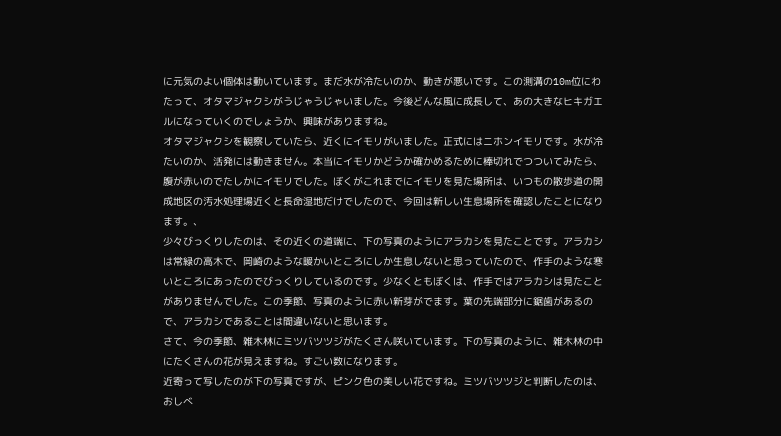に元気のよい個体は動いています。まだ水が冷たいのか、動きが悪いです。この測溝の10m位にわたって、オタマジャクシがうじゃうじゃいました。今後どんな風に成長して、あの大きなヒキガエルになっていくのでしょうか、興味がありますね。
オタマジャクシを観察していたら、近くにイモリがいました。正式にはニホンイモリです。水が冷たいのか、活発には動きません。本当にイモリかどうか確かめるために棒切れでつついてみたら、腹が赤いのでたしかにイモリでした。ぼくがこれまでにイモリを見た場所は、いつもの散歩道の開成地区の汚水処理場近くと長命湿地だけでしたので、今回は新しい生息場所を確認したことになります。、
少々びっくりしたのは、その近くの道端に、下の写真のようにアラカシを見たことです。アラカシは常緑の高木で、岡崎のような暖かいところにしか生息しないと思っていたので、作手のような寒いところにあったのでびっくりしているのです。少なくともぼくは、作手ではアラカシは見たことがありませんでした。この季節、写真のように赤い新芽がでます。葉の先端部分に鋸歯があるので、アラカシであることは間違いないと思います。
さて、今の季節、雑木林にミツバツツジがたくさん咲いています。下の写真のように、雑木林の中にたくさんの花が見えますね。すごい数になります。
近寄って写したのが下の写真ですが、ピンク色の美しい花ですね。ミツバツツジと判断したのは、おしべ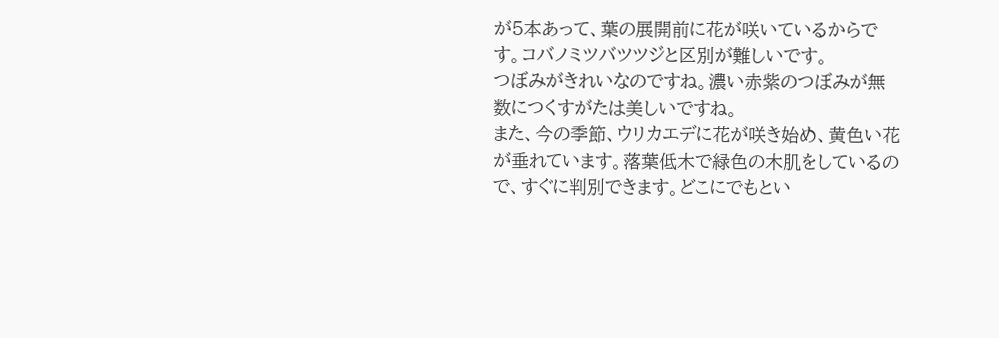が5本あって、葉の展開前に花が咲いているからです。コバノミツバツツジと区別が難しいです。
つぼみがきれいなのですね。濃い赤紫のつぼみが無数につくすがたは美しいですね。
また、今の季節、ウリカエデに花が咲き始め、黄色い花が垂れています。落葉低木で緑色の木肌をしているので、すぐに判別できます。どこにでもとい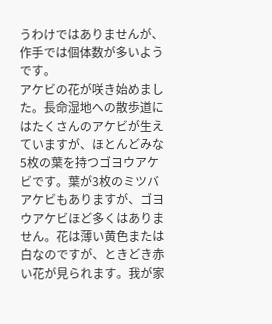うわけではありませんが、作手では個体数が多いようです。
アケビの花が咲き始めました。長命湿地への散歩道にはたくさんのアケビが生えていますが、ほとんどみな5枚の葉を持つゴヨウアケビです。葉が3枚のミツバアケビもありますが、ゴヨウアケビほど多くはありません。花は薄い黄色または白なのですが、ときどき赤い花が見られます。我が家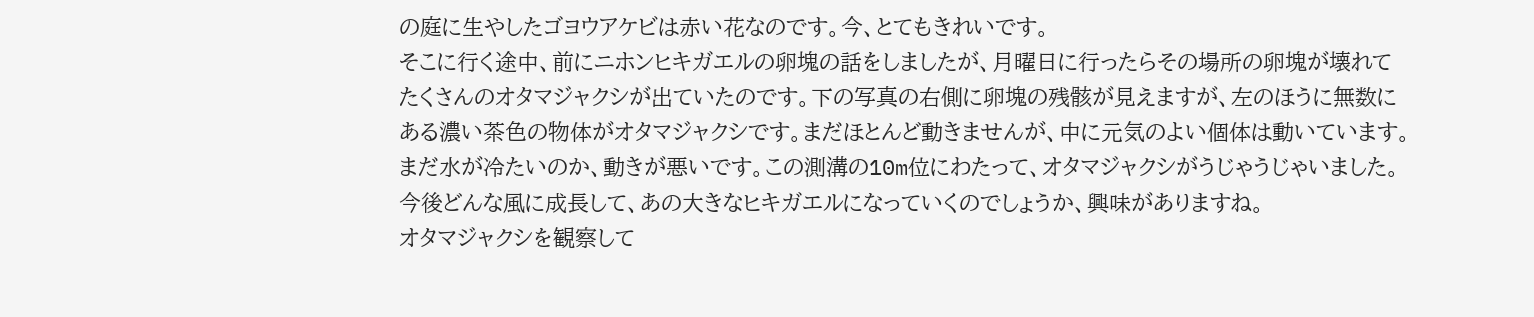の庭に生やしたゴヨウアケビは赤い花なのです。今、とてもきれいです。
そこに行く途中、前にニホンヒキガエルの卵塊の話をしましたが、月曜日に行ったらその場所の卵塊が壊れてたくさんのオタマジャクシが出ていたのです。下の写真の右側に卵塊の残骸が見えますが、左のほうに無数にある濃い茶色の物体がオタマジャクシです。まだほとんど動きませんが、中に元気のよい個体は動いています。まだ水が冷たいのか、動きが悪いです。この測溝の10m位にわたって、オタマジャクシがうじゃうじゃいました。今後どんな風に成長して、あの大きなヒキガエルになっていくのでしょうか、興味がありますね。
オタマジャクシを観察して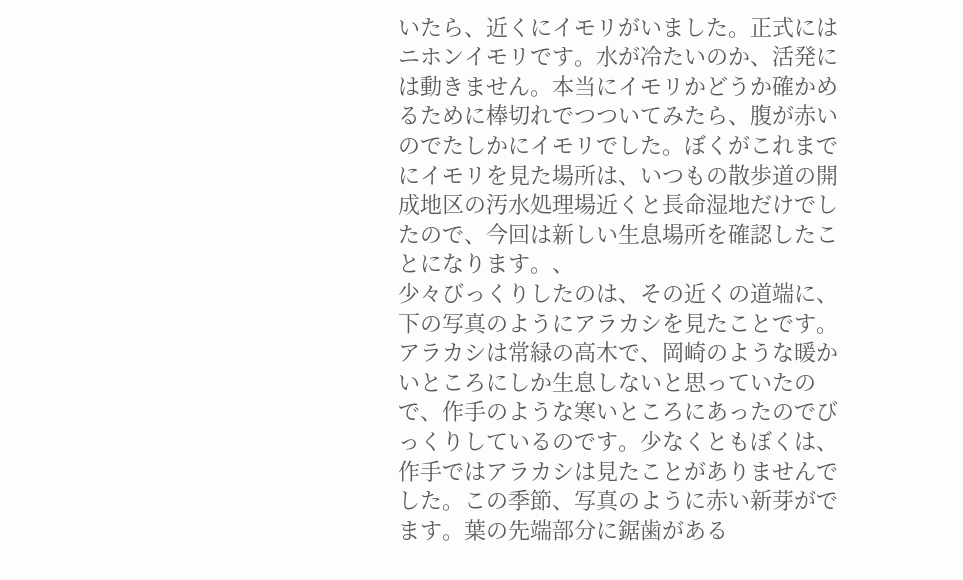いたら、近くにイモリがいました。正式にはニホンイモリです。水が冷たいのか、活発には動きません。本当にイモリかどうか確かめるために棒切れでつついてみたら、腹が赤いのでたしかにイモリでした。ぼくがこれまでにイモリを見た場所は、いつもの散歩道の開成地区の汚水処理場近くと長命湿地だけでしたので、今回は新しい生息場所を確認したことになります。、
少々びっくりしたのは、その近くの道端に、下の写真のようにアラカシを見たことです。アラカシは常緑の高木で、岡崎のような暖かいところにしか生息しないと思っていたので、作手のような寒いところにあったのでびっくりしているのです。少なくともぼくは、作手ではアラカシは見たことがありませんでした。この季節、写真のように赤い新芽がでます。葉の先端部分に鋸歯がある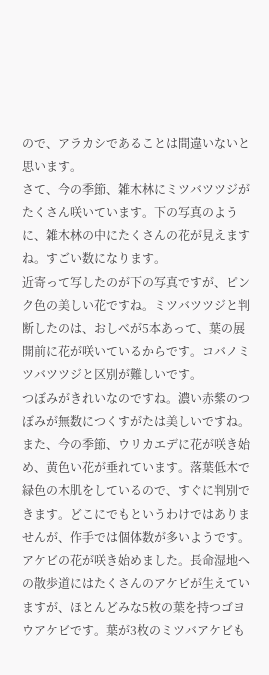ので、アラカシであることは間違いないと思います。
さて、今の季節、雑木林にミツバツツジがたくさん咲いています。下の写真のように、雑木林の中にたくさんの花が見えますね。すごい数になります。
近寄って写したのが下の写真ですが、ピンク色の美しい花ですね。ミツバツツジと判断したのは、おしべが5本あって、葉の展開前に花が咲いているからです。コバノミツバツツジと区別が難しいです。
つぼみがきれいなのですね。濃い赤紫のつぼみが無数につくすがたは美しいですね。
また、今の季節、ウリカエデに花が咲き始め、黄色い花が垂れています。落葉低木で緑色の木肌をしているので、すぐに判別できます。どこにでもというわけではありませんが、作手では個体数が多いようです。
アケビの花が咲き始めました。長命湿地への散歩道にはたくさんのアケビが生えていますが、ほとんどみな5枚の葉を持つゴヨウアケビです。葉が3枚のミツバアケビも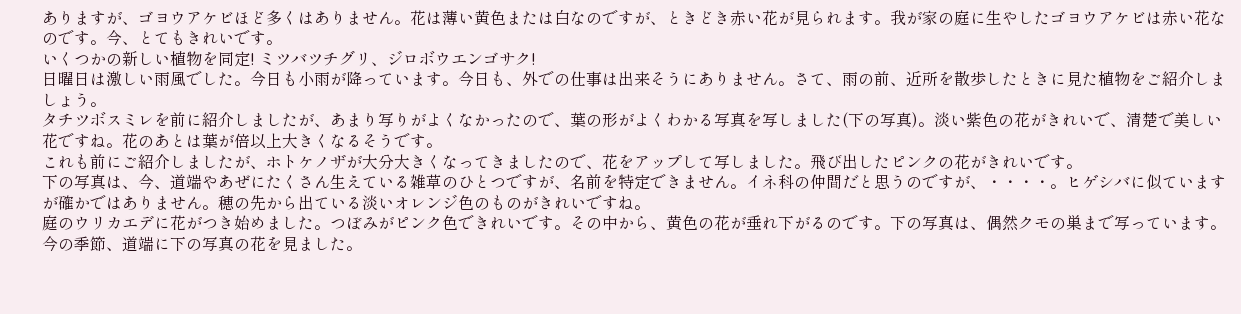ありますが、ゴヨウアケビほど多くはありません。花は薄い黄色または白なのですが、ときどき赤い花が見られます。我が家の庭に生やしたゴヨウアケビは赤い花なのです。今、とてもきれいです。
いくつかの新しい植物を同定! ミツバツチグリ、ジロボウエンゴサク!
日曜日は激しい雨風でした。今日も小雨が降っています。今日も、外での仕事は出来そうにありません。さて、雨の前、近所を散歩したときに見た植物をご紹介しましょう。
タチツボスミレを前に紹介しましたが、あまり写りがよくなかったので、葉の形がよくわかる写真を写しました(下の写真)。淡い紫色の花がきれいで、清楚で美しい花ですね。花のあとは葉が倍以上大きくなるそうです。
これも前にご紹介しましたが、ホトケノザが大分大きくなってきましたので、花をアップして写しました。飛び出したピンクの花がきれいです。
下の写真は、今、道端やあぜにたくさん生えている雑草のひとつですが、名前を特定できません。イネ科の仲間だと思うのですが、・・・・。ヒゲシバに似ていますが確かではありません。穂の先から出ている淡いオレンジ色のものがきれいですね。
庭のウリカエデに花がつき始めました。つぼみがピンク色できれいです。その中から、黄色の花が垂れ下がるのです。下の写真は、偶然クモの巣まで写っています。
今の季節、道端に下の写真の花を見ました。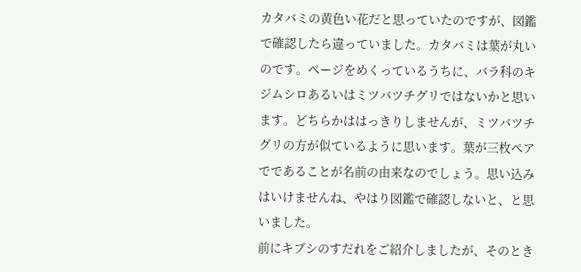カタバミの黄色い花だと思っていたのですが、図鑑で確認したら違っていました。カタバミは葉が丸いのです。ページをめくっているうちに、バラ科のキジムシロあるいはミツバツチグリではないかと思います。どちらかははっきりしませんが、ミツバツチグリの方が似ているように思います。葉が三枚ペアでであることが名前の由来なのでしょう。思い込みはいけませんね、やはり図鑑で確認しないと、と思いました。
前にキブシのすだれをご紹介しましたが、そのとき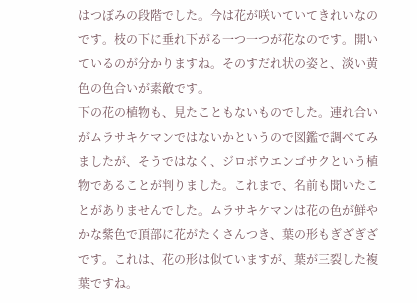はつぼみの段階でした。今は花が咲いていてきれいなのです。枝の下に垂れ下がる一つ一つが花なのです。開いているのが分かりますね。そのすだれ状の姿と、淡い黄色の色合いが素敵です。
下の花の植物も、見たこともないものでした。連れ合いがムラサキケマンではないかというので図鑑で調べてみましたが、そうではなく、ジロボウエンゴサクという植物であることが判りました。これまで、名前も聞いたことがありませんでした。ムラサキケマンは花の色が鮮やかな紫色で頂部に花がたくさんつき、葉の形もぎざぎざです。これは、花の形は似ていますが、葉が三裂した複葉ですね。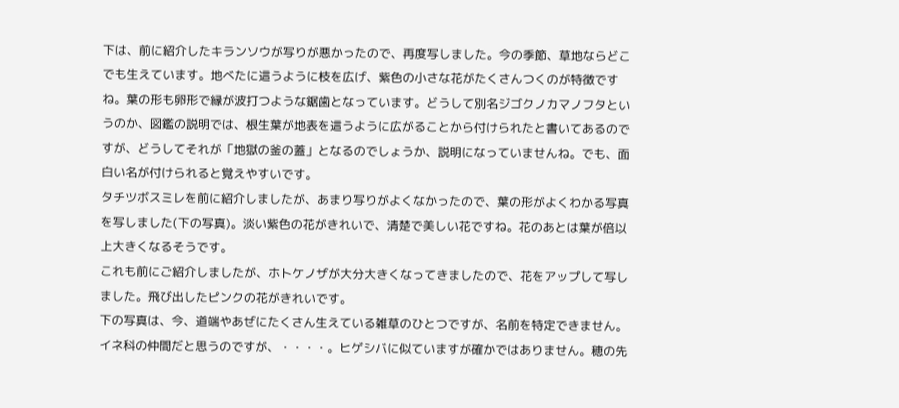下は、前に紹介したキランソウが写りが悪かったので、再度写しました。今の季節、草地ならどこでも生えています。地べたに這うように枝を広げ、紫色の小さな花がたくさんつくのが特徴ですね。葉の形も卵形で縁が波打つような鋸歯となっています。どうして別名ジゴクノカマノフタというのか、図鑑の説明では、根生葉が地表を這うように広がることから付けられたと書いてあるのですが、どうしてそれが「地獄の釜の蓋」となるのでしょうか、説明になっていませんね。でも、面白い名が付けられると覚えやすいです。
タチツボスミレを前に紹介しましたが、あまり写りがよくなかったので、葉の形がよくわかる写真を写しました(下の写真)。淡い紫色の花がきれいで、清楚で美しい花ですね。花のあとは葉が倍以上大きくなるそうです。
これも前にご紹介しましたが、ホトケノザが大分大きくなってきましたので、花をアップして写しました。飛び出したピンクの花がきれいです。
下の写真は、今、道端やあぜにたくさん生えている雑草のひとつですが、名前を特定できません。イネ科の仲間だと思うのですが、・・・・。ヒゲシバに似ていますが確かではありません。穂の先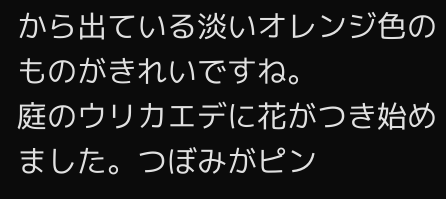から出ている淡いオレンジ色のものがきれいですね。
庭のウリカエデに花がつき始めました。つぼみがピン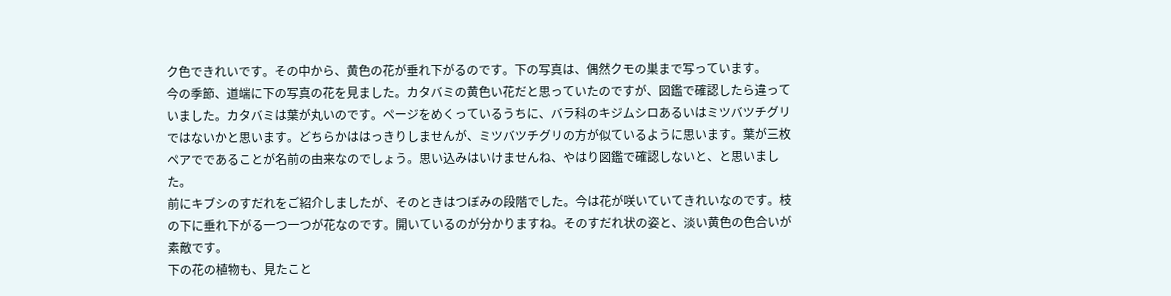ク色できれいです。その中から、黄色の花が垂れ下がるのです。下の写真は、偶然クモの巣まで写っています。
今の季節、道端に下の写真の花を見ました。カタバミの黄色い花だと思っていたのですが、図鑑で確認したら違っていました。カタバミは葉が丸いのです。ページをめくっているうちに、バラ科のキジムシロあるいはミツバツチグリではないかと思います。どちらかははっきりしませんが、ミツバツチグリの方が似ているように思います。葉が三枚ペアでであることが名前の由来なのでしょう。思い込みはいけませんね、やはり図鑑で確認しないと、と思いました。
前にキブシのすだれをご紹介しましたが、そのときはつぼみの段階でした。今は花が咲いていてきれいなのです。枝の下に垂れ下がる一つ一つが花なのです。開いているのが分かりますね。そのすだれ状の姿と、淡い黄色の色合いが素敵です。
下の花の植物も、見たこと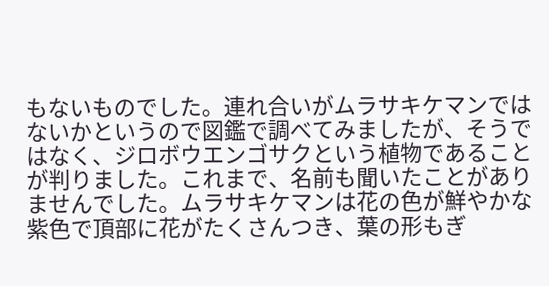もないものでした。連れ合いがムラサキケマンではないかというので図鑑で調べてみましたが、そうではなく、ジロボウエンゴサクという植物であることが判りました。これまで、名前も聞いたことがありませんでした。ムラサキケマンは花の色が鮮やかな紫色で頂部に花がたくさんつき、葉の形もぎ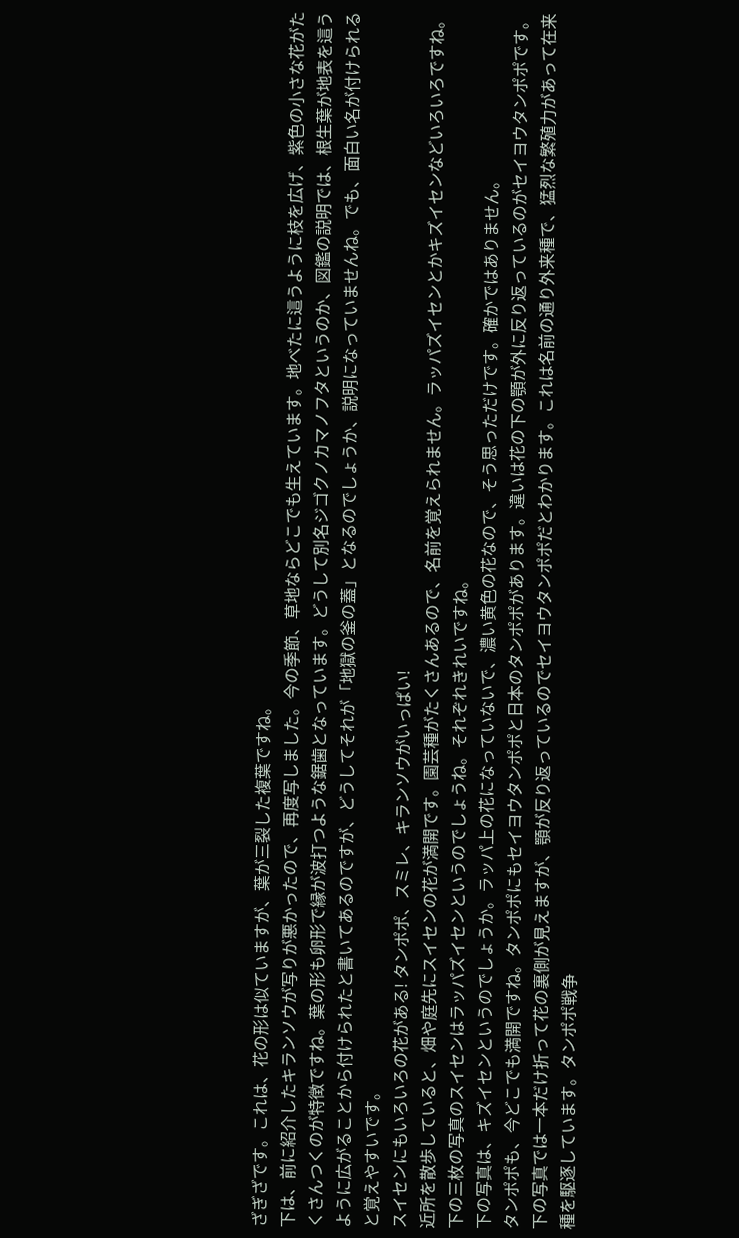ざぎざです。これは、花の形は似ていますが、葉が三裂した複葉ですね。
下は、前に紹介したキランソウが写りが悪かったので、再度写しました。今の季節、草地ならどこでも生えています。地べたに這うように枝を広げ、紫色の小さな花がたくさんつくのが特徴ですね。葉の形も卵形で縁が波打つような鋸歯となっています。どうして別名ジゴクノカマノフタというのか、図鑑の説明では、根生葉が地表を這うように広がることから付けられたと書いてあるのですが、どうしてそれが「地獄の釜の蓋」となるのでしょうか、説明になっていませんね。でも、面白い名が付けられると覚えやすいです。
スイセンにもいろいろの花がある! タンポポ、スミレ、キランソウがいっぱい!
近所を散歩していると、畑や庭先にスイセンの花が満開です。園芸種がたくさんあるので、名前を覚えられません。ラッパズイセンとかキズイセンなどいろいろですね。下の三枚の写真のスイセンはラッパズイセンというのでしょうね。それぞれきれいですね。
下の写真は、キズイセンというのでしょうか。ラッパ上の花になっていないで、濃い黄色の花なので、そう思っただけです。確かではありません。
タンポポも、今どこでも満開ですね。タンポポにもセイヨウタンポポと日本のタンポポがあります。違いは花の下の顎が外に反り返っているのがセイヨウタンポポです。下の写真では一本だけ折って花の裏側が見えますが、顎が反り返っているのでセイヨウタンポポだとわかります。これは名前の通り外来種で、猛烈な繁殖力があって在来種を駆逐しています。タンポポ戦争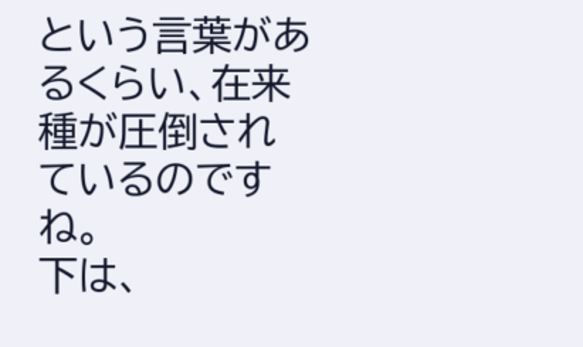という言葉があるくらい、在来種が圧倒されているのですね。
下は、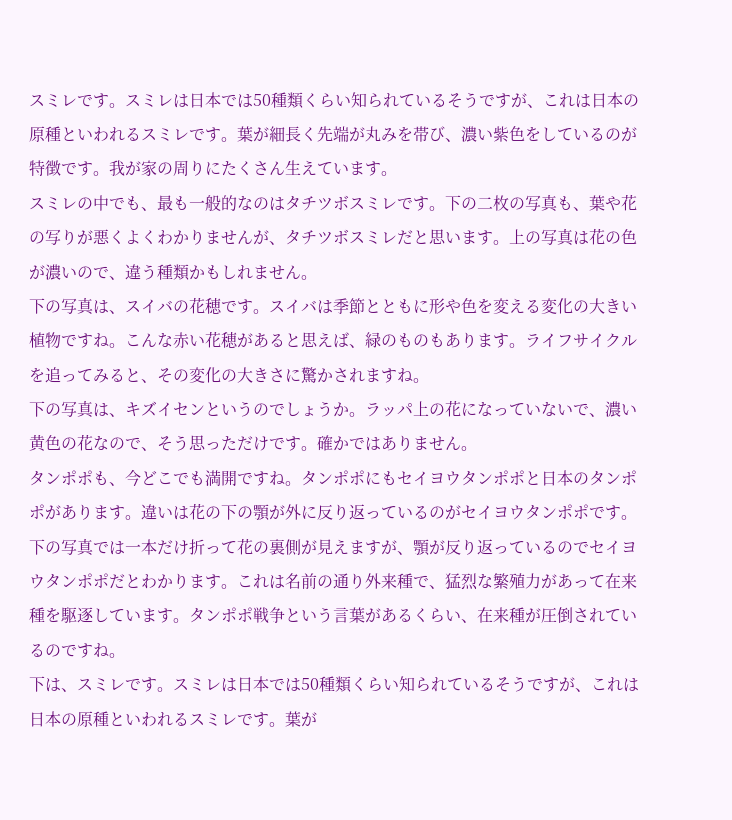スミレです。スミレは日本では50種類くらい知られているそうですが、これは日本の原種といわれるスミレです。葉が細長く先端が丸みを帯び、濃い紫色をしているのが特徴です。我が家の周りにたくさん生えています。
スミレの中でも、最も一般的なのはタチツボスミレです。下の二枚の写真も、葉や花の写りが悪くよくわかりませんが、タチツボスミレだと思います。上の写真は花の色が濃いので、違う種類かもしれません。
下の写真は、スイバの花穂です。スイバは季節とともに形や色を変える変化の大きい植物ですね。こんな赤い花穂があると思えば、緑のものもあります。ライフサイクルを追ってみると、その変化の大きさに驚かされますね。
下の写真は、キズイセンというのでしょうか。ラッパ上の花になっていないで、濃い黄色の花なので、そう思っただけです。確かではありません。
タンポポも、今どこでも満開ですね。タンポポにもセイヨウタンポポと日本のタンポポがあります。違いは花の下の顎が外に反り返っているのがセイヨウタンポポです。下の写真では一本だけ折って花の裏側が見えますが、顎が反り返っているのでセイヨウタンポポだとわかります。これは名前の通り外来種で、猛烈な繁殖力があって在来種を駆逐しています。タンポポ戦争という言葉があるくらい、在来種が圧倒されているのですね。
下は、スミレです。スミレは日本では50種類くらい知られているそうですが、これは日本の原種といわれるスミレです。葉が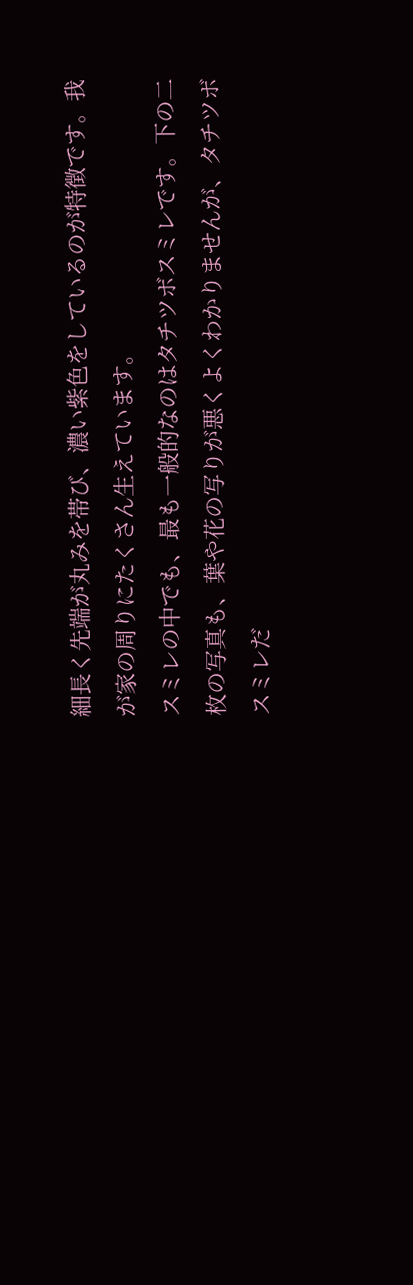細長く先端が丸みを帯び、濃い紫色をしているのが特徴です。我が家の周りにたくさん生えています。
スミレの中でも、最も一般的なのはタチツボスミレです。下の二枚の写真も、葉や花の写りが悪くよくわかりませんが、タチツボスミレだ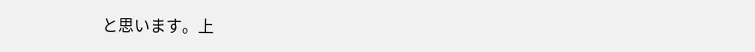と思います。上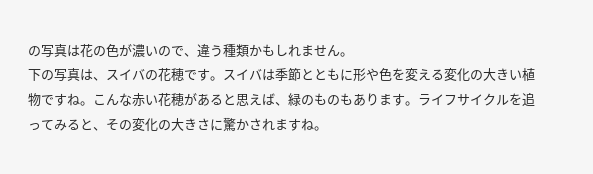の写真は花の色が濃いので、違う種類かもしれません。
下の写真は、スイバの花穂です。スイバは季節とともに形や色を変える変化の大きい植物ですね。こんな赤い花穂があると思えば、緑のものもあります。ライフサイクルを追ってみると、その変化の大きさに驚かされますね。